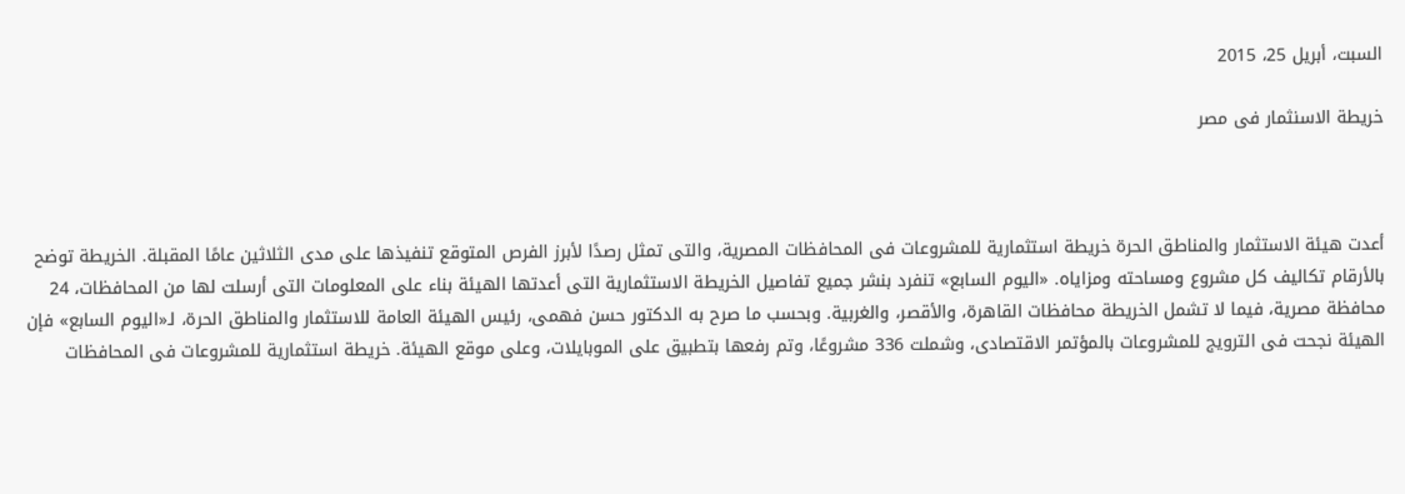السبت، أبريل 25، 2015

خريطة الاسنثمار فى مصر



أعدت هيئة الاستثمار والمناطق الحرة خريطة استثمارية للمشروعات فى المحافظات المصرية، والتى تمثل رصدًا لأبرز الفرص المتوقع تنفيذها على مدى الثلاثين عامًا المقبلة. الخريطة توضح بالأرقام تكاليف كل مشروع ومساحته ومزاياه. «اليوم السابع» تنفرد بنشر جميع تفاصيل الخريطة الاستثمارية التى أعدتها الهيئة بناء على المعلومات التى أرسلت لها من المحافظات، 24 محافظة مصرية، فيما لا تشمل الخريطة محافظات القاهرة، والأقصر، والغربية. وبحسب ما صرح به الدكتور حسن فهمى، رئيس الهيئة العامة للاستثمار والمناطق الحرة، لـ«اليوم السابع» فإن الهيئة نجحت فى الترويج للمشروعات بالمؤتمر الاقتصادى، وشملت 336 مشروعًا، وتم رفعها بتطبيق على الموبايلات، وعلى موقع الهيئة. خريطة استثمارية للمشروعات فى المحافظات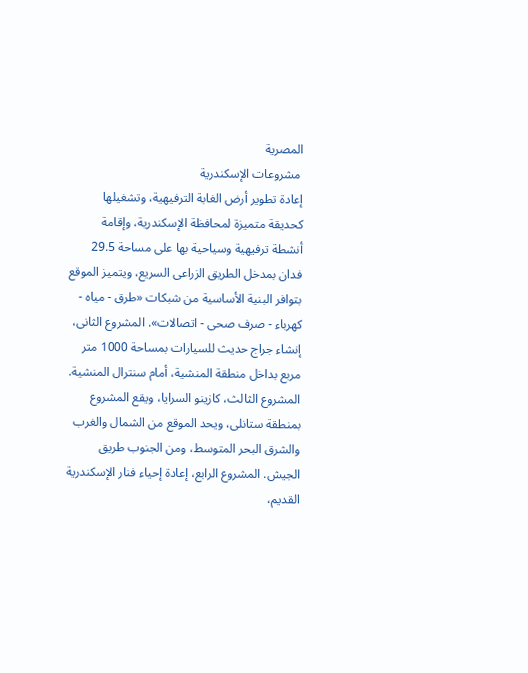المصرية
 مشروعات الإسكندرية
إعادة تطوير أرض الغابة الترفيهية، وتشغيلها كحديقة متميزة لمحافظة الإسكندرية، وإقامة أنشطة ترفيهية وسياحية بها على مساحة 29.5 فدان بمدخل الطريق الزراعى السريع، ويتميز الموقع بتوافر البنية الأساسية من شبكات «طرق - مياه - كهرباء - صرف صحى - اتصالات». المشروع الثانى، إنشاء جراج حديث للسيارات بمساحة 1000 متر مربع بداخل منطقة المنشية، أمام سنترال المنشية. المشروع الثالث، كازينو السرايا، ويقع المشروع بمنطقة ستانلى، ويحد الموقع من الشمال والغرب والشرق البحر المتوسط، ومن الجنوب طريق الجيش. المشروع الرابع، إعادة إحياء فنار الإسكندرية القديم،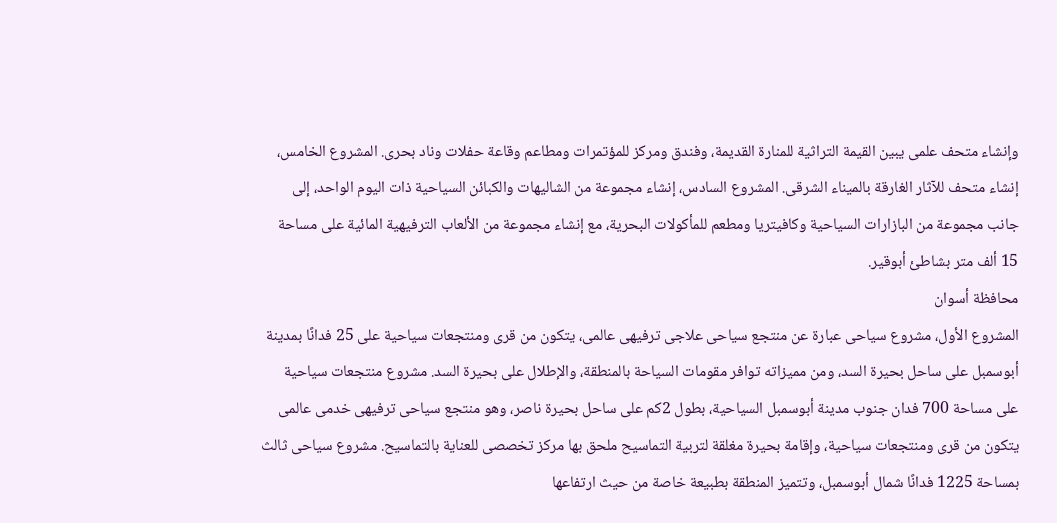وإنشاء متحف علمى يبين القيمة التراثية للمنارة القديمة، وفندق ومركز للمؤتمرات ومطاعم وقاعة حفلات وناد بحرى. المشروع الخامس، إنشاء متحف للآثار الغارقة بالميناء الشرقى. المشروع السادس، إنشاء مجموعة من الشاليهات والكبائن السياحية ذات اليوم الواحد، إلى جانب مجموعة من البازارات السياحية وكافيتريا ومطعم للمأكولات البحرية، مع إنشاء مجموعة من الألعاب الترفيهية المائية على مساحة 15 ألف متر بشاطئ أبوقير.
محافظة أسوان
المشروع الأول، مشروع سياحى عبارة عن منتجع سياحى علاجى ترفيهى عالمى، يتكون من قرى ومنتجعات سياحية على 25 فدانًا بمدينة أبوسمبل على ساحل بحيرة السد، ومن مميزاته توافر مقومات السياحة بالمنطقة، والإطلال على بحيرة السد. مشروع منتجعات سياحية على مساحة 700 فدان جنوب مدينة أبوسمبل السياحية، بطول 2كم على ساحل بحيرة ناصر، وهو منتجع سياحى ترفيهى خدمى عالمى يتكون من قرى ومنتجعات سياحية، وإقامة بحيرة مغلقة لتربية التماسيح ملحق بها مركز تخصصى للعناية بالتماسيح. مشروع سياحى ثالث بمساحة 1225 فدانًا شمال أبوسمبل، وتتميز المنطقة بطبيعة خاصة من حيث ارتفاعها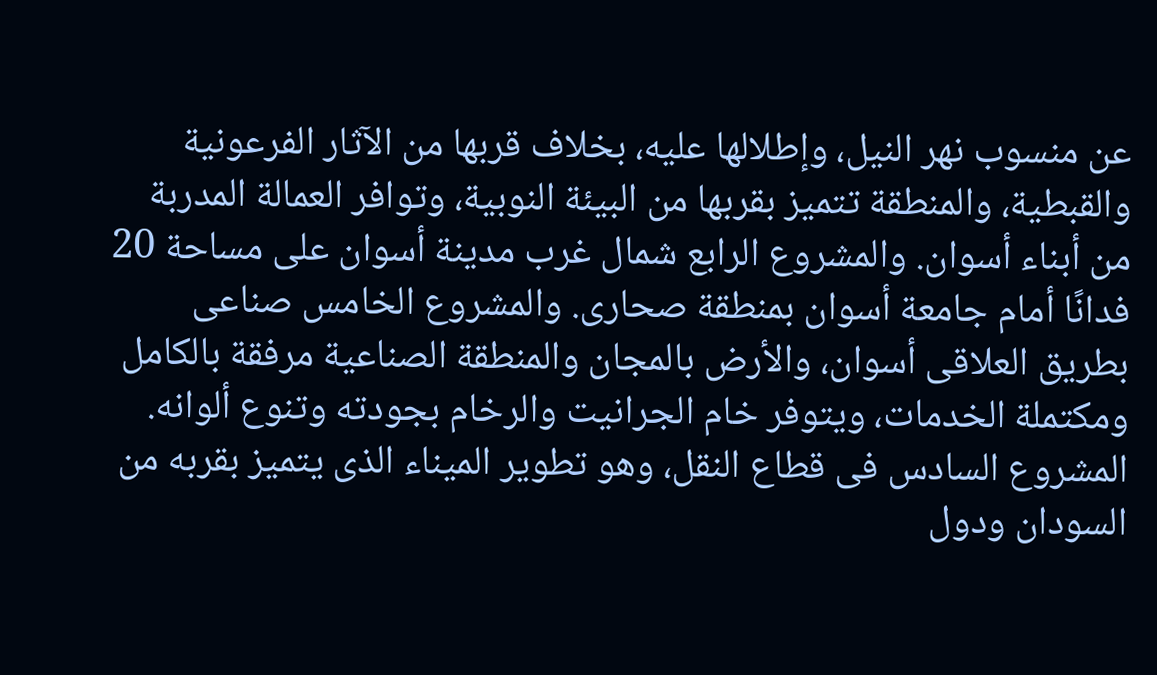عن منسوب نهر النيل، وإطلالها عليه، بخلاف قربها من الآثار الفرعونية والقبطية، والمنطقة تتميز بقربها من البيئة النوبية، وتوافر العمالة المدربة من أبناء أسوان. والمشروع الرابع شمال غرب مدينة أسوان على مساحة 20 فدانًا أمام جامعة أسوان بمنطقة صحارى. والمشروع الخامس صناعى بطريق العلاقى أسوان، والأرض بالمجان والمنطقة الصناعية مرفقة بالكامل ومكتملة الخدمات، ويتوفر خام الجرانيت والرخام بجودته وتنوع ألوانه. المشروع السادس فى قطاع النقل، وهو تطوير الميناء الذى يتميز بقربه من السودان ودول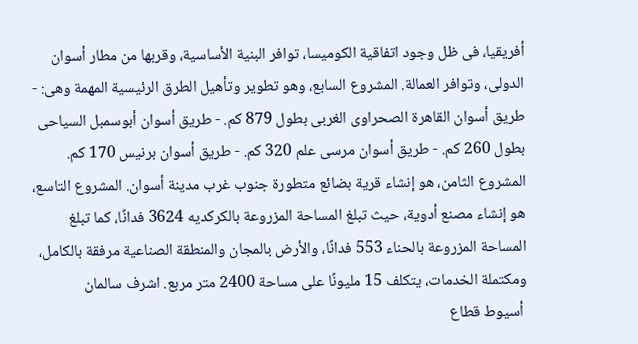أفريقيا، فى ظل وجود اتفاقية الكوميسا، توافر البنية الأساسية، وقربها من مطار أسوان الدولى، وتوافر العمالة. المشروع السابع، وهو تطوير وتأهيل الطرق الرئيسية المهمة وهى: - طريق أسوان القاهرة الصحراوى الغربى بطول 879 كم. - طريق أسوان أبوسمبل السياحى بطول 260 كم. - طريق أسوان مرسى علم 320 كم. - طريق أسوان برنيس 170 كم. المشروع الثامن، هو إنشاء قرية بضائع متطورة جنوب غرب مدينة أسوان. المشروع التاسع، هو إنشاء مصنع أدوية، حيث تبلغ المساحة المزروعة بالكركديه 3624 فدانًا، كما تبلغ المساحة المزروعة بالحناء 553 فدانًا، والأرض بالمجان والمنطقة الصناعية مرفقة بالكامل، ومكتملة الخدمات، يتكلف 15 مليونًا على مساحة 2400 متر مربع. اشرف سالمان
 أسيوط قطاع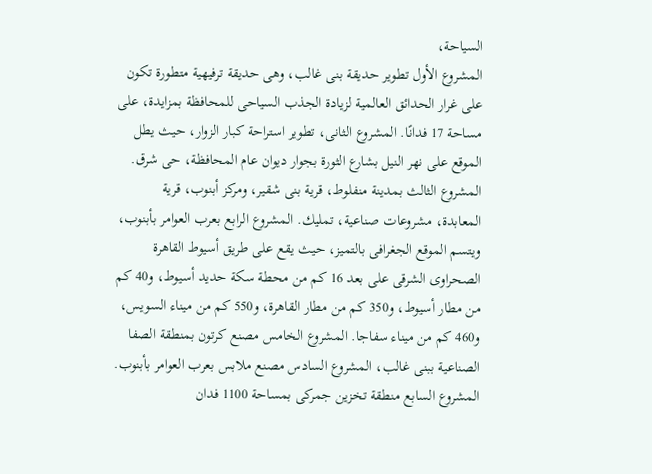السياحة،
المشروع الأول تطوير حديقة بنى غالب، وهى حديقة ترفيهية متطورة تكون على غرار الحدائق العالمية لزيادة الجذب السياحى للمحافظة بمزايدة، على مساحة 17 فدانًا. المشروع الثانى، تطوير استراحة كبار الزوار، حيث يطل الموقع على نهر النيل بشارع الثورة بجوار ديوان عام المحافظة، حى شرق. المشروع الثالث بمدينة منفلوط، قرية بنى شقير، ومركز أبنوب، قرية المعابدة، مشروعات صناعية، تمليك. المشروع الرابع بعرب العوامر بأبنوب، ويتسم الموقع الجغرافى بالتميز، حيث يقع على طريق أسيوط القاهرة الصحراوى الشرقى على بعد 16 كم من محطة سكة حديد أسيوط، و40 كم من مطار أسيوط، و350 كم من مطار القاهرة، و550 كم من ميناء السويس، و460 كم من ميناء سفاجا. المشروع الخامس مصنع كرتون بمنطقة الصفا الصناعية ببنى غالب، المشروع السادس مصنع ملابس بعرب العوامر بأبنوب. المشروع السابع منطقة تخزين جمركى بمساحة 1100 فدان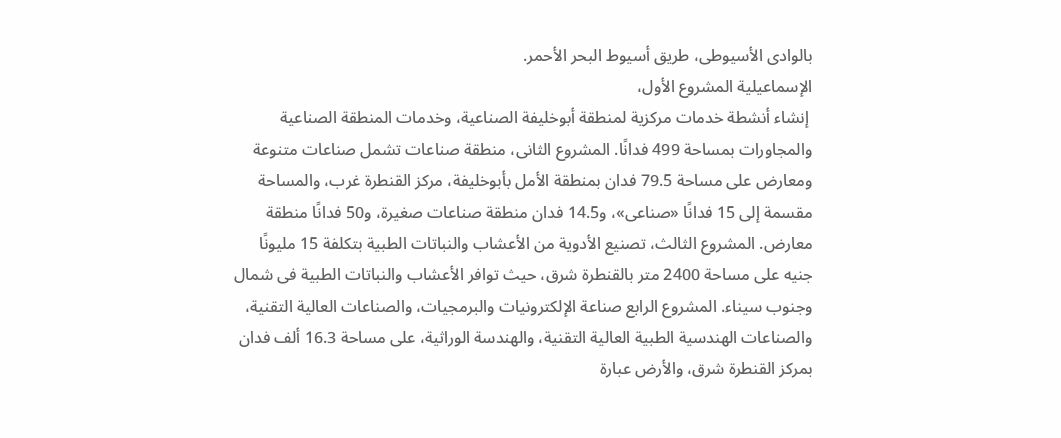بالوادى الأسيوطى، طريق أسيوط البحر الأحمر.
الإسماعيلية المشروع الأول،
 إنشاء أنشطة خدمات مركزية لمنطقة أبوخليفة الصناعية، وخدمات المنطقة الصناعية والمجاورات بمساحة 499 فدانًا. المشروع الثانى، منطقة صناعات تشمل صناعات متنوعة ومعارض على مساحة 79.5 فدان بمنطقة الأمل بأبوخليفة، مركز القنطرة غرب، والمساحة مقسمة إلى 15 فدانًا «صناعى»، و14.5 فدان منطقة صناعات صغيرة، و50 فدانًا منطقة معارض. المشروع الثالث، تصنيع الأدوية من الأعشاب والنباتات الطبية بتكلفة 15 مليونًا جنيه على مساحة 2400 متر بالقنطرة شرق، حيث توافر الأعشاب والنباتات الطبية فى شمال وجنوب سيناء. المشروع الرابع صناعة الإلكترونيات والبرمجيات، والصناعات العالية التقنية، والصناعات الهندسية الطبية العالية التقنية، والهندسة الوراثية، على مساحة 16.3 ألف فدان بمركز القنطرة شرق، والأرض عبارة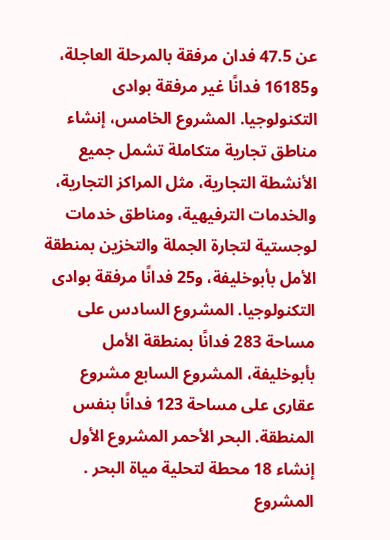عن 47.5 فدان مرفقة بالمرحلة العاجلة، و16185 فدانًا غير مرفقة بوادى التكنولوجيا. المشروع الخامس، إنشاء مناطق تجارية متكاملة تشمل جميع الأنشطة التجارية، مثل المراكز التجارية، والخدمات الترفيهية، ومناطق خدمات لوجستية لتجارة الجملة والتخزين بمنطقة الأمل بأبوخليفة، و25 فدانًا مرفقة بوادى التكنولوجيا. المشروع السادس على مساحة 283 فدانًا بمنطقة الأمل بأبوخليفة، المشروع السابع مشروع عقارى على مساحة 123 فدانًا بنفس المنطقة. البحر الأحمر المشروع الأول إنشاء 18 محطة لتحلية مياة البحر . المشروع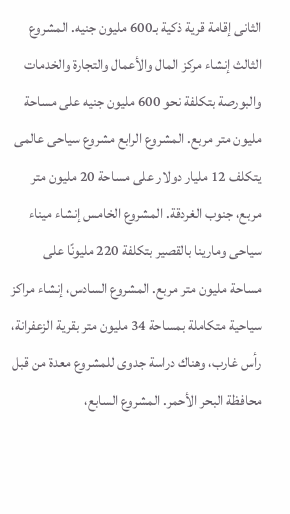الثانى إقامة قرية ذكية بـ600 مليون جنيه. المشروع الثالث إنشاء مركز المال والأعمال والتجارة والخدمات والبورصة بتكلفة نحو 600 مليون جنيه على مساحة مليون متر مربع. المشروع الرابع مشروع سياحى عالمى يتكلف 12 مليار دولار على مساحة 20 مليون متر مربع، جنوب الغردقة. المشروع الخامس إنشاء ميناء سياحى ومارينا بالقصير بتكلفة 220 مليونًا على مساحة مليون متر مربع. المشروع السادس، إنشاء مراكز سياحية متكاملة بمساحة 34 مليون متر بقرية الزعفرانة، رأس غارب، وهناك دراسة جدوى للمشروع معدة من قبل محافظة البحر الأحمر. المشروع السابع،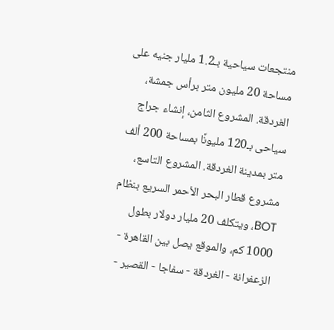منتجعات سياحية بـ1.2 مليار جنيه على مساحة 20 مليون متر برأس جمشة، الغردقة. المشروع الثامن، إنشاء جراج سياحى بـ120 مليونًا بمساحة 200 ألف متر بمدينة الغردقة. المشروع التاسع، مشروع قطار البحر الأحمر السريع بنظام BOT، ويتكلف 20 مليار دولار بطول 1000 كم، والموقع يصل بين القاهرة - الزعفرانة - الغردقة - سفاجا - القصير -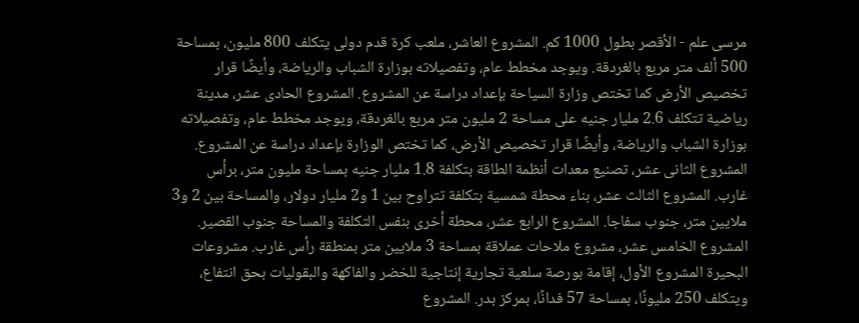مرسى علم - الأقصر بطول 1000 كم. المشروع العاشر، ملعب كرة قدم دولى يتكلف 800 مليون، بمساحة 500 ألف متر مربع بالغردقة. ويوجد مخطط عام، وتفصيلاته بوزارة الشباب والرياضة، وأيضًا قرار تخصيص الأرض كما تختص وزارة السياحة بإعداد دراسة عن المشروع. المشروع الحادى عشر، مدينة رياضية تتكلف 2.6 مليار جنيه على مساحة 2 مليون متر مربع بالغردقة، ويوجد مخطط عام، وتفصيلاته بوزارة الشباب والرياضة، وأيضًا قرار تخصيص الأرض، كما تختص الوزارة بإعداد دراسة عن المشروع. المشروع الثانى عشر، تصنيع معدات أنظمة الطاقة بتكلفة 1.8 مليار جنيه بمساحة مليون متر، برأس غارب. المشروع الثالث عشر، بناء محطة شمسية بتكلفة تتراوح بين 1 و2 مليار دولار، والمساحة بين 2 و3 ملايين متر، جنوب سفاجا. المشروع الرابع عشر، محطة أخرى بنفس التكلفة والمساحة جنوب القصير. المشروع الخامس عشر، مشروع ملاحات عملاقة بمساحة 3 ملايين متر بمنطقة رأس غارب. مشروعات البحيرة المشروع الأول، إقامة بورصة سلعية تجارية إنتاجية للخضر والفاكهة والبقوليات بحق انتفاع، ويتكلف 250 مليونًا، بمساحة 57 فدانًا، بمركز بدر. المشروع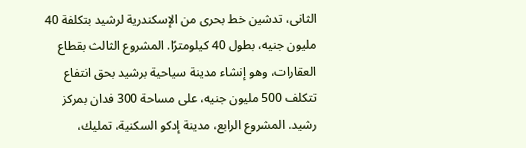الثانى، تدشين خط بحرى من الإسكندرية لرشيد بتكلفة 40 مليون جنيه، بطول 40 كيلومترًا. المشروع الثالث بقطاع العقارات، وهو إنشاء مدينة سياحية برشيد بحق انتفاع تتكلف 500 مليون جنيه، على مساحة 300 فدان بمركز رشيد. المشروع الرابع، مدينة إدكو السكنية، تمليك،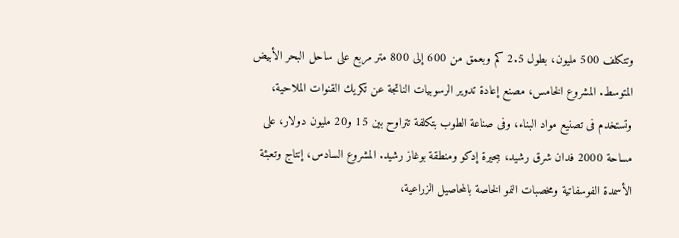وتتكلف 500 مليون، بطول 2.5 كم وبعمق من 600 إلى 800 متر مربع على ساحل البحر الأبيض المتوسط. المشروع الخامس، مصنع إعادة تدوير الرسوبيات الناتجة عن تكريك القنوات الملاحية، وتستخدم فى تصنيع مواد البناء، وفى صناعة الطوب بتكلفة تتراوح بين 15 و20 مليون دولار، على مساحة 2000 فدان شرق رشيد، ببحيرة إدكو ومنطقة بوغاز رشيد. المشروع السادس، إنتاج وتعبئة الأسمدة الفوسفاتية ومخصبات النمو الخاصة بالمحاصيل الزراعية،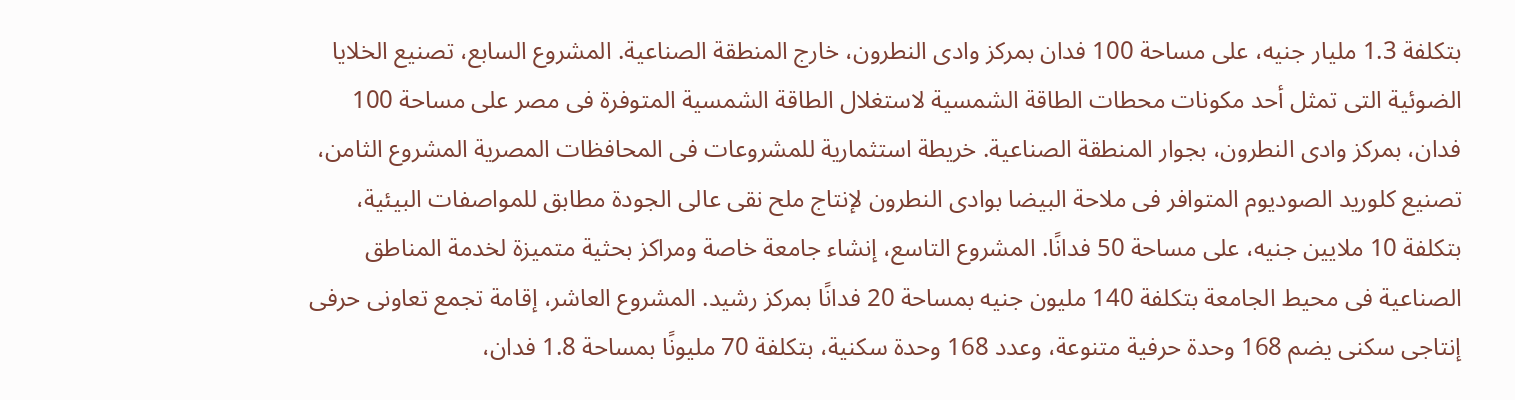بتكلفة 1.3 مليار جنيه، على مساحة 100 فدان بمركز وادى النطرون، خارج المنطقة الصناعية. المشروع السابع، تصنيع الخلايا الضوئية التى تمثل أحد مكونات محطات الطاقة الشمسية لاستغلال الطاقة الشمسية المتوفرة فى مصر على مساحة 100 فدان، بمركز وادى النطرون، بجوار المنطقة الصناعية. خريطة استثمارية للمشروعات فى المحافظات المصرية المشروع الثامن، تصنيع كلوريد الصوديوم المتوافر فى ملاحة البيضا بوادى النطرون لإنتاج ملح نقى عالى الجودة مطابق للمواصفات البيئية، بتكلفة 10 ملايين جنيه، على مساحة 50 فدانًا. المشروع التاسع، إنشاء جامعة خاصة ومراكز بحثية متميزة لخدمة المناطق الصناعية فى محيط الجامعة بتكلفة 140 مليون جنيه بمساحة 20 فدانًا بمركز رشيد. المشروع العاشر، إقامة تجمع تعاونى حرفى إنتاجى سكنى يضم 168 وحدة حرفية متنوعة، وعدد 168 وحدة سكنية، بتكلفة 70 مليونًا بمساحة 1.8 فدان،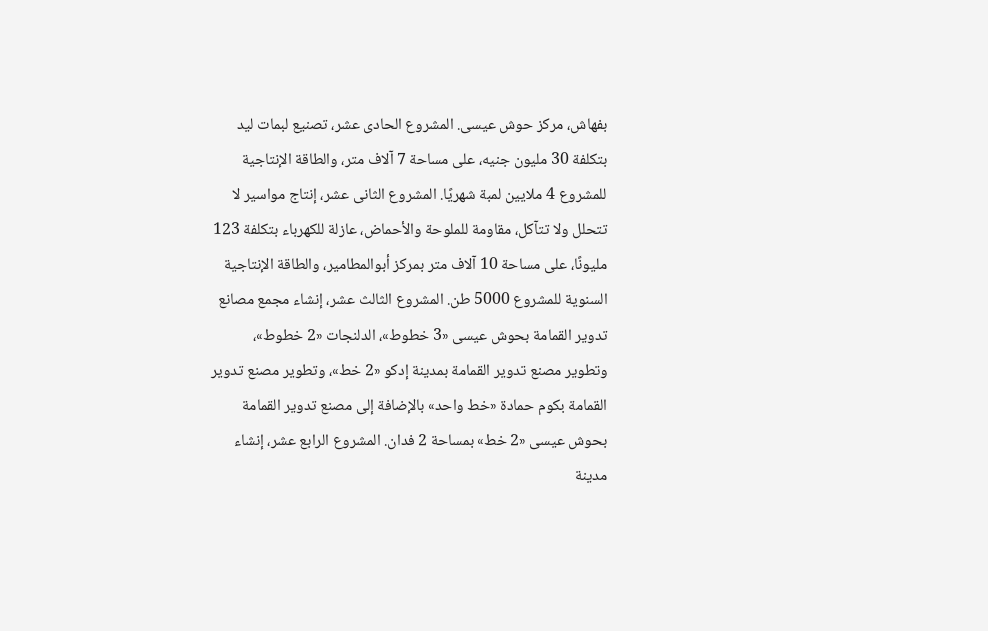بفهاش، مركز حوش عيسى. المشروع الحادى عشر، تصنيع لبمات ليد بتكلفة 30 مليون جنيه، على مساحة 7 آلاف متر، والطاقة الإنتاجية للمشروع 4 ملايين لمبة شهريًا. المشروع الثانى عشر، إنتاج مواسير لا تتحلل ولا تتآكل، مقاومة للملوحة والأحماض، عازلة للكهرباء بتكلفة 123 مليونًا، على مساحة 10 آلاف متر بمركز أبوالمطامير، والطاقة الإنتاجية السنوية للمشروع 5000 طن. المشروع الثالث عشر، إنشاء مجمع مصانع تدوير القمامة بحوش عيسى «3 خطوط»، الدلنجات «2 خطوط»، وتطوير مصنع تدوير القمامة بمدينة إدكو «2 خط»، وتطوير مصنع تدوير القمامة بكوم حمادة «خط واحد» بالإضافة إلى مصنع تدوير القمامة بحوش عيسى «2 خط» بمساحة 2 فدان. المشروع الرابع عشر، إنشاء مدينة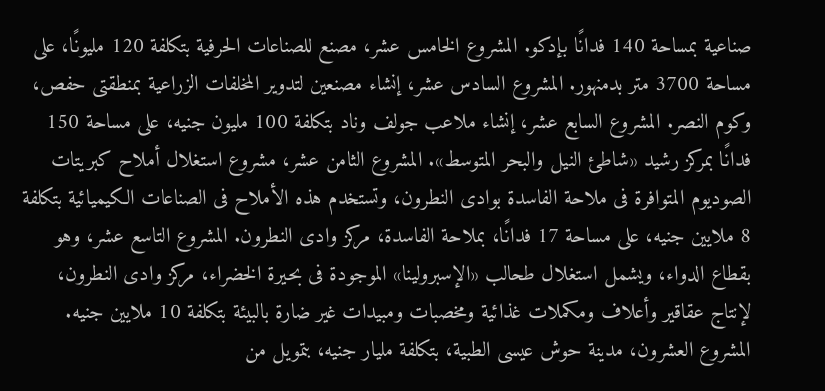صناعية بمساحة 140 فدانًا بإدكو. المشروع الخامس عشر، مصنع للصناعات الحرفية بتكلفة 120 مليونًا، على مساحة 3700 متر بدمنهور. المشروع السادس عشر، إنشاء مصنعين لتدوير المخلفات الزراعية بمنطقتى حفص، وكوم النصر. المشروع السابع عشر، إنشاء ملاعب جولف وناد بتكلفة 100 مليون جنيه، على مساحة 150 فدانًا بمركز رشيد «شاطئ النيل والبحر المتوسط». المشروع الثامن عشر، مشروع استغلال أملاح كبريتات الصوديوم المتوافرة فى ملاحة الفاسدة بوادى النطرون، وتستخدم هذه الأملاح فى الصناعات الكيميائية بتكلفة 8 ملايين جنيه، على مساحة 17 فدانًا، بملاحة الفاسدة، مركز وادى النطرون. المشروع التاسع عشر، وهو بقطاع الدواء، ويشمل استغلال طحالب «الإسبرولينا» الموجودة فى بحيرة الخضراء، مركز وادى النطرون، لإنتاج عقاقير وأعلاف ومكملات غذائية ومخصبات ومبيدات غير ضارة بالبيئة بتكلفة 10 ملايين جنيه. المشروع العشرون، مدينة حوش عيسى الطبية، بتكلفة مليار جنيه، بتمويل من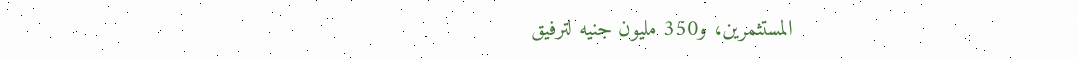المستثمرين، و350 مليون جنيه لترفيق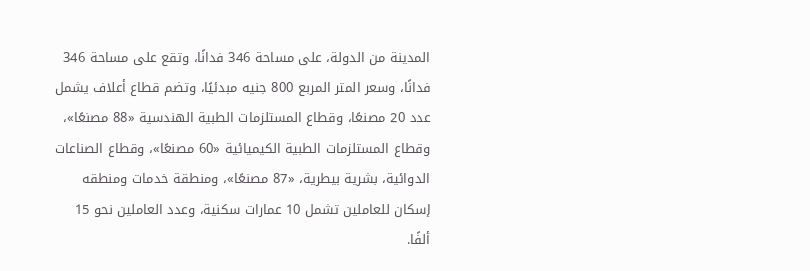المدينة من الدولة، على مساحة 346 فدانًا، وتقع على مساحة 346 فدانًا، وسعر المتر المربع 800 جنيه مبدئيًا، وتضم قطاع أعلاف يشمل عدد 20 مصنعًا، وقطاع المستلزمات الطبية الهندسية «88 مصنعًا»، وقطاع المستلزمات الطبية الكيميائية «60 مصنعًا»، وقطاع الصناعات الدوائية، بشرية بيطرية، «87 مصنعًا»، ومنطقة خدمات ومنطقه إسكان للعاملين تشمل 10 عمارات سكنية، وعدد العاملين نحو 15 ألفًا.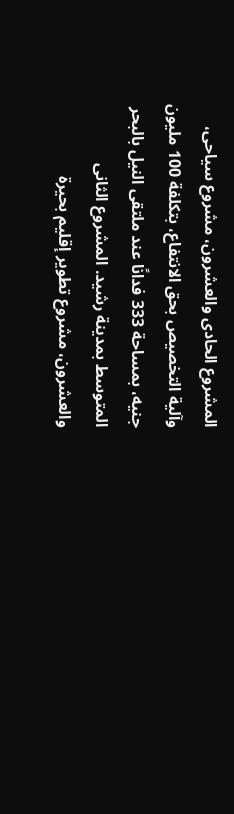المشروع الحادى والعشرون، مشروع سياحى، وآلية التخصيص بحق الانتفاع، بتكلفة 100 مليون جنيه، بمساحة 333 فدانًا عند ملتقى النيل بالبحر المتوسط بمدينة رشيد. المشروع الثانى والعشرون، مشروع تطوير إقليم بحيرة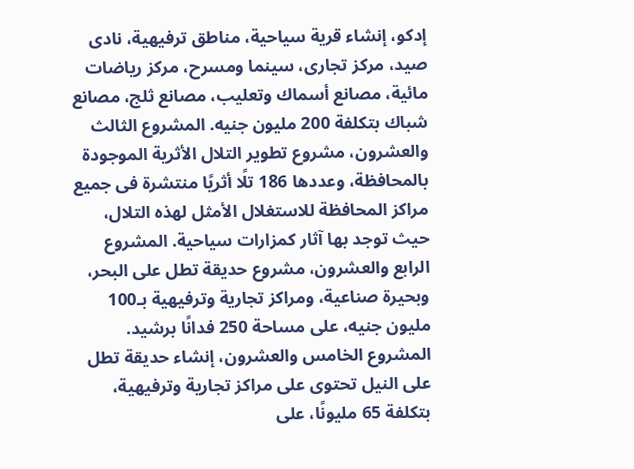إدكو، إنشاء قرية سياحية، مناطق ترفيهية، نادى صيد، مركز تجارى، سينما ومسرح، مركز رياضات مائية، مصانع أسماك وتعليب، مصانع ثلج، مصانع شباك بتكلفة 200 مليون جنيه. المشروع الثالث والعشرون، مشروع تطوير التلال الأثرية الموجودة بالمحافظة، وعددها 186 تلًا أثريًا منتشرة فى جميع مراكز المحافظة للاستغلال الأمثل لهذه التلال، حيث توجد بها آثار كمزارات سياحية. المشروع الرابع والعشرون، مشروع حديقة تطل على البحر، وبحيرة صناعية، ومراكز تجارية وترفيهية بـ100 مليون جنيه، على مساحة 250 فدانًا برشيد. المشروع الخامس والعشرون، إنشاء حديقة تطل على النيل تحتوى على مراكز تجارية وترفيهية، بتكلفة 65 مليونًا، على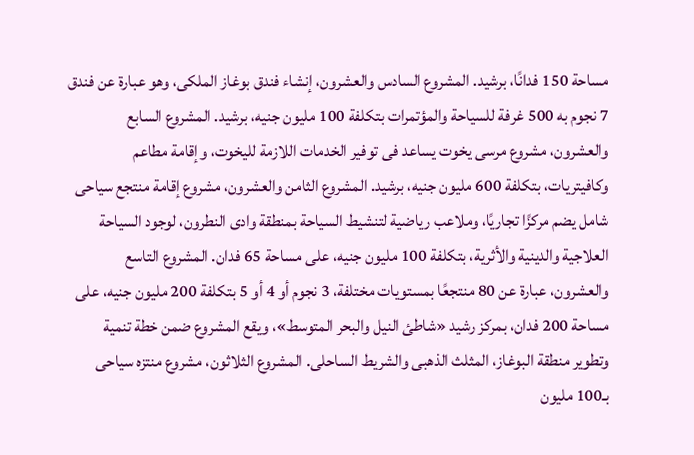مساحة 150 فدانًا، برشيد. المشروع السادس والعشرون، إنشاء فندق بوغاز الملكى، وهو عبارة عن فندق 7 نجوم به 500 غرفة للسياحة والمؤتمرات بتكلفة 100 مليون جنيه، برشيد. المشروع السابع والعشرون، مشروع مرسى يخوت يساعد فى توفير الخدمات اللازمة لليخوت، وإقامة مطاعم وكافيتريات، بتكلفة 600 مليون جنيه، برشيد. المشروع الثامن والعشرون، مشروع إقامة منتجع سياحى شامل يضم مركزًا تجاريًا، وملاعب رياضية لتنشيط السياحة بمنطقة وادى النطرون، لوجود السياحة العلاجية والدينية والأثرية، بتكلفة 100 مليون جنيه، على مساحة 65 فدان. المشروع التاسع والعشرون، عبارة عن 80 منتجعًا بمستويات مختلفة، 3 نجوم أو 4 أو 5 بتكلفة 200 مليون جنيه، على مساحة 200 فدان، بمركز رشيد «شاطئ النيل والبحر المتوسط»، ويقع المشروع ضمن خطة تنمية وتطوير منطقة البوغاز، المثلث الذهبى والشريط الساحلى. المشروع الثلاثون، مشروع منتزه سياحى بـ100 مليون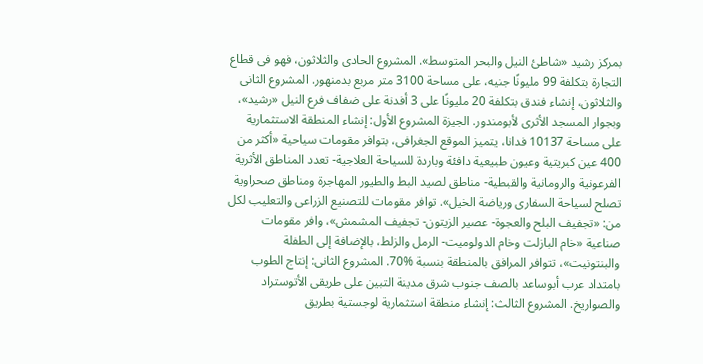بمركز رشيد «شاطئ النيل والبحر المتوسط». المشروع الحادى والثلاثون، فهو فى قطاع التجارة بتكلفة 99 مليونًا جنيه، على مساحة 3100 متر مربع بدمنهور. المشروع الثانى والثلاثون، إنشاء فندق بتكلفة 20 مليونًا على 3 أفدنة على ضفاف فرع النيل «رشيد»، وبجوار المسجد الأثرى لأبومندور. الجيزة المشروع الأول: إنشاء المنطقة الاستثمارية على مساحة 10137 فدانا، يتميز الموقع الجغرافى، بتوافر مقومات سياحية «أكثر من 400 عين كبريتية وعيون طبيعية دافئة وباردة للسياحة العلاجية- تعدد المناطق الأثرية الفرعونية والرومانية والقبطية- مناطق لصيد البط والطيور المهاجرة ومناطق صحراوية تصلح لسياحة السفارى ورياضة الخيل». توافر مقومات للتصنيع الزراعى والتعليب لكل من: «تجفيف البلح والعجوة- عصير الزيتون- تجفيف المشمش»، وافر مقومات صناعية «خام البازلت وخام الدولوميت- الرمل والزلط، بالإضافة إلى الطفلة والبنتونيت»، تتوافر المرافق بالمنطقة بنسبة %70. المشروع الثانى: إنتاج الطوب بامتداد عرب أبوساعد بالصف جنوب شرق مدينة التبين على طريقى الأتوستراد والصواريخ. المشروع الثالث: إنشاء منطقة استثمارية لوجستية بطريق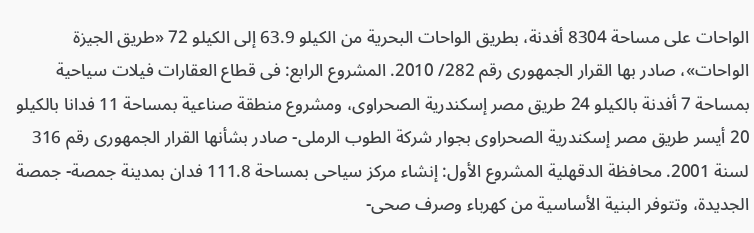الواحات على مساحة 8304 أفدنة، بطريق الواحات البحرية من الكيلو 63.9 إلى الكيلو 72 «طريق الجيزة الواحات»، صادر بها القرار الجمهورى رقم 282/ 2010. المشروع الرابع: فى قطاع العقارات فيلات سياحية بمساحة 7 أفدنة بالكيلو 24 طريق مصر إسكندرية الصحراوى، ومشروع منطقة صناعية بمساحة 11 فدانا بالكيلو 20 أيسر طريق مصر إسكندرية الصحراوى بجوار شركة الطوب الرملى- صادر بشأنها القرار الجمهورى رقم 316 لسنة 2001. محافظة الدقهلية المشروع الأول: إنشاء مركز سياحى بمساحة 111.8 فدان بمدينة جمصة- جمصة الجديدة، وتتوفر البنية الأساسية من كهرباء وصرف صحى-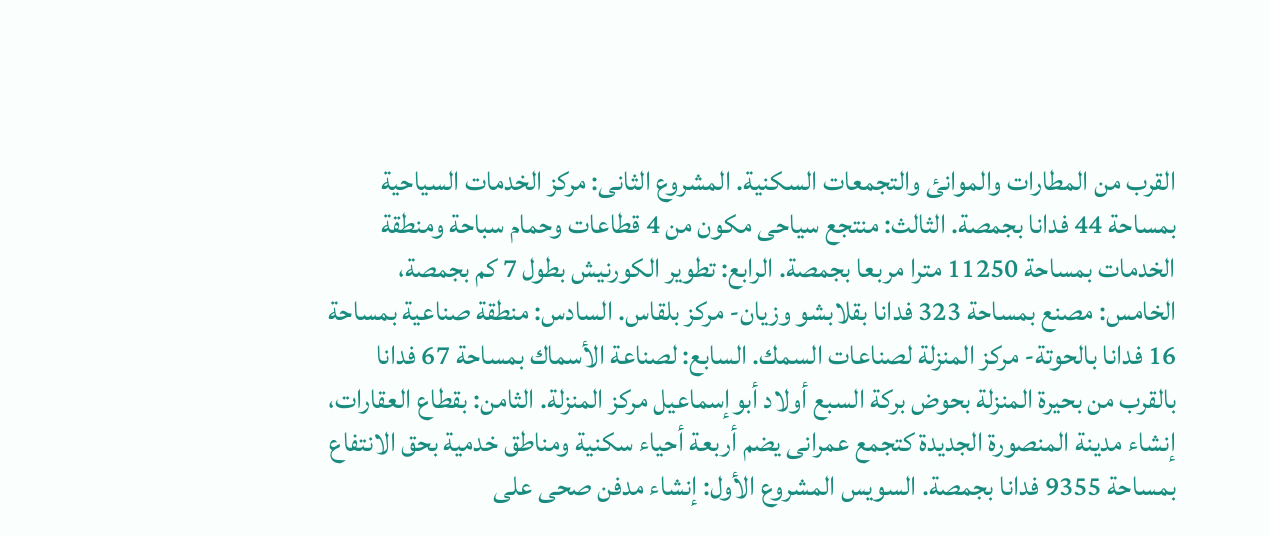القرب من المطارات والموانئ والتجمعات السكنية. المشروع الثانى: مركز الخدمات السياحية بمساحة 44 فدانا بجمصة. الثالث: منتجع سياحى مكون من 4 قطاعات وحمام سباحة ومنطقة الخدمات بمساحة 11250 مترا مربعا بجمصة. الرابع: تطوير الكورنيش بطول 7 كم بجمصة، الخامس: مصنع بمساحة 323 فدانا بقلابشو وزيان- مركز بلقاس. السادس: منطقة صناعية بمساحة 16 فدانا بالحوتة- مركز المنزلة لصناعات السمك. السابع: لصناعة الأسماك بمساحة 67 فدانا بالقرب من بحيرة المنزلة بحوض بركة السبع أولاد أبوإسماعيل مركز المنزلة. الثامن: بقطاع العقارات، إنشاء مدينة المنصورة الجديدة كتجمع عمرانى يضم أربعة أحياء سكنية ومناطق خدمية بحق الانتفاع بمساحة 9355 فدانا بجمصة. السويس المشروع الأول: إنشاء مدفن صحى على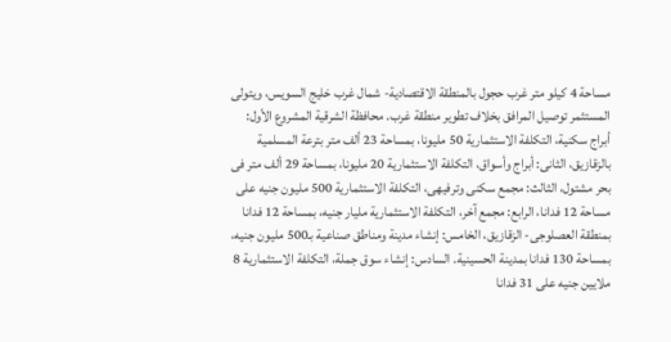مساحة 4 كيلو متر غرب حجول بالمنطقة الاقتصادية- شمال غرب خليج السويس، ويتولى المستثمر توصيل المرافق بخلاف تطوير منطقة غرب. محافظة الشرقية المشروع الأول: أبراج سكنية، التكلفة الاستثمارية 50 مليونا، بمساحة 23 ألف متر بترعة المسلمية بالزقازيق، الثانى: أبراج وأسواق، التكلفة الاستثمارية 20 مليونا، بمساحة 29 ألف متر فى بحر مشتول، الثالث: مجمع سكنى وترفيهى، التكلفة الاستثمارية 500 مليون جنيه على مساحة 12 فدانا، الرابع: مجمع آخر، التكلفة الاستثمارية مليار جنيه، بمساحة 12 فدانا بمنطقة العصلوجى- الزقازيق، الخامس: إنشاء مدينة ومناطق صناعية بـ500 مليون جنيه، بمساحة 130 فدانا بمدينة الحسينية. السادس: إنشاء سوق جملة، التكلفة الاستثمارية 8 ملايين جنيه على 31 فدانا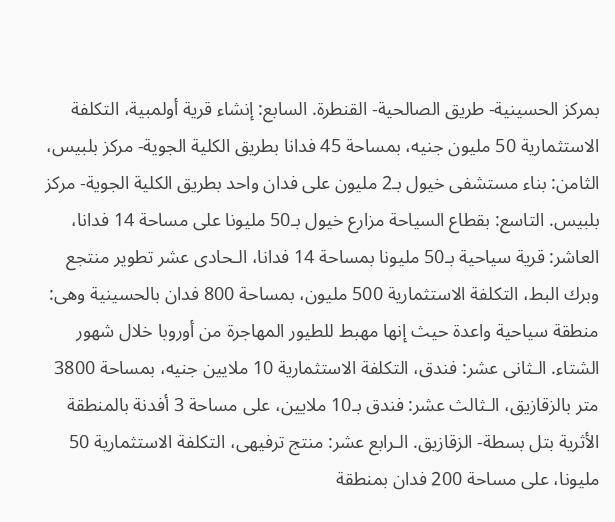بمركز الحسينية- طريق الصالحية- القنطرة. السابع: إنشاء قرية أولمبية، التكلفة الاستثمارية 50 مليون جنيه، بمساحة 45 فدانا بطريق الكلية الجوية- مركز بلبيس، الثامن: بناء مستشفى خيول بـ2 مليون على فدان واحد بطريق الكلية الجوية- مركز بلبيس. التاسع: بقطاع السياحة مزارع خيول بـ50 مليونا على مساحة 14 فدانا، العاشر: قرية سياحية بـ50 مليونا بمساحة 14 فدانا، الـحادى عشر تطوير منتجع وبرك البط، التكلفة الاستثمارية 500 مليون، بمساحة 800 فدان بالحسينية وهى: منطقة سياحية واعدة حيث إنها مهبط للطيور المهاجرة من أوروبا خلال شهور الشتاء. الـثانى عشر: فندق، التكلفة الاستثمارية 10 ملايين جنيه، بمساحة 3800 متر بالزقازيق، الـثالث عشر: فندق بـ10 ملايين، على مساحة 3 أفدنة بالمنطقة الأثرية بتل بسطة- الزقازيق. الـرابع عشر: منتج ترفيهى، التكلفة الاستثمارية 50 مليونا، على مساحة 200 فدان بمنطقة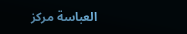العباسة مركز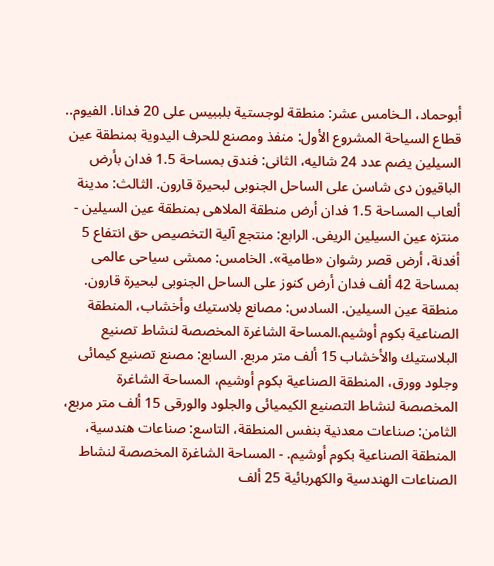أبوحماد، الـخامس عشر: منطقة لوجستية بلببيس على 20 فدانا. الفيوم.. قطاع السياحة المشروع الأول: منفذ ومصنع للحرف اليدوية بمنطقة عين السيلين يضم عدد 24 شاليه، الثانى: فندق بمساحة 1.5 فدان بأرض الباقيون دى شاسن على الساحل الجنوبى لبحيرة قارون. الثالث: مدينة ألعاب المساحة 1.5 فدان أرض منطقة الملاهى بمنطقة عين السيلين - منتزه عين السيلين الريفى. الرابع: منتجع آلية التخصيص حق انتفاع 5 أفدنة، أرض قصر رشوان «طامية». الخامس: ممشى سياحى عالمى بمساحة 42 ألف فدان أرض كنوز على الساحل الجنوبى لبحيرة قارون. منطقة عين السيلين. السادس: مصانع بلاستيك وأخشاب، المنطقة الصناعية بكوم أوشيم.المساحة الشاغرة المخصصة لنشاط تصنيع البلاستيك والأخشاب 15 ألف متر مربع. السابع: مصنع تصنيع كيمائى وجلود وورق، المنطقة الصناعية بكوم أوشيم، المساحة الشاغرة المخصصة لنشاط التصنيع الكيميائى والجلود والورقى 15 ألف متر مربع، الثامن: صناعات معدنية بنفس المنطقة، التاسع: صناعات هندسية، المنطقة الصناعية بكوم أوشيم. - المساحة الشاغرة المخصصة لنشاط الصناعات الهندسية والكهربائية 25 ألف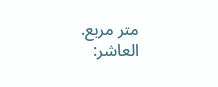متر مربع. العاشر: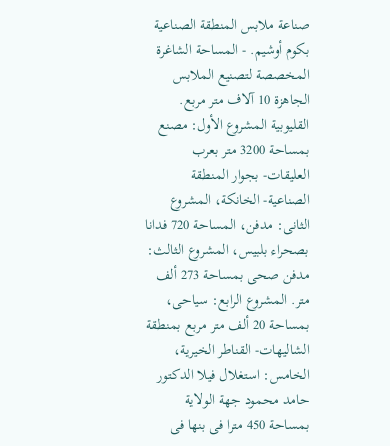صناعة ملابس المنطقة الصناعية بكوم أوشيم. - المساحة الشاغرة المخصصة لتصنيع الملابس الجاهزة 10 آلاف متر مربع. القليوبية المشروع الأول: مصنع بمساحة 3200 متر بعرب العليقات- بجوار المنطقة الصناعية- الخانكة، المشروع الثانى: مدفن، المساحة 720 فدانا بصحراء بلبيس، المشروع الثالث: مدفن صحى بمساحة 273 ألف متر. المشروع الرابع: سياحى، بمساحة 20 ألف متر مربع بمنطقة الشاليهات- القناطر الخيرية، الخامس: استغلال فيلا الدكتور حامد محمود جهة الولاية بمساحة 450 مترا فى بنها فى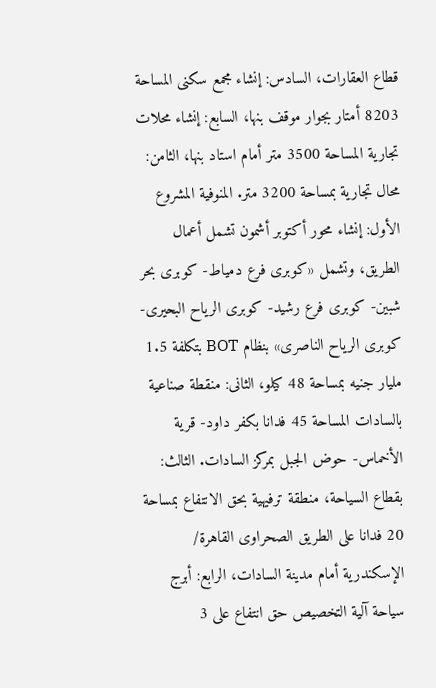قطاع العقارات، السادس: إنشاء مجمع سكنى المساحة 8203 أمتار بجوار موقف بنها، السابع: إنشاء محلات تجارية المساحة 3500 متر أمام استاد بنها، الثامن: محال تجارية بمساحة 3200 متر. المنوفية المشروع الأول: إنشاء محور أكتوبر أشمون تشمل أعمال الطريق، وتشمل «كوبرى فرع دمياط- كوبرى بحر شبين- كوبرى فرع رشيد- كوبرى الرياح البحيرى- كوبرى الرياح الناصرى» بنظام BOT بتكلفة 1.5 مليار جنيه بمساحة 48 كيلو، الثانى: منقطة صناعية بالسادات المساحة 45 فدانا بكفر داود- قرية الأخماس- حوض الجبل بمركز السادات. الثالث: بقطاع السياحة، منطقة ترفيهية بحق الانتفاع بمساحة 20 فدانا على الطريق الصحراوى القاهرة/ الإسكندرية أمام مدينة السادات، الرابع: أبرج سياحة آلية التخصيص حق انتفاع على 3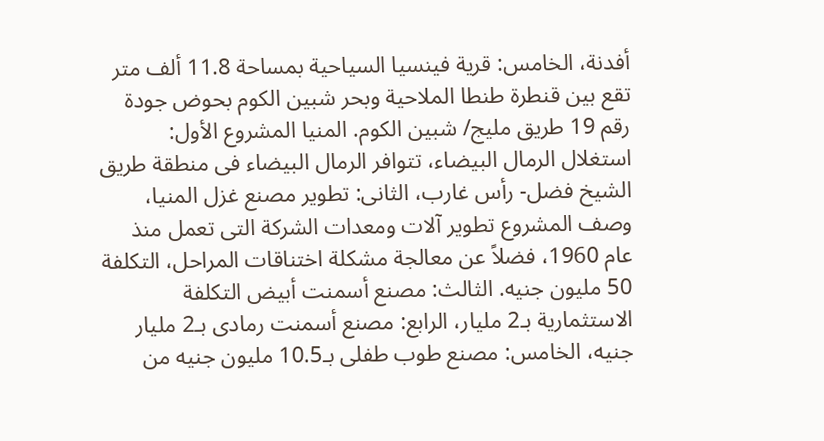أفدنة، الخامس: قرية فينسيا السياحية بمساحة 11.8 ألف متر تقع بين قنطرة طنطا الملاحية وبحر شبين الكوم بحوض جودة رقم 19 طريق مليج/ شبين الكوم. المنيا المشروع الأول: استغلال الرمال البيضاء، تتوافر الرمال البيضاء فى منطقة طريق الشيخ فضل- رأس غارب، الثانى: تطوير مصنع غزل المنيا، وصف المشروع تطوير آلات ومعدات الشركة التى تعمل منذ عام 1960، فضلاً عن معالجة مشكلة اختناقات المراحل، التكلفة 50 مليون جنيه. الثالث: مصنع أسمنت أبيض التكلفة الاستثمارية بـ2 مليار، الرابع: مصنع أسمنت رمادى بـ2 مليار جنيه، الخامس: مصنع طوب طفلى بـ10.5 مليون جنيه من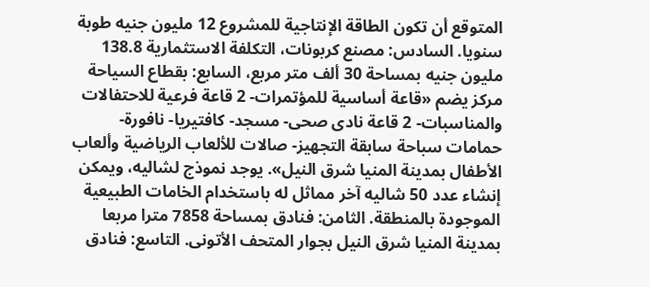المتوقع أن تكون الطاقة الإنتاجية للمشروع 12 مليون جنيه طوبة سنويا. السادس: مصنع كربونات، التكلفة الاستثمارية 138.8 مليون جنيه بمساحة 30 ألف متر مربع، السابع: بقطاع السياحة مركز يضم «قاعة أساسية للمؤتمرات- 2 قاعة فرعية للاحتفالات والمناسبات- 2 قاعة نادى صحى- مسجد- كافتيريا- نافورة- حمامات سباحة سابقة التجهيز- صالات للألعاب الرياضية وألعاب الأطفال بمدينة المنيا شرق النيل». يوجد نموذج لشاليه، ويمكن إنشاء عدد 50 شاليه آخر مماثل له باستخدام الخامات الطبيعية الموجودة بالمنطقة. الثامن: فنادق بمساحة 7858 مترا مربعا بمدينة المنيا شرق النيل بجوار المتحف الأتونى. التاسع: فنادق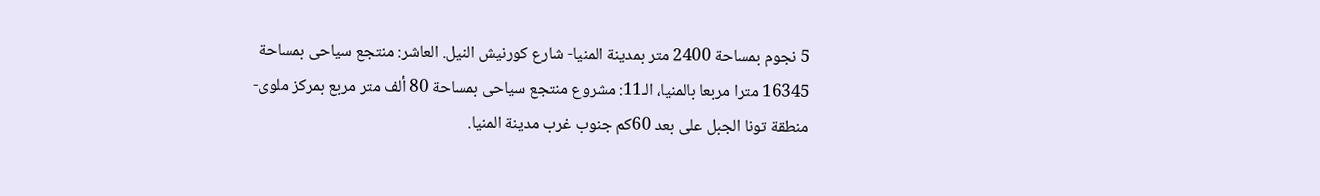5 نجوم بمساحة 2400 متر بمدينة المنيا- شارع كورنيش النيل. العاشر: منتجع سياحى بمساحة 16345 مترا مربعا بالمنيا، الـ11: مشروع منتجع سياحى بمساحة 80 ألف متر مربع بمركز ملوى- منطقة تونا الجبل على بعد 60كم جنوب غرب مدينة المنيا.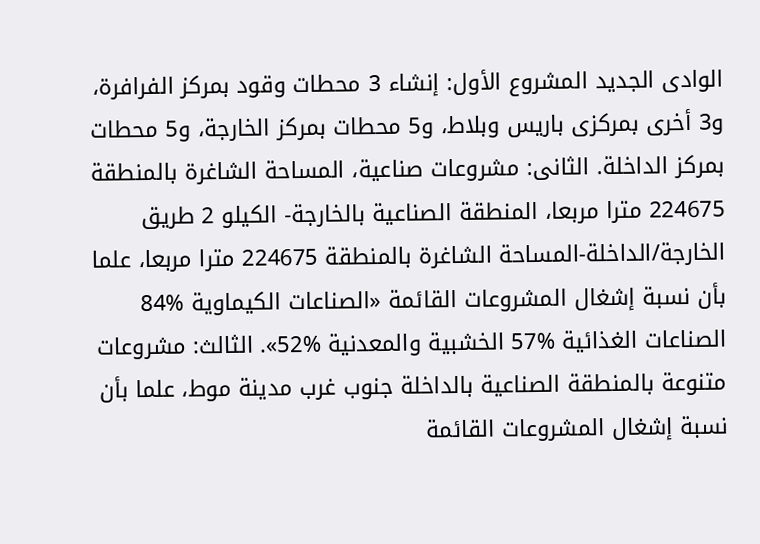الوادى الجديد المشروع الأول: إنشاء 3 محطات وقود بمركز الفرافرة، و3 أخرى بمركزى باريس وبلاط، و5 محطات بمركز الخارجة، و5 محطات بمركز الداخلة. الثانى: مشروعات صناعية، المساحة الشاغرة بالمنطقة 224675 مترا مربعا، المنطقة الصناعية بالخارجة- الكيلو 2 طريق الخارجة/الداخلة-المساحة الشاغرة بالمنطقة 224675 مترا مربعا، علما بأن نسبة إشغال المشروعات القائمة «الصناعات الكيماوية %84 الصناعات الغذائية %57 الخشبية والمعدنية %52». الثالث: مشروعات متنوعة بالمنطقة الصناعية بالداخلة جنوب غرب مدينة موط، علما بأن نسبة إشغال المشروعات القائمة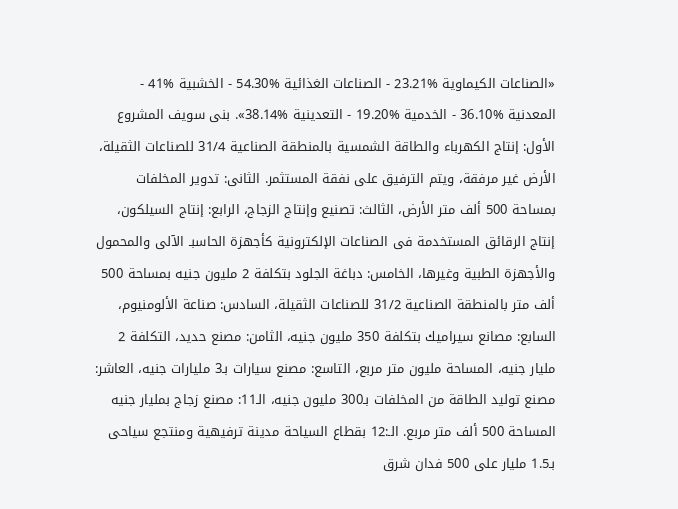«الصناعات الكيماوية %23.21 - الصناعات الغذائية %54.30 - الخشبية %41 - المعدنية %36.10 - الخدمية %19.20 - التعدينية %38.14». بنى سويف المشروع الأول: إنتاج الكهرباء والطاقة الشمسية بالمنطقة الصناعية 31/4 للصناعات الثقيلة، الأرض غير مرفقة، ويتم الترفيق على نفقة المستثمر. الثانى: تدوير المخلفات بمساحة 500 ألف متر الأرض، الثالث: تصنيع وإنتاج الزجاج، الرابع: إنتاج السيلكون، إنتاج الرقائق المستخدمة فى الصناعات الإلكترونية كأجهزة الحاسبـ الآلى والمحمول والأجهزة الطبية وغيرها، الخامس: دباغة الجلود بتكلفة 2 مليون جنيه بمساحة 500 ألف متر بالمنطقة الصناعية 31/2 للصناعات الثقيلة، السادس: صناعة الألومنيوم، السابع: مصانع سيراميك بتكلفة 350 مليون جنيه، الثامن: مصنع حديد، التكلفة 2 مليار جنيه، المساحة مليون متر مربع، التاسع: مصنع سيارات بـ3 مليارات جنيه، العاشر: مصنع توليد الطاقة من المخلفات بـ300 مليون جنيه، الـ11: مصنع زجاج بمليار جنيه المساحة 500 ألف متر مربع. الـ:12 بقطاع السياحة مدينة ترفيهية ومنتجع سياحى بـ1.5 مليار على 500 فدان شرق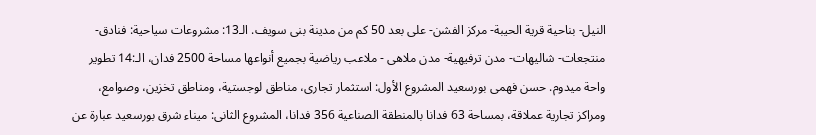النيل- بناحية قرية الحيبة- مركز الفشن- على بعد 50 كم من مدينة بنى سويف. الـ13: مشروعات سياحية: فنادق- منتجعات- شاليهات- مدن ترفيهية- مدن ملاهى - ملاعب رياضية بجميع أنواعها مساحة 2500 فدان، الـ:14 تطوير واحة ميدوم. حسن فهمى بورسعيد المشروع الأول: استثمار تجارى، مناطق لوجستية، ومناطق تخزين، وصوامع، ومراكز تجارية عملاقة، بمساحة 63 فدانا بالمنطقة الصناعية 356 فدانا، المشروع الثانى: ميناء شرق بورسعيد عبارة عن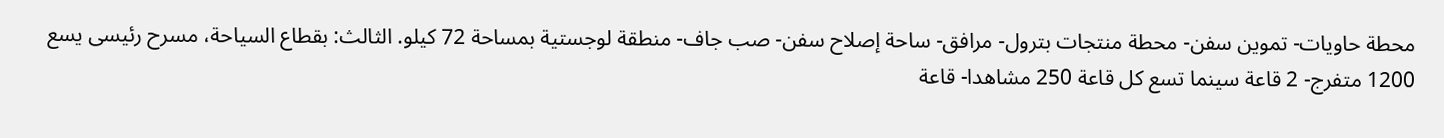محطة حاويات- تموين سفن- محطة منتجات بترول- مرافق- ساحة إصلاح سفن- صب جاف- منطقة لوجستية بمساحة 72 كيلو. الثالث: بقطاع السياحة، مسرح رئيسى يسع 1200 متفرج- 2 قاعة سينما تسع كل قاعة 250 مشاهدا- قاعة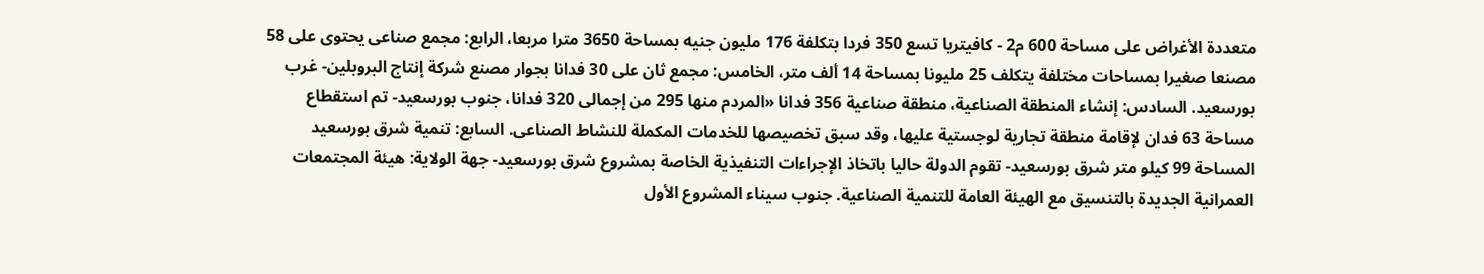متعددة الأغراض على مساحة 600 م2 - كافيتريا تسع 350 فردا بتكلفة 176 مليون جنيه بمساحة 3650 مترا مربعا، الرابع: مجمع صناعى يحتوى على 58 مصنعا صغيرا بمساحات مختلفة يتكلف 25 مليونا بمساحة 14 ألف متر، الخامس: مجمع ثان على 30 فدانا بجوار مصنع شركة إنتاج البروبلين- غرب بورسعيد. السادس: إنشاء المنطقة الصناعية، منطقة صناعية 356 فدانا «المردم منها 295 من إجمالى 320 فدانا، جنوب بورسعيد- تم استقطاع مساحة 63 فدان لإقامة منطقة تجارية لوجستية عليها، وقد سبق تخصيصها للخدمات المكملة للنشاط الصناعى. السابع: تنمية شرق بورسعيد المساحة 99 كيلو متر شرق بورسعيد- تقوم الدولة حاليا باتخاذ الإجراءات التنفيذية الخاصة بمشروع شرق بورسعيد- جهة الولاية: هيئة المجتمعات العمرانية الجديدة بالتنسيق مع الهيئة العامة للتنمية الصناعية. جنوب سيناء المشروع الأول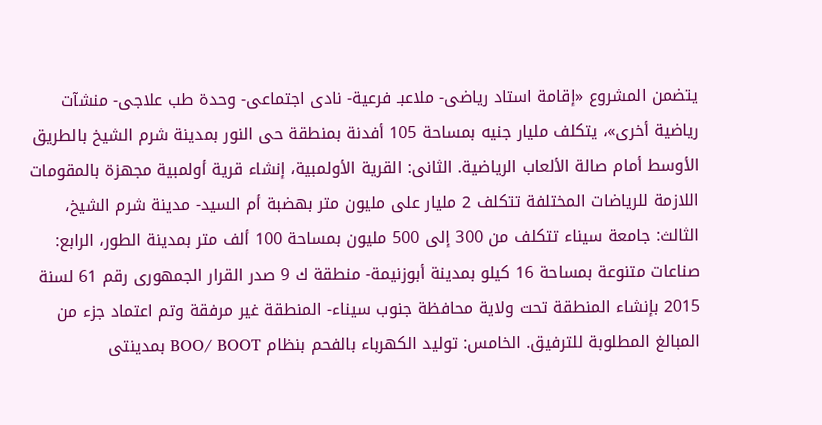يتضمن المشروع «إقامة استاد رياضى- ملاعبـ فرعية- نادى اجتماعى- وحدة طب علاجى- منشآت رياضية أخرى»، يتكلف مليار جنيه بمساحة 105 أفدنة بمنطقة حى النور بمدينة شرم الشيخ بالطريق الأوسط أمام صالة الألعاب الرياضية. الثانى: القرية الأولمبية، إنشاء قرية أولمبية مجهزة بالمقومات اللازمة للرياضات المختلفة تتكلف 2 مليار على مليون متر بهضبة أم السيد- مدينة شرم الشيخ، الثالث: جامعة سيناء تتكلف من 300 إلى 500 مليون بمساحة 100 ألف متر بمدينة الطور، الرابع: صناعات متنوعة بمساحة 16 كيلو بمدينة أبوزنيمة- منطقة ك 9 صدر القرار الجمهورى رقم 61 لسنة 2015 بإنشاء المنطقة تحت ولاية محافظة جنوب سيناء- المنطقة غير مرفقة وتم اعتماد جزء من المبالغ المطلوبة للترفيق. الخامس: توليد الكهرباء بالفحم بنظام BOO/ BOOT بمدينتى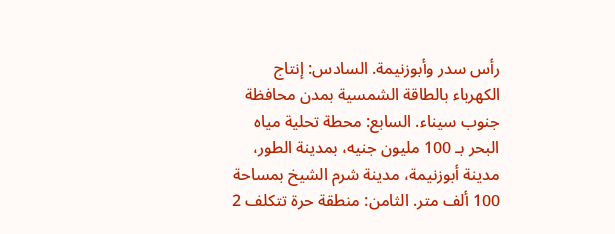رأس سدر وأبوزنيمة. السادس: إنتاج الكهرباء بالطاقة الشمسية بمدن محافظة جنوب سيناء. السابع: محطة تحلية مياه البحر بـ 100 مليون جنيه، بمدينة الطور، مدينة أبوزنيمة، مدينة شرم الشيخ بمساحة 100 ألف متر. الثامن: منطقة حرة تتكلف 2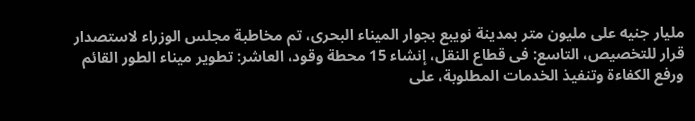مليار جنيه على مليون متر بمدينة نويبع بجوار الميناء البحرى، تم مخاطبة مجلس الوزراء لاستصدار قرار للتخصيص، التاسع: فى قطاع النقل، إنشاء 15 محطة وقود، العاشر: تطوير ميناء الطور القائم ورفع الكفاءة وتنفيذ الخدمات المطلوبة، على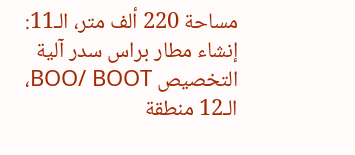مساحة 220 ألف متر، الـ11: إنشاء مطار براس سدر آلية التخصيص BOO/ BOOT، الـ12 منطقة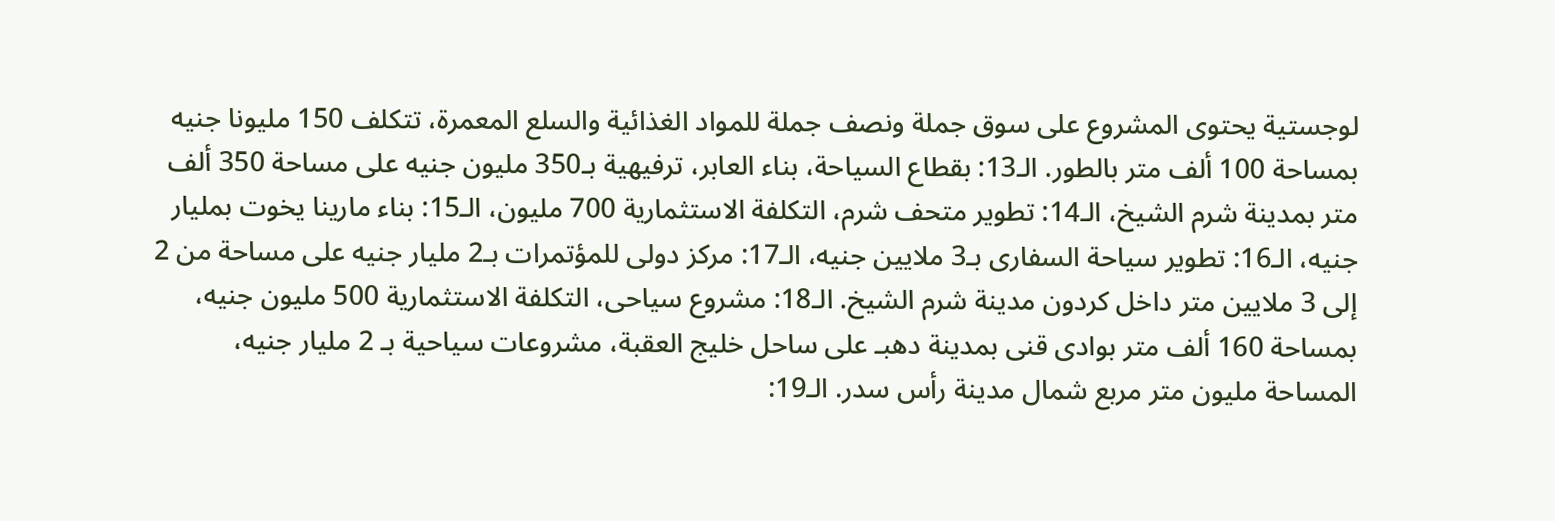لوجستية يحتوى المشروع على سوق جملة ونصف جملة للمواد الغذائية والسلع المعمرة، تتكلف 150 مليونا جنيه بمساحة 100 ألف متر بالطور. الـ13: بقطاع السياحة، بناء العابر، ترفيهية بـ350 مليون جنيه على مساحة 350 ألف متر بمدينة شرم الشيخ، الـ14: تطوير متحف شرم، التكلفة الاستثمارية 700 مليون، الـ15: بناء مارينا يخوت بمليار جنيه، الـ16: تطوير سياحة السفارى بـ3 ملايين جنيه، الـ17: مركز دولى للمؤتمرات بـ2 مليار جنيه على مساحة من 2 إلى 3 ملايين متر داخل كردون مدينة شرم الشيخ. الـ18: مشروع سياحى، التكلفة الاستثمارية 500 مليون جنيه، بمساحة 160 ألف متر بوادى قنى بمدينة دهبـ على ساحل خليج العقبة، مشروعات سياحية بـ 2 مليار جنيه، المساحة مليون متر مربع شمال مدينة رأس سدر. الـ19: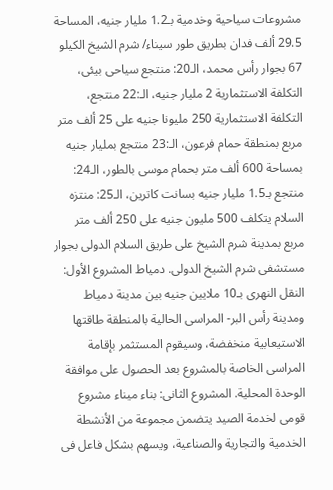مشروعات سياحية وخدمية بـ1.2 مليار جنيه، المساحة 29.5 ألف فدان بطريق طور سيناء/ شرم الشيخ الكيلو 67 بجوار رأس محمد، الـ20: منتجع سياحى بيئى، التكلفة الاستثمارية 2 مليار جنيه، الـ:22 منتجع، التكلفة الاستثمارية 250 مليونا جنيه على 25 ألف متر مربع بمنطقة حمام فرعون، الـ:23 منتجع بمليار جنيه بمساحة 600 ألف متر بحمام موسى بالطور، الـ24: منتجع بـ1.5 مليار جنيه بسانت كاترين، الـ25: منتزه السلام يتكلف 500 مليون جنيه على 250 ألف متر مربع بمدينة شرم الشيخ على طريق السلام الدولى بجوار مستشفى شرم الشيخ الدولى. دمياط المشروع الأول: النقل النهرى بـ10 ملايين جنيه بين مدينة دمياط ومدينة رأس البر- المراسى الحالية بالمنطقة طاقتها الاستيعابية منخفضة، وسيقوم المستثمر بإقامة المراسى الخاصة بالمشروع بعد الحصول على موافقة الوحدة المحلية. المشروع الثانى: بناء ميناء مشروع قومى لخدمة الصيد يتضمن مجموعة من الأنشطة الخدمية والتجارية والصناعية، ويسهم بشكل فاعل فى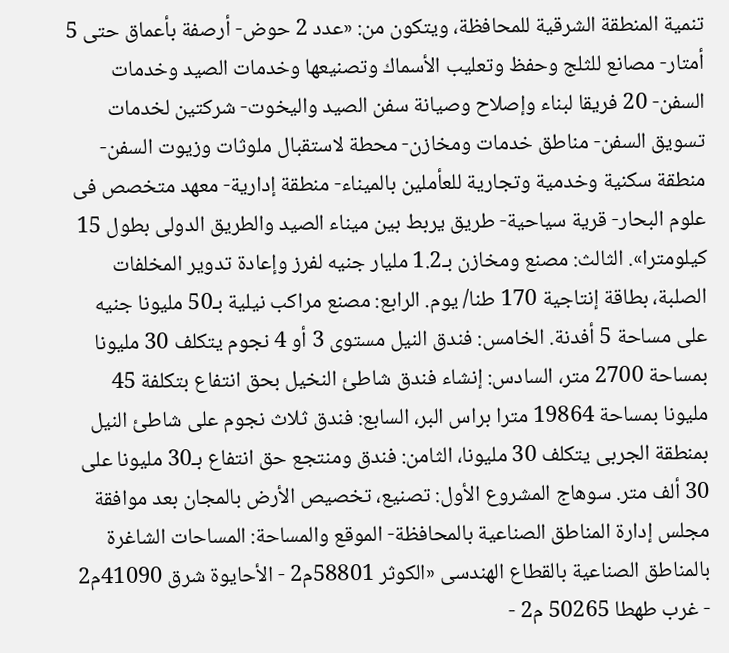تنمية المنطقة الشرقية للمحافظة، ويتكون من: «عدد 2 حوض- أرصفة بأعماق حتى 5 أمتار- مصانع للثلج وحفظ وتعليب الأسماك وتصنيعها وخدمات الصيد وخدمات السفن- 20 فريقا لبناء وإصلاح وصيانة سفن الصيد واليخوت- شركتين لخدمات تسويق السفن- مناطق خدمات ومخازن- محطة لاستقبال ملوثات وزيوت السفن- منطقة سكنية وخدمية وتجارية للعأملين بالميناء- منطقة إدارية- معهد متخصص فى علوم البحار- قرية سياحية- طريق يربط بين ميناء الصيد والطريق الدولى بطول 15 كيلومترا». الثالث: مصنع ومخازن بـ1.2 مليار جنيه لفرز وإعادة تدوير المخلفات الصلبة، بطاقة إنتاجية 170 طنا/ يوم. الرابع: مصنع مراكب نيلية بـ50 مليونا جنيه على مساحة 5 أفدنة. الخامس: فندق النيل مستوى 3 أو 4 نجوم يتكلف 30 مليونا بمساحة 2700 متر، السادس: إنشاء فندق شاطئ النخيل بحق انتفاع بتكلفة 45 مليونا بمساحة 19864 مترا براس البر، السابع: فندق ثلاث نجوم على شاطئ النيل بمنطقة الجربى يتكلف 30 مليونا، الثامن: فندق ومنتجع حق انتفاع بـ30 مليونا على 30 ألف متر. سوهاج المشروع الأول: تصنيع، تخصيص الأرض بالمجان بعد موافقة مجلس إدارة المناطق الصناعية بالمحافظة- الموقع والمساحة: المساحات الشاغرة بالمناطق الصناعية بالقطاع الهندسى «الكوثر 58801م2 - الأحايوة شرق 41090م2 - غرب طهطا 50265 م2 -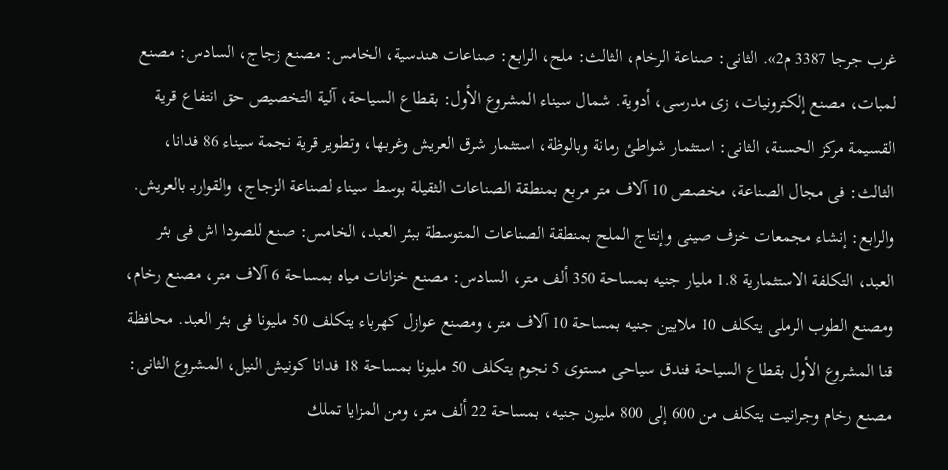غرب جرجا 3387 م2». الثانى: صناعة الرخام، الثالث: ملح، الرابع: صناعات هندسية، الخامس: مصنع زجاج، السادس: مصنع لمبات، مصنع إلكترونيات، زى مدرسى، أدوية. شمال سيناء المشروع الأول: بقطاع السياحة، آلية التخصيص حق انتفاع قرية القسيمة مركز الحسنة، الثانى: استثمار شواطئ رمانة وبالوظة، استثمار شرق العريش وغربها، وتطوير قرية نجمة سيناء 86 فدانا، الثالث: فى مجال الصناعة، مخصص 10 آلاف متر مربع بمنطقة الصناعات الثقيلة بوسط سيناء لصناعة الزجاج، والقواربـ بالعريش. والرابع: إنشاء مجمعات خزف صينى وإنتاج الملح بمنطقة الصناعات المتوسطة ببئر العبد، الخامس: صنع للصودا اش فى بئر العبد، التكلفة الاستثمارية 1.8 مليار جنيه بمساحة 350 ألف متر، السادس: مصنع خزانات مياه بمساحة 6 آلاف متر، مصنع رخام، ومصنع الطوب الرملى يتكلف 10 ملايين جنيه بمساحة 10 آلاف متر، ومصنع عوازل كهرباء يتكلف 50 مليونا فى بئر العبد. محافظة قنا المشروع الأول بقطاع السياحة فندق سياحى مستوى 5 نجوم يتكلف 50 مليونا بمساحة 18 فدانا كونيش النيل، المشروع الثانى: مصنع رخام وجرانيت يتكلف من 600 إلى 800 مليون جنيه، بمساحة 22 ألف متر، ومن المزايا تملك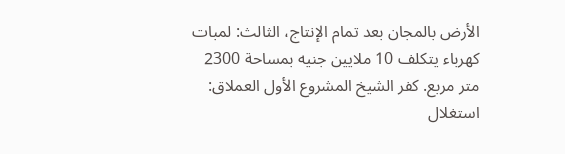الأرض بالمجان بعد تمام الإنتاج، الثالث: لمبات كهرباء يتكلف 10 ملايين جنيه بمساحة 2300 متر مربع. كفر الشيخ المشروع الأول العملاق: استغلال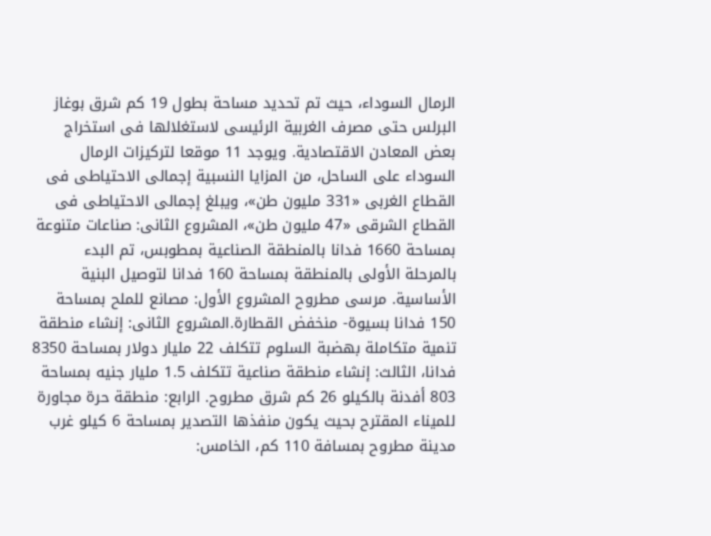الرمال السوداء، حيث تم تحديد مساحة بطول 19 كم شرق بوغاز البرلس حتى مصرف الغربية الرئيسى لاستغلالها فى استخراج بعض المعادن الاقتصادية. ويوجد 11 موقعا لتركيزات الرمال السوداء على الساحل، من المزايا النسبية إجمالى الاحتياطى فى القطاع الغربى «331 مليون طن»، ويبلغ إجمالى الاحتياطى فى القطاع الشرقى «47 مليون طن»، المشروع الثانى: صناعات متنوعة بمساحة 1660 فدانا بالمنطقة الصناعية بمطوبس، تم البدء بالمرحلة الأولى بالمنطقة بمساحة 160 فدانا لتوصيل البنية الأساسية. مرسى مطروح المشروع الأول: مصانع للملح بمساحة 150 فدانا بسيوة- منخفض القطارة.المشروع الثانى: إنشاء منطقة تنمية متكاملة بهضبة السلوم تتكلف 22 مليار دولار بمساحة 8350 فدانا، الثالث: إنشاء منطقة صناعية تتكلف 1.5 مليار جنيه بمساحة 803 أفدنة بالكيلو 26 كم شرق مطروح. الرابع: منطقة حرة مجاورة للميناء المقترح بحيث يكون منفذها التصدير بمساحة 6 كيلو غرب مدينة مطروح بمسافة 110 كم، الخامس: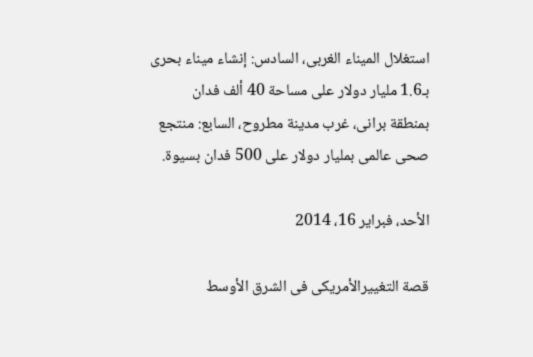استغلال الميناء الغربى، السادس: إنشاء ميناء بحرى بـ1.6 مليار دولار على مساحة 40 ألف فدان بمنطقة برانى، غرب مدينة مطروح، السابع: منتجع صحى عالمى بمليار دولار على 500 فدان بسيوة.

الأحد، فبراير 16، 2014

قصة التغييرالأمريكى فى الشرق الأوسط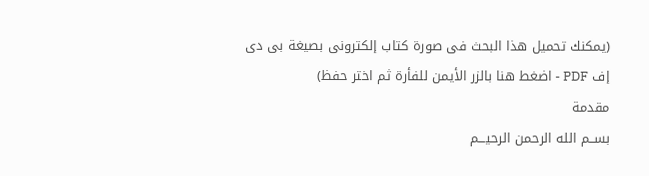(يمكنك تحميل هذا البحث فى صورة كتاب إلكترونى بصيغة بى دى إف PDF - اضغط هنا بالزر الأيمن للفأرة ثم اختر حفظ)
مقدمة
بســم الله الرحمن الرحيـــم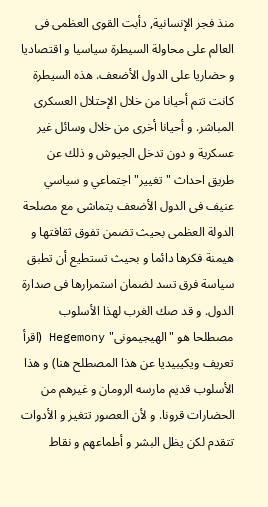منذ فجر الإنسانية, دأبت القوى العظمى فى العالم على محاولة السيطرة سياسيا و اقتصاديا و حضاريا على الدول الأضعف. هذه السيطرة كانت تتم أحيانا من خلال الإحتلال العسكرى المباشر. و أحيانا أخرى من خلال وسائل غير عسكرية و دون تدخل الجيوش و ذلك عن طريق احداث "تغيير" اجتماعي و سياسي عنيف فى الدول الأضعف يتماشى مع مصلحة الدولة العظمى بحيث تضمن تفوق ثقافتها و هيمنة فكرها دائما و بحيث تستطيع أن تطبق سياسة فرق تسد لضمان استمرارها فى صدارة الدول. و قد صك الغرب لهذا الأسلوب مصطلحا هو "الهيجيمونى" Hegemony (اقرأ تعريف ويكيبيديا عن هذا المصطلح هنا) و هذا الأسلوب قديم مارسه الرومان و غيرهم من الحضارات قرونا. و لأن العصور تتغير و الأدوات تتقدم لكن يظل البشر و أطماعهم و نقاط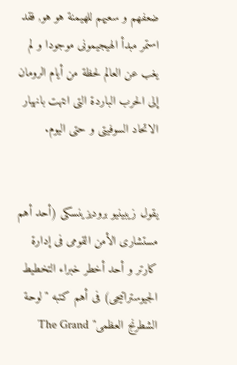ضعفهم و سعيهم للهيمنة هو هو, فقد استمر مبدأ الهيجيمونى موجودا و لم يغب عن العالم لحظة من أيام الرومان إلى الحرب الباردة التى انتهت بانهيار الاتحاد السوفيتى و حتى اليوم.


يقول زيبينيو بروديزينسكى (أحد أهم مستشارى الأمن القومى فى إدارة كارتر و أحد أخطر خبراء التخطيط الجيوستراتيجى) فى أهم كتبه "لوحة الشطرنج العظمى" The Grand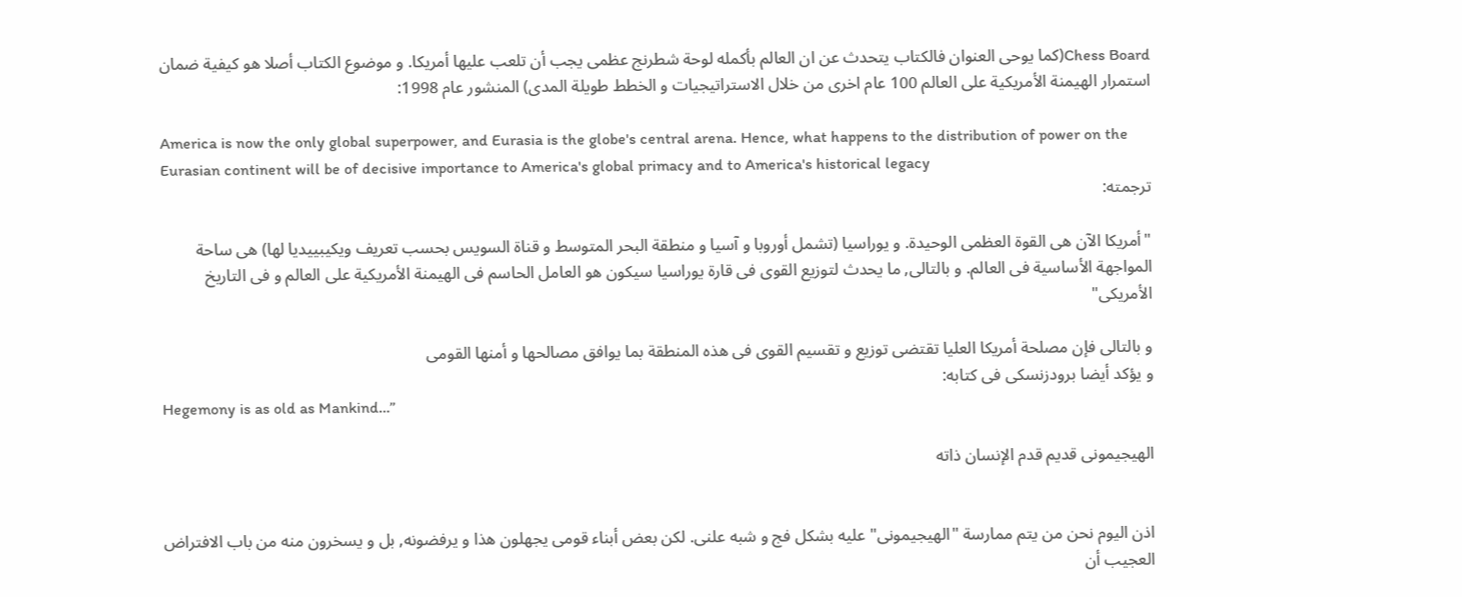Chess Board(كما يوحى العنوان فالكتاب يتحدث عن ان العالم بأكمله لوحة شطرنج عظمى يجب أن تلعب عليها أمريكا. و موضوع الكتاب أصلا هو كيفية ضمان استمرار الهيمنة الأمريكية على العالم 100 عام اخرى من خلال الاستراتيجيات و الخطط طويلة المدى) المنشور عام 1998:

America is now the only global superpower, and Eurasia is the globe's central arena. Hence, what happens to the distribution of power on the Eurasian continent will be of decisive importance to America's global primacy and to America's historical legacy
ترجمته:

"أمريكا الآن هى القوة العظمى الوحيدة. و يوراسيا (تشمل أوروبا و آسيا و منطقة البحر المتوسط و قناة السويس بحسب تعريف ويكيبييديا لها) هى ساحة المواجهة الأساسية فى العالم. و بالتالى, ما يحدث لتوزيع القوى فى قارة يوراسيا سيكون هو العامل الحاسم فى الهيمنة الأمريكية على العالم و فى التاريخ الأمريكى"

و بالتالى فإن مصلحة أمريكا العليا تقتضى توزيع و تقسيم القوى فى هذه المنطقة بما يوافق مصالحها و أمنها القومى
و يؤكد أيضا برودزنسكى فى كتابه:
Hegemony is as old as Mankind…”

الهيجيمونى قديم قدم الإنسان ذاته


اذن اليوم نحن من يتم ممارسة "الهيجيمونى" عليه بشكل فج و شبه علنى. لكن بعض أبناء قومى يجهلون هذا و يرفضونه, بل و يسخرون منه من باب الافتراض العجيب أن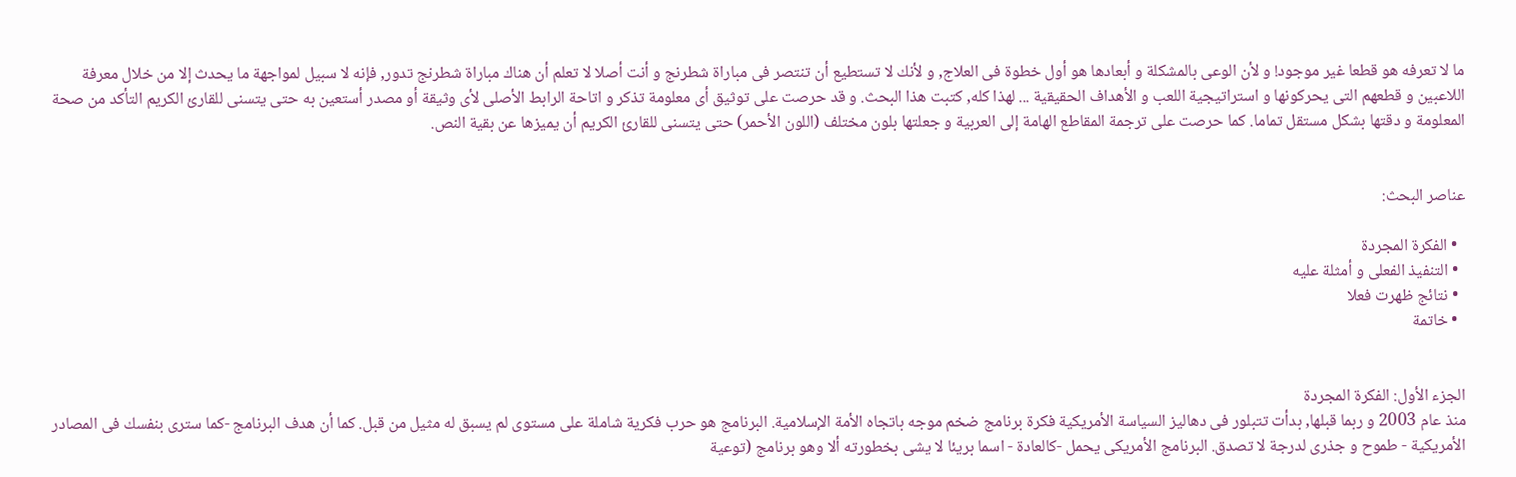ما لا تعرفه هو قطعا غير موجود! و لأن الوعى بالمشكلة و أبعادها هو أول خطوة فى العلاج, و لأنك لا تستطيع أن تنتصر فى مباراة شطرنج و أنت أصلا لا تعلم أن هناك مباراة شطرنج تدور, فإنه لا سبيل لمواجهة ما يحدث إلا من خلال معرفة اللاعبين و قطعهم التى يحركونها و استراتيجية اللعب و الأهداف الحقيقية ... لهذا كله, كتبت هذا البحث. و قد حرصت على توثيق أى معلومة تذكر و اتاحة الرابط الأصلى لأى وثيقة أو مصدر أستعين به حتى يتسنى للقارئ الكريم التأكد من صحة المعلومة و دقتها بشكل مستقل تماما. كما حرصت على ترجمة المقاطع الهامة إلى العربية و جعلتها بلون مختلف (اللون الأحمر) حتى يتسنى للقارئ الكريم أن يميزها عن بقية النص.


عناصر البحث:

  • الفكرة المجردة
  • التنفيذ الفعلى و أمثلة عليه
  • نتائج ظهرت فعلا
  • خاتمة


الجزء الأول: الفكرة المجردة
منذ عام 2003 و ربما قبلها, بدأت تتبلور فى دهاليز السياسة الأمريكية فكرة برنامج ضخم موجه باتجاه الأمة الإسلامية. البرنامج هو حرب فكرية شاملة على مستوى لم يسبق له مثيل من قبل. كما أن هدف البرنامج -كما سترى بنفسك فى المصادر الأمريكية - طموح و جذرى لدرجة لا تصدق. البرنامج الأمريكى يحمل -كالعادة - اسما بريئا لا يشى بخطورته ألا وهو برنامج (توعية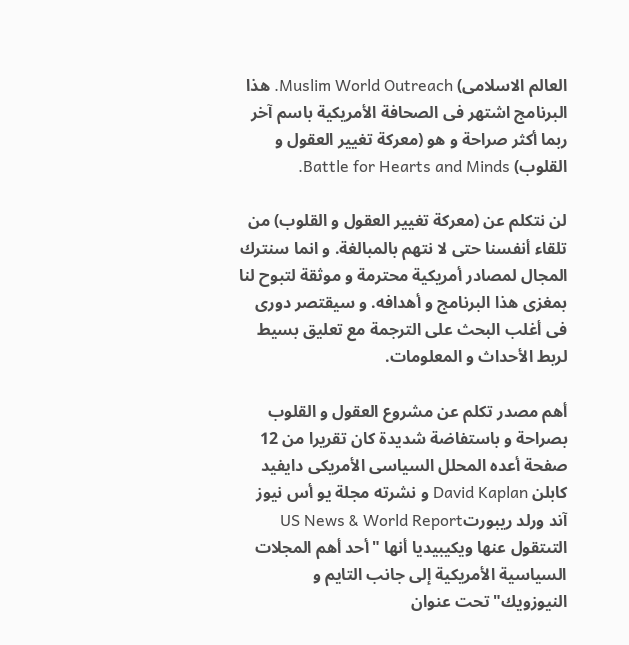العالم الاسلامى) Muslim World Outreach. هذا البرنامج اشتهر فى الصحافة الأمريكية باسم آخر ربما أكثر صراحة و هو (معركة تغيير العقول و القلوب) Battle for Hearts and Minds.

لن نتكلم عن (معركة تغيير العقول و القلوب) من تلقاء أنفسنا حتى لا نتهم بالمبالغة. و انما سنترك المجال لمصادر أمريكية محترمة و موثقة لتبوح لنا بمغزى هذا البرنامج و أهدافه. و سيقتصر دورى فى أغلب البحث على الترجمة مع تعليق بسيط لربط الأحداث و المعلومات.

أهم مصدر تكلم عن مشروع العقول و القلوب بصراحة و باستفاضة شديدة كان تقريرا من 12 صفحة أعده المحلل السياسى الأمريكى دايفيد كابلن David Kaplan و نشرته مجلة يو أس نيوز آند ورلد ريبورتUS News & World Report التىتقول عنها ويكيبيديا أنها "أحد أهم المجلات السياسية الأمريكية إلى جانب التايم و النيوزويك" تحت عنوان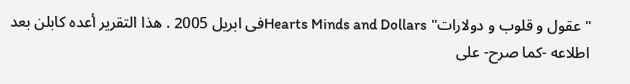"عقول و قلوب و دولارات" Hearts Minds and Dollarsفى ابريل 2005 . هذا التقرير أعده كابلن بعد اطلاعه -كما صرح- على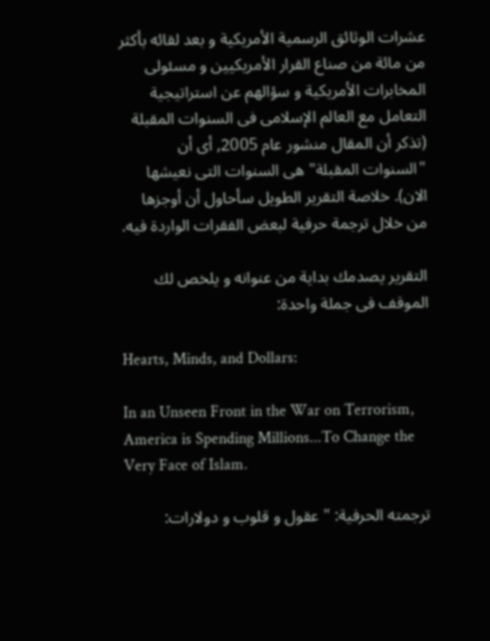عشرات الوثائق الرسمية الأمريكية و بعد لقائه بأكثر من مائة من صناع القرار الأمريكيين و مسئولى المخابرات الأمريكية و سؤالهم عن استراتيجية التعامل مع العالم الإسلامى فى السنوات المقبلة (تذكر أن المقال منشور عام 2005, أى أن "السنوات المقبلة" هى السنوات التى نعيشها الان). خلاصة التقرير الطويل سأحاول أن أوجزها من خلال ترجمة حرفية لبعض الفقرات الواردة فيه.

التقرير يصدمك بداية من عنوانه و يلخص لك الموقف فى جملة واحدة:

Hearts, Minds, and Dollars:

In an Unseen Front in the War on Terrorism, America is Spending Millions...To Change the Very Face of Islam.

ترجمته الحرفية: "عقول و قلوب و دولارات: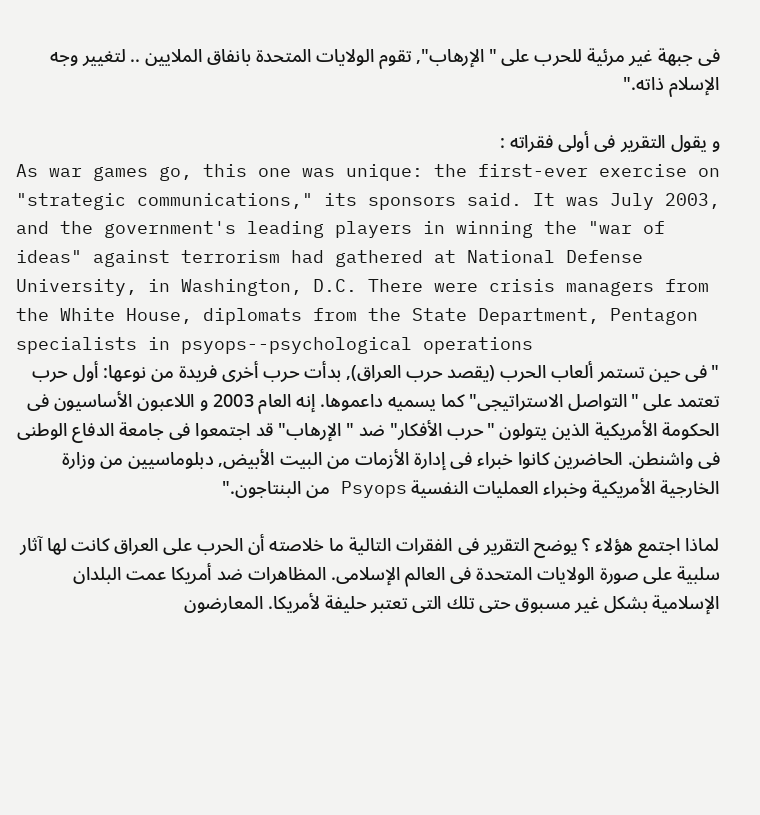فى جبهة غير مرئية للحرب على "الإرهاب", تقوم الولايات المتحدة بانفاق الملايين .. لتغيير وجه الإسلام ذاته."

و يقول التقرير فى أولى فقراته :
As war games go, this one was unique: the first-ever exercise on "strategic communications," its sponsors said. It was July 2003, and the government's leading players in winning the "war of ideas" against terrorism had gathered at National Defense University, in Washington, D.C. There were crisis managers from the White House, diplomats from the State Department, Pentagon specialists in psyops--psychological operations
"فى حين تستمر ألعاب الحرب (يقصد حرب العراق), بدأت حرب أخرى فريدة من نوعها: أول حرب تعتمد على "التواصل الاستراتيجى" كما يسميه داعموها. إنه العام 2003 و اللاعبون الأساسيون فى الحكومة الأمريكية الذين يتولون "حرب الأفكار" ضد "الإرهاب" قد اجتمعوا فى جامعة الدفاع الوطنى فى واشنطن. الحاضرين كانوا خبراء فى إدارة الأزمات من البيت الأبيض, دبلوماسيين من وزارة الخارجية الأمريكية وخبراء العمليات النفسية Psyops من البنتاجون."

لماذا اجتمع هؤلاء ؟ يوضح التقرير فى الفقرات التالية ما خلاصته أن الحرب على العراق كانت لها آثار سلبية على صورة الولايات المتحدة فى العالم الإسلامى. المظاهرات ضد أمريكا عمت البلدان الإسلامية بشكل غير مسبوق حتى تلك التى تعتبر حليفة لأمريكا. المعارضون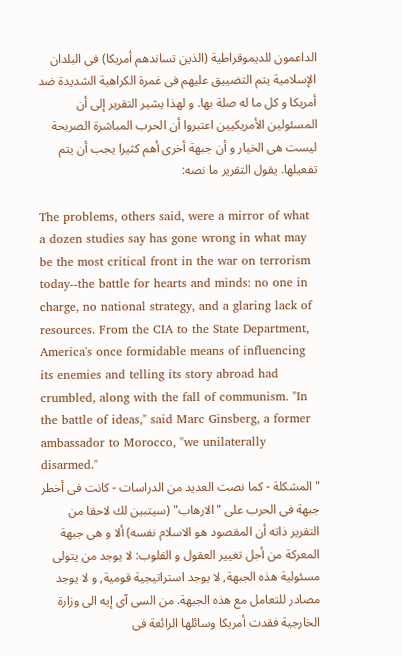الداعمون للديموقراطية (الذين تساندهم أمريكا) فى البلدان الإسلامية يتم التضييق عليهم فى غمرة الكراهية الشديدة ضد أمريكا و كل ما له صلة بها. و لهذا يشير التقرير إلى أن المسئولين الأمريكيين اعتبروا أن الحرب المباشرة الصريحة ليست هى الخيار و أن جبهة أخرى أهم كثيرا يجب أن يتم تفعيلها. يقول التقرير ما نصه:

The problems, others said, were a mirror of what a dozen studies say has gone wrong in what may be the most critical front in the war on terrorism today--the battle for hearts and minds: no one in charge, no national strategy, and a glaring lack of resources. From the CIA to the State Department, America's once formidable means of influencing its enemies and telling its story abroad had crumbled, along with the fall of communism. "In the battle of ideas," said Marc Ginsberg, a former ambassador to Morocco, "we unilaterally disarmed."
"المشكلة - كما نصت العديد من الدراسات - كانت فى أخطر جبهة فى الحرب على "الارهاب" (سيتبين لك لاحقا من التقرير ذاته أن المقصود هو الاسلام نفسه) ألا و هى جبهة المعركة من أجل تغيير العقول و القلوب: لا يوجد من يتولى مسئولية هذه الجبهة, لا يوجد استراتيجية قومية, و لا يوجد مصادر للتعامل مع هذه الجبهة. من السى آى إيه الى وزارة الخارجية فقدت أمريكا وسائلها الرائعة فى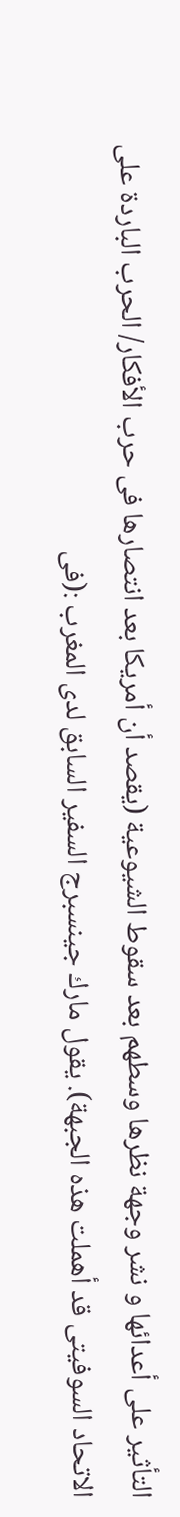التأثير على أعدائها و نشر وجهة نظرها وسطهم بعد سقوط الشيوعية (يقصد أن أمريكا بعد انتصارها فى حرب الأفكار/ الحرب الباردة على الاتحاد السوفيتى قد أهملت هذه الجبهة). يقول مارك جينسبرج السفير السابق لدى المغرب :(فى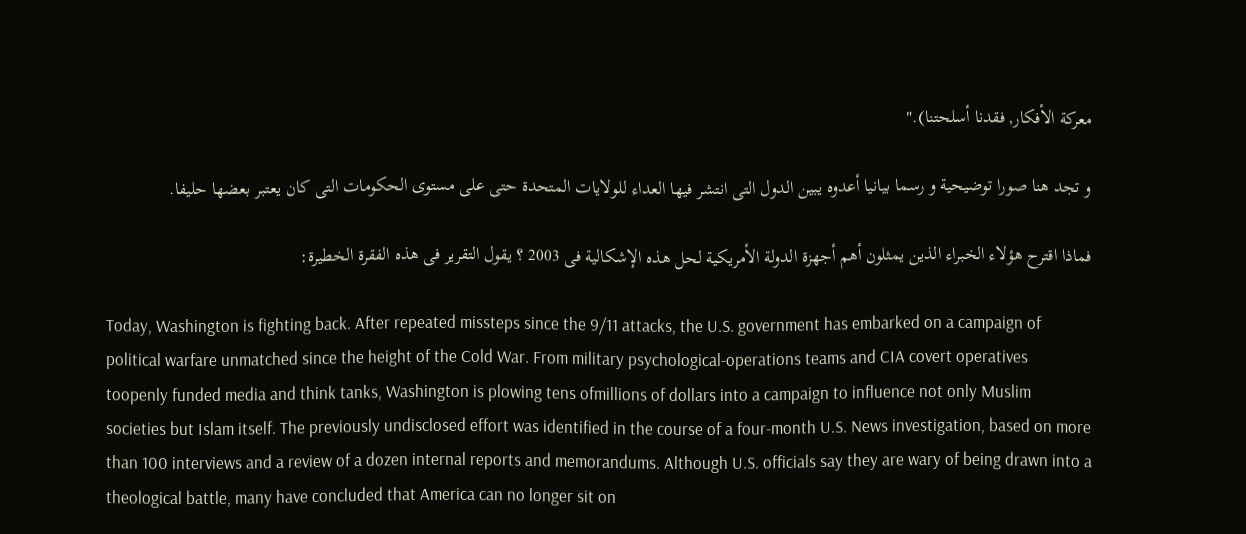معركة الأفكار, فقدنا أسلحتنا)."

و تجد هنا صورا توضيحية و رسما بيانيا أعدوه يبين الدول التى انتشر فيها العداء للولايات المتحدة حتى على مستوى الحكومات التى كان يعتبر بعضها حليفا.

فماذا اقترح هؤلاء الخبراء الذين يمثلون أهم أجهزة الدولة الأمريكية لحل هذه الإشكالية فى 2003 ؟ يقول التقرير فى هذه الفقرة الخطيرة:

Today, Washington is fighting back. After repeated missteps since the 9/11 attacks, the U.S. government has embarked on a campaign of political warfare unmatched since the height of the Cold War. From military psychological-operations teams and CIA covert operatives toopenly funded media and think tanks, Washington is plowing tens ofmillions of dollars into a campaign to influence not only Muslim societies but Islam itself. The previously undisclosed effort was identified in the course of a four-month U.S. News investigation, based on more than 100 interviews and a review of a dozen internal reports and memorandums. Although U.S. officials say they are wary of being drawn into a theological battle, many have concluded that America can no longer sit on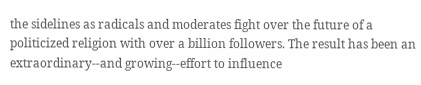the sidelines as radicals and moderates fight over the future of a politicized religion with over a billion followers. The result has been an extraordinary--and growing--effort to influence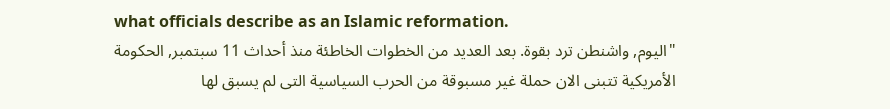what officials describe as an Islamic reformation.
"اليوم, واشنطن ترد بقوة. بعد العديد من الخطوات الخاطئة منذ أحداث 11 سبتمبر, الحكومة الأمريكية تتبنى الان حملة غير مسبوقة من الحرب السياسية التى لم يسبق لها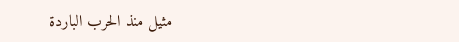مثيل منذ الحرب الباردة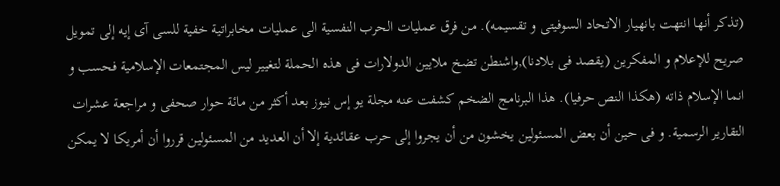(تذكر أنها انتهت بانهيار الاتحاد السوفيتى و تقسيمه). من فرق عمليات الحرب النفسية الى عمليات مخابراتية خفية للسى آى إيه إلى تمويل صريح للإعلام و المفكرين (يقصد فى بلادنا),واشنطن تضخ ملايين الدولارات فى هذه الحملة لتغيير ليس المجتمعات الإسلامية فحسب و انما الإسلام ذاته (هكذا النص حرفيا). هذا البرنامج الضخم كشفت عنه مجلة يو إس نيوز بعد أكثر من مائة حوار صحفى و مراجعة عشرات التقارير الرسمية. و فى حين أن بعض المسئولين يخشون من أن يجروا إلى حرب عقائدية إلا أن العديد من المسئولين قرروا أن أمريكا لا يمكن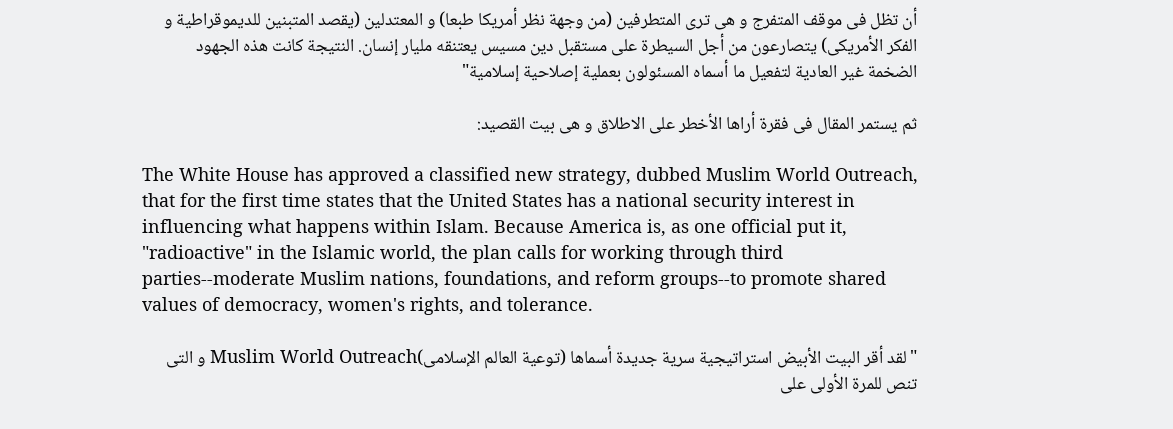أن تظل فى موقف المتفرج و هى ترى المتطرفين (من وجهة نظر أمريكا طبعا) و المعتدلين (يقصد المتبنين للديموقراطية و الفكر الأمريكى) يتصارعون من أجل السيطرة على مستقبل دين مسيس يعتنقه مليار إنسان. النتيجة كانت هذه الجهود الضخمة غير العادية لتفعيل ما أسماه المسئولون بعملية إصلاحية إسلامية"

ثم يستمر المقال فى فقرة أراها الأخطر على الاطلاق و هى بيت القصيد:

The White House has approved a classified new strategy, dubbed Muslim World Outreach, that for the first time states that the United States has a national security interest in influencing what happens within Islam. Because America is, as one official put it, "radioactive" in the Islamic world, the plan calls for working through third parties--moderate Muslim nations, foundations, and reform groups--to promote shared values of democracy, women's rights, and tolerance.

"لقد أقر البيت الأبيض استراتيجية سرية جديدة أسماها (توعية العالم الإسلامى)Muslim World Outreach و التى تنص للمرة الأولى على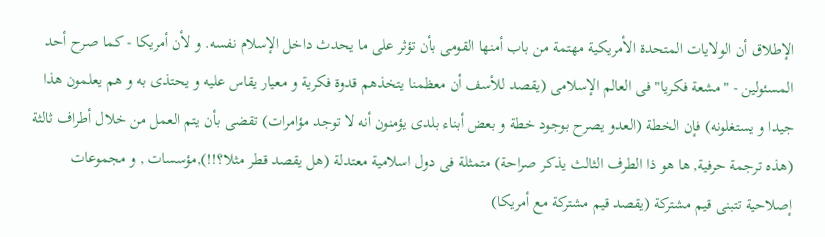الإطلاق أن الولايات المتحدة الأمريكية مهتمة من باب أمنها القومى بأن تؤثر على ما يحدث داخل الإسلام نفسه. و لأن أمريكا - كما صرح أحد المسئولين - "مشعة فكريا" فى العالم الإسلامى (يقصد للأسف أن معظمنا يتخذهم قدوة فكرية و معيار يقاس عليه و يحتذى به و هم يعلمون هذا جيدا و يستغلونه) فإن الخطة (العدو يصرح بوجود خطة و بعض أبناء بلدى يؤمنون أنه لا توجد مؤامرات) تقضى بأن يتم العمل من خلال أطراف ثالثة (هذه ترجمة حرفية, ها هو ذا الطرف الثالث يذكر صراحة) متمثلة فى دول اسلامية معتدلة (هل يقصد قطر مثلا؟!!),مؤسسات , و مجموعات إصلاحية تتبنى قيم مشتركة (يقصد قيم مشتركة مع أمريكا)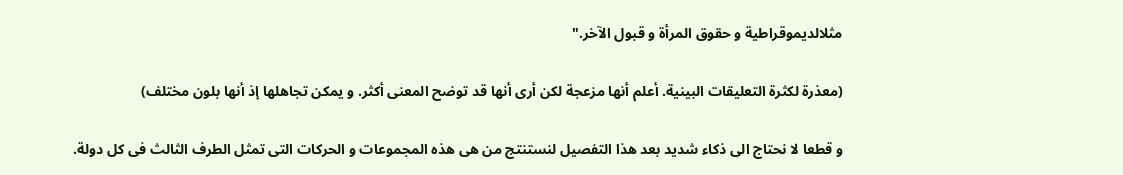مثلالديموقراطية و حقوق المرأة و قبول الآخر."

(معذرة لكثرة التعليقات البينية. أعلم أنها مزعجة لكن أرى أنها قد توضح المعنى أكثر. و يمكن تجاهلها إذ أنها بلون مختلف)

و قطعا لا نحتاج الى ذكاء شديد بعد هذا التفصيل لنستنتج من هى هذه المجموعات و الحركات التى تمثل الطرف الثالث فى كل دولة.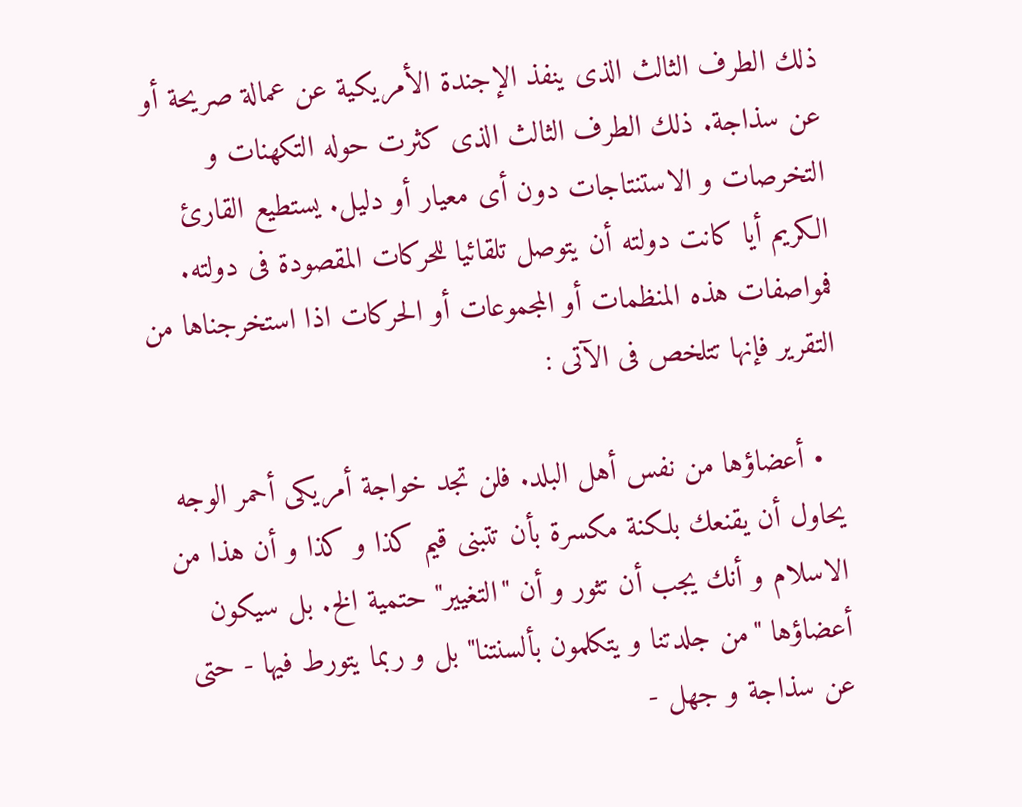ذلك الطرف الثالث الذى ينفذ الإجندة الأمريكية عن عمالة صريحة أو عن سذاجة. ذلك الطرف الثالث الذى كثرت حوله التكهنات و التخرصات و الاستنتاجات دون أى معيار أو دليل. يستطيع القارئ الكريم أيا كانت دولته أن يتوصل تلقائيا للحركات المقصودة فى دولته. فمواصفات هذه المنظمات أو المجموعات أو الحركات اذا استخرجناها من التقرير فإنها تتلخص فى الآتى :

  • أعضاؤها من نفس أهل البلد. فلن تجد خواجة أمريكى أحمر الوجه يحاول أن يقنعك بلكنة مكسرة بأن تتبنى قيم كذا و كذا و أن هذا من الاسلام و أنك يجب أن تثور و أن "التغيير" حتمية الخ. بل سيكون أعضاؤها "من جلدتنا و يتكلمون بألسنتنا" بل و ربما يتورط فيها - حتى عن سذاجة و جهل -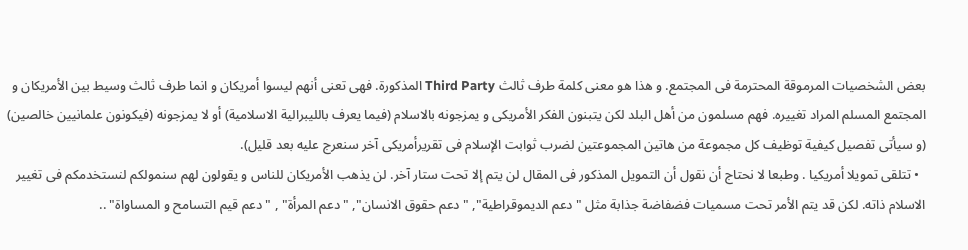بعض الشخصيات المرموقة المحترمة فى المجتمع. و هذا هو معنى كلمة طرف ثالث Third Party المذكورة. فهى تعنى أنهم ليسوا أمريكان و انما طرف ثالث وسيط بين الأمريكان و المجتمع المسلم المراد تغييره. فهم مسلمون من أهل البلد لكن يتبنون الفكر الأمريكى و يمزجونه بالاسلام (فيما يعرف بالليبرالية الاسلامية) أو لا يمزجونه (فيكونون علمانيين خالصين) (و سيأتى تفصيل كيفية توظيف كل مجموعة من هاتين المجموعتين لضرب ثوابت الإسلام فى تقريرأمريكى آخر سنعرج عليه بعد قليل).
  • تتلقى تمويلا أمريكيا . وطبعا لا نحتاج أن نقول أن التمويل المذكور فى المقال لن يتم إلا تحت ستار آخر. لن يذهب الأمريكان للناس و يقولون لهم سنمولكم لنستخدمكم فى تغيير الاسلام ذاته. لكن قد يتم الأمر تحت مسميات فضفاضة جذابة مثل "دعم الديموقراطية", "دعم حقوق الانسان", "دعم المرأة" , "دعم قيم التسامح و المساواة" ..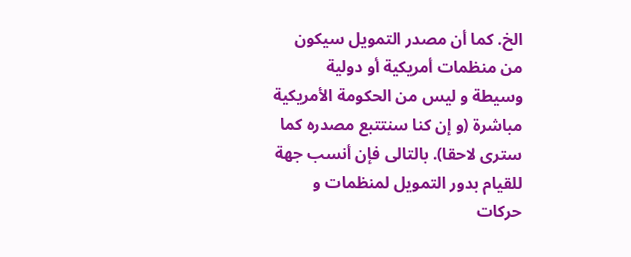الخ. كما أن مصدر التمويل سيكون من منظمات أمريكية أو دولية وسيطة و ليس من الحكومة الأمريكية مباشرة (و إن كنا سنتتبع مصدره كما سترى لاحقا). بالتالى فإن أنسب جهة للقيام بدور التمويل لمنظمات و حركات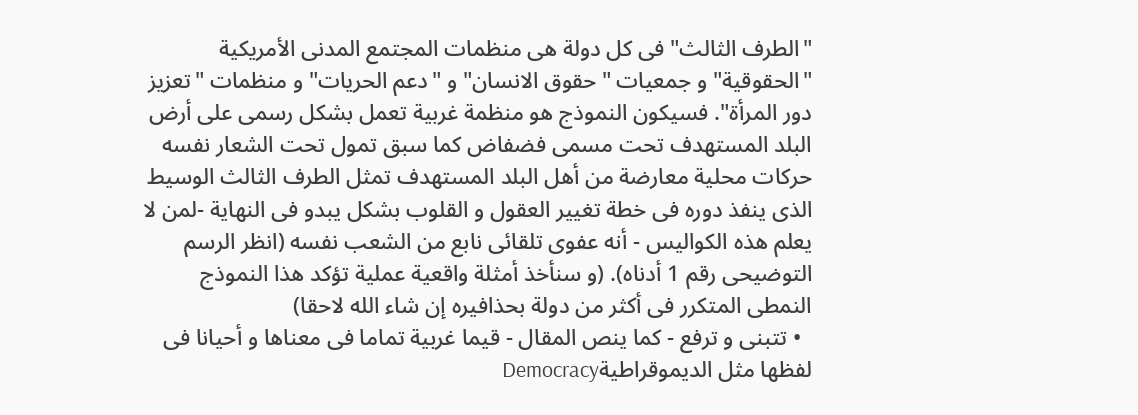"الطرف الثالث" فى كل دولة هى منظمات المجتمع المدنى الأمريكية "الحقوقية" و جمعيات "حقوق الانسان" و "دعم الحريات" و منظمات "تعزيز دور المرأة". فسيكون النموذج هو منظمة غربية تعمل بشكل رسمى على أرض البلد المستهدف تحت مسمى فضفاض كما سبق تمول تحت الشعار نفسه حركات محلية معارضة من أهل البلد المستهدف تمثل الطرف الثالث الوسيط الذى ينفذ دوره فى خطة تغيير العقول و القلوب بشكل يبدو فى النهاية -لمن لا يعلم هذه الكواليس - أنه عفوى تلقائى نابع من الشعب نفسه (انظر الرسم التوضيحى رقم 1 أدناه). (و سنأخذ أمثلة واقعية عملية تؤكد هذا النموذج النمطى المتكرر فى أكثر من دولة بحذافيره إن شاء الله لاحقا)
  • تتبنى و ترفع - كما ينص المقال - قيما غربية تماما فى معناها و أحيانا فى لفظها مثل الديموقراطيةDemocracy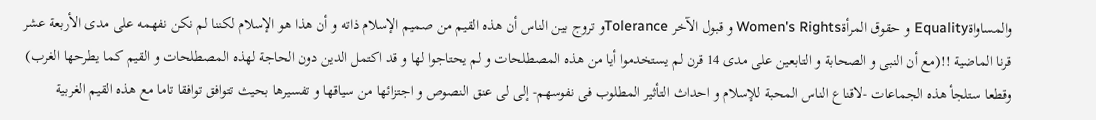والمساواةEquality و حقوق المرأةWomen's Rights و قبول الآخر Toleranceو تروج بين الناس أن هذه القيم من صميم الإسلام ذاته و أن هذا هو الإسلام لكننا لم نكن نفهمه على مدى الأربعة عشر قرنا الماضية !!(مع أن النبى و الصحابة و التابعين على مدى 14 قرن لم يستخدموا أيا من هذه المصطلحات و لم يحتاجوا لها و قد اكتمل الدين دون الحاجة لهذه المصطلحات و القيم كما يطرحها الغرب) وقطعا ستلجأ هذه الجماعات -لاقناع الناس المحبة للإسلام و احداث التأثير المطلوب فى نفوسهم- إلى لى عنق النصوص و اجتزائها من سياقها و تفسيرها بحيث تتوافق توافقا تاما مع هذه القيم الغربية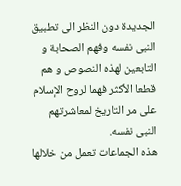الجديدة دون النظر الى تطبيق النبى نفسه وفهم الصحابة و التابعين لهذه النصوص و هم قطعا الأكثر فهما لروح الإسلام على مر التاريخ لمعاشرتهم النبى نفسه.
هذه الجماعات تعمل من خلالها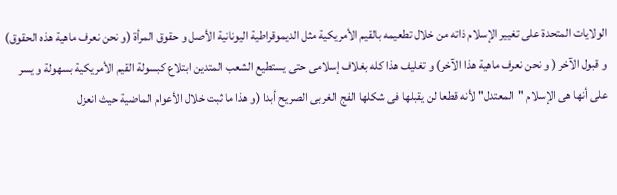الولايات المتحدة على تغيير الإسلام ذاته من خلال تطعيمه بالقيم الأمريكية مثل الديموقراطية اليونانية الأصل و حقوق المرأة (و نحن نعرف ماهية هذه الحقوق) و قبول الآخر ( و نحن نعرف ماهية هذا الآخر) و تغليف هذا كله بغلاف إسلامى حتى يستطيع الشعب المتدين ابتلاع كبسولة القيم الأمريكية بسهولة و يسر على أنها هى الإسلام "المعتدل" لأنه قطعا لن يقبلها فى شكلها الفج الغربى الصريح أبدا (و هذا ما ثبت خلال الأعوام الماضية حيث انعزل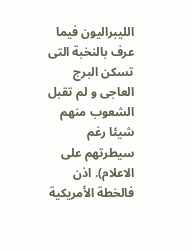الليبراليون فيما عرف بالنخبة التى تسكن البرج العاجى و لم تقبل الشعوب منهم شيئا رغم سيطرتهم على الاعلام). اذن فالخطة الأمريكية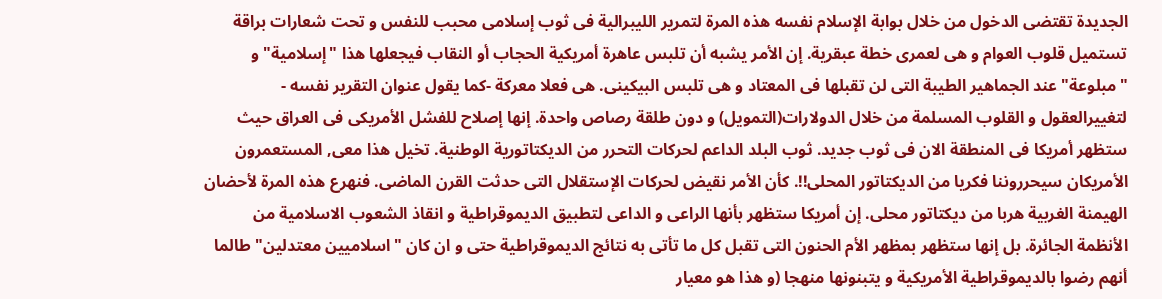الجديدة تقتضى الدخول من خلال بوابة الإسلام نفسه هذه المرة لتمرير الليبرالية فى ثوب إسلامى محبب للنفس و تحت شعارات براقة تستميل قلوب العوام و هى لعمرى خطة عبقرية. إن الأمر يشبه أن تلبس عاهرة أمريكية الحجاب أو النقاب فيجعلها هذا "إسلامية" و "مبلوعة" عند الجماهير الطيبة التى لن تقبلها فى المعتاد و هى تلبس البيكينى. هى فعلا معركة -كما يقول عنوان التقرير نفسه - لتغييرالعقول و القلوب المسلمة من خلال الدولارات(التمويل) و دون طلقة رصاص واحدة. إنها إصلاح للفشل الأمريكى فى العراق حيث ستظهر أمريكا فى المنطقة الان فى ثوب جديد. ثوب البلد الداعم لحركات التحرر من الديكتاتورية الوطنية. تخيل هذا معى, المستعمرون الأمريكان سيحرروننا فكريا من الديكتاتور المحلى!!. كأن الأمر نقيض لحركات الإستقلال التى حدثت القرن الماضى. فنهرع هذه المرة لأحضان الهيمنة الغربية هربا من ديكتاتور محلى. إن أمريكا ستظهر بأنها الراعى و الداعى لتطبيق الديموقراطية و انقاذ الشعوب الاسلامية من الأنظمة الجائرة. بل إنها ستظهر بمظهر الأم الحنون التى تقبل كل ما تأتى به نتائج الديموقراطية حتى و ان كان "اسلاميين معتدلين" طالما أنهم رضوا بالديموقراطية الأمريكية و يتبنونها منهجا (و هذا هو معيار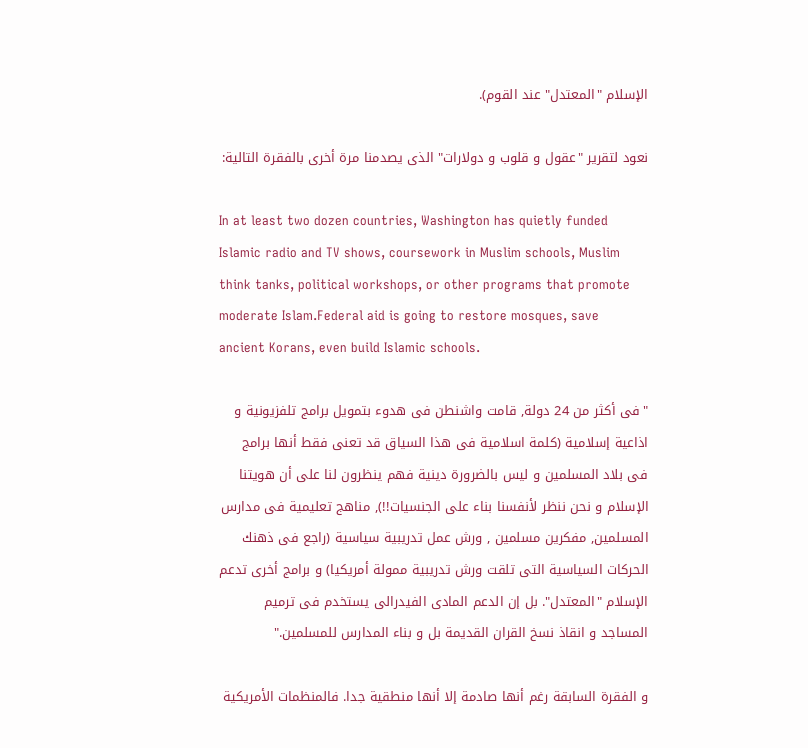الإسلام "المعتدل" عند القوم).

نعود لتقرير "عقول و قلوب و دولارات" الذى يصدمنا مرة أخرى بالفقرة التالية:

In at least two dozen countries, Washington has quietly funded Islamic radio and TV shows, coursework in Muslim schools, Muslim think tanks, political workshops, or other programs that promote moderate Islam.Federal aid is going to restore mosques, save ancient Korans, even build Islamic schools.

"فى أكثر من 24 دولة, قامت واشنطن فى هدوء بتمويل برامج تلفزيونية و اذاعية إسلامية (كلمة اسلامية فى هذا السياق قد تعنى فقط أنها برامج فى بلاد المسلمين و ليس بالضرورة دينية فهم ينظرون لنا على أن هويتنا الإسلام و نحن ننظر لأنفسنا بناء على الجنسيات!!), مناهج تعليمية فى مدارس المسلمين, مفكرين مسلمين , ورش عمل تدريبية سياسية (راجع فى ذهنك الحركات السياسية التى تلقت ورش تدريبية ممولة أمريكيا) و برامج أخرى تدعم الإسلام "المعتدل". بل إن الدعم المادى الفيدرالى يستخدم فى ترميم المساجد و انقاذ نسخ القران القديمة بل و بناء المدارس للمسلمين."

و الفقرة السابقة رغم أنها صادمة إلا أنها منطقية جدا. فالمنظمات الأمريكية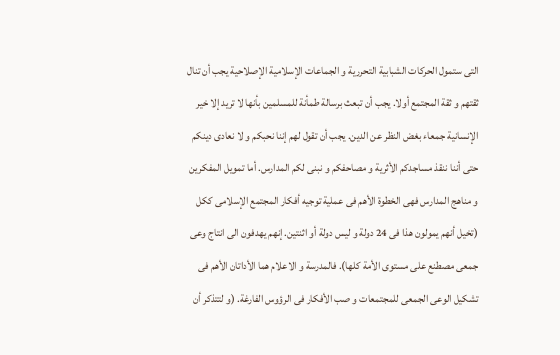التى ستمول الحركات الشبابية التحررية و الجماعات الإسلامية الإصلاحية يجب أن تنال ثقتهم و ثقة المجتمع أولا. يجب أن تبعث برسالة طمأنة للمسلمين بأنها لا تريد إلا خير الإنسانية جمعاء بغض النظر عن الدين. يجب أن تقول لهم إننا نحبكم و لا نعادى دينكم حتى أننا ننقذ مساجدكم الأثرية و مصاحفكم و نبنى لكم المدارس. أما تمويل المفكرين و مناهج المدارس فهى الخطوة الأهم فى عملية توجيه أفكار المجتمع الإسلامى ككل (تخيل أنهم يمولون هذا فى 24 دولة و ليس دولة أو اثنتين. إنهم يهدفون الى انتاج وعى جمعى مصطنع على مستوى الأمة كلها). فالمدرسة و الاعلام هما الأداتان الأهم فى تشكيل الوعى الجمعى للمجتمعات و صب الأفكار فى الرؤوس الفارغة. (و لتتذكر أن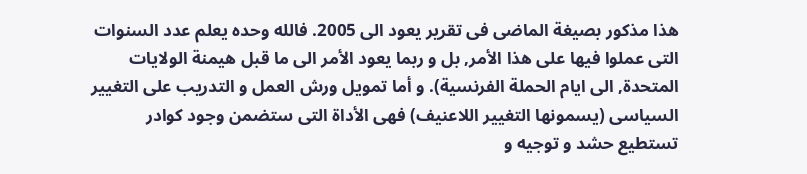هذا مذكور بصيغة الماضى فى تقرير يعود الى 2005. فالله وحده يعلم عدد السنوات التى عملوا فيها على هذا الأمر, بل و ربما يعود الأمر الى ما قبل هيمنة الولايات المتحدة, الى ايام الحملة الفرنسية). و أما تمويل ورش العمل و التدريب على التغيير السياسى (يسمونها التغيير اللاعنيف) فهى الأداة التى ستضمن وجود كوادر تستطيع حشد و توجيه و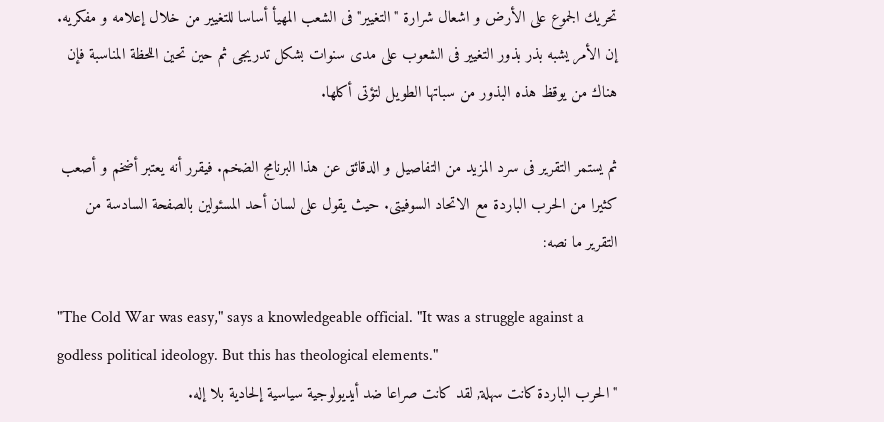تحريك الجموع على الأرض و اشعال شرارة "التغيير" فى الشعب المهيأ أساسا للتغيير من خلال إعلامه و مفكريه. إن الأمر يشبه بذر بذور التغيير فى الشعوب على مدى سنوات بشكل تدريجى ثم حين تحين اللحظة المناسبة فإن هناك من يوقظ هذه البذور من سباتها الطويل لتؤتى أكلها.

ثم يستمر التقرير فى سرد المزيد من التفاصيل و الدقائق عن هذا البرنامج الضخم. فيقرر أنه يعتبر أضخم و أصعب كثيرا من الحرب الباردة مع الاتحاد السوفيتى. حيث يقول على لسان أحد المسئولين بالصفحة السادسة من التقرير ما نصه:

"The Cold War was easy," says a knowledgeable official. "It was a struggle against a godless political ideology. But this has theological elements."
"الحرب الباردة كانت سهلة, لقد كانت صراعا ضد أيديولوجية سياسية إلحادية بلا إله.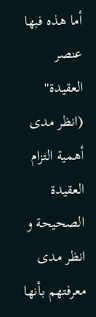أما هذه فبها عنصر العقيدة" (انظر مدى أهمية التزام العقيدة الصحيحة و انظر مدى معرفتهم بأنها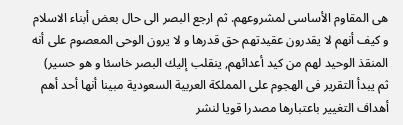هى المقاوم الأساسى لمشروعهم. ثم ارجع البصر الى حال بعض أبناء الاسلام و كيف أنهم لا يقدرون عقيدتهم حق قدرها و لا يرون الوحى المعصوم على أنه المنقذ الوحيد لهم من كيد أعدائهم, ينقلب إليك البصر خاسئا و هو حسير)
ثم يبدأ التقرير فى الهجوم على المملكة العربية السعودية مبينا أنها أحد أهم أهداف التغيير باعتبارها مصدرا قويا لنشر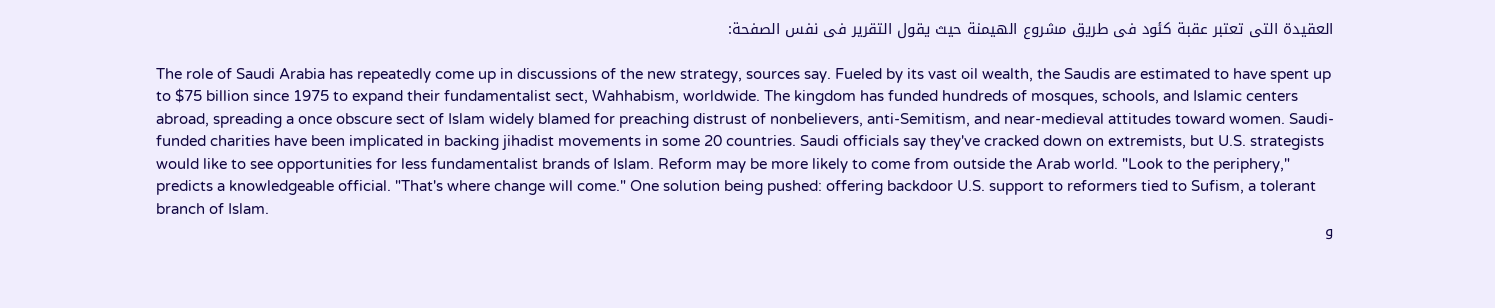العقيدة التى تعتبر عقبة كئود فى طريق مشروع الهيمنة حيث يقول التقرير فى نفس الصفحة:

The role of Saudi Arabia has repeatedly come up in discussions of the new strategy, sources say. Fueled by its vast oil wealth, the Saudis are estimated to have spent up to $75 billion since 1975 to expand their fundamentalist sect, Wahhabism, worldwide. The kingdom has funded hundreds of mosques, schools, and Islamic centers abroad, spreading a once obscure sect of Islam widely blamed for preaching distrust of nonbelievers, anti-Semitism, and near-medieval attitudes toward women. Saudi-funded charities have been implicated in backing jihadist movements in some 20 countries. Saudi officials say they've cracked down on extremists, but U.S. strategists would like to see opportunities for less fundamentalist brands of Islam. Reform may be more likely to come from outside the Arab world. "Look to the periphery," predicts a knowledgeable official. "That's where change will come." One solution being pushed: offering backdoor U.S. support to reformers tied to Sufism, a tolerant branch of Islam.
و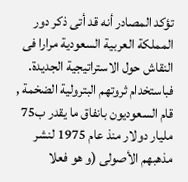تؤكد المصادر أنه قد أتى ذكر دور المملكة العربية السعودية مرارا فى النقاش حول الاستراتيجية الجديدة. فباستخدام ثروتهم البترولية الضخمة , قام السعوديون بانفاق ما يقدر ب75 مليار دولار منذ عام 1975 لنشر مذهبهم الأصولى (و هو فعلا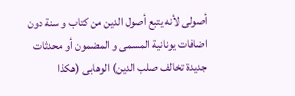أصولى لأنه يتبع أصول الدين من كتاب و سنة دون اضافات يونانية المسمى و المضمون أو محدثات جديدة تخالف صلب الدين) الوهابى (هكذا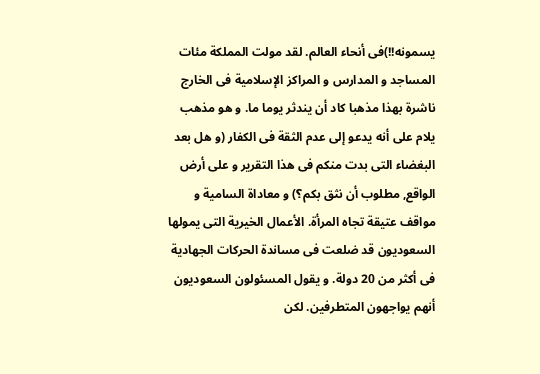يسمونه!!)فى أنحاء العالم. لقد مولت المملكة مئات المساجد و المدارس و المراكز الإسلامية فى الخارج ناشرة بهذا مذهبا كاد أن يندثر يوما ما. و هو مذهب يلام على أنه يدعو إلى عدم الثقة فى الكفار (و هل بعد البغضاء التى بدت منكم فى هذا التقرير و على أرض الواقع, مطلوب أن نثق بكم؟) و معاداة السامية و مواقف عتيقة تجاه المرأة. الأعمال الخيرية التى يمولها السعوديون قد ضلعت فى مساندة الحركات الجهادية فى أكثر من 20 دولة. و يقول المسئولون السعوديون أنهم يواجهون المتطرفين. لكن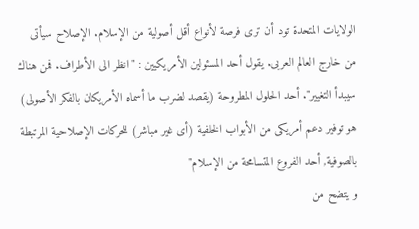الولايات المتحدة تود أن ترى فرصة لأنواع أقل أصولية من الإسلام. الإصلاح سيأتى من خارج العالم العربى. يقول أحد المسئولين الأمريكيين : "انظر الى الأطراف. فمن هناك سيبدأ التغيير". أحد الحلول المطروحة (يقصد لضرب ما أسماه الأمريكان بالفكر الأصولى) هو توفير دعم أمريكى من الأبواب الخلفية (أى غير مباشر) للحركات الإصلاحية المرتبطة بالصوفية, أحد الفروع المتسامحة من الإسلام"
و يتضح من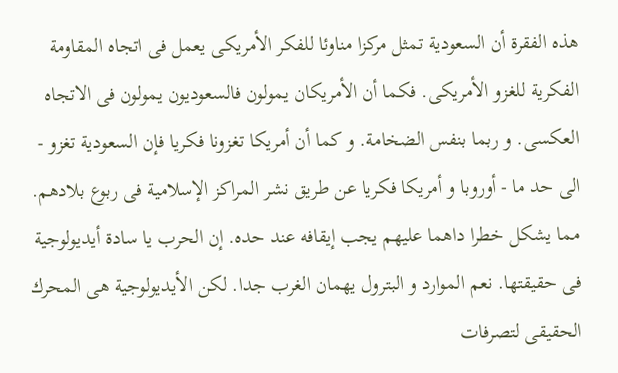هذه الفقرة أن السعودية تمثل مركزا مناوئا للفكر الأمريكى يعمل فى اتجاه المقاومة الفكرية للغزو الأمريكى. فكما أن الأمريكان يمولون فالسعوديون يمولون فى الاتجاه العكسى. و ربما بنفس الضخامة. و كما أن أمريكا تغزونا فكريا فإن السعودية تغزو - الى حد ما - أوروبا و أمريكا فكريا عن طريق نشر المراكز الإسلامية فى ربوع بلادهم. مما يشكل خطرا داهما عليهم يجب إيقافه عند حده. إن الحرب يا سادة أيديولوجية فى حقيقتها. نعم الموارد و البترول يهمان الغرب جدا. لكن الأيديولوجية هى المحرك الحقيقى لتصرفات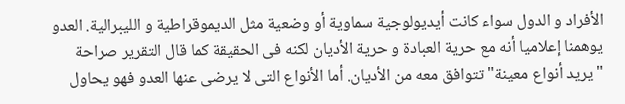الأفراد و الدول سواء كانت أيديولوجية سماوية أو وضعية مثل الديموقراطية و الليبرالية. العدو يوهمنا إعلاميا أنه مع حرية العبادة و حرية الأديان لكنه فى الحقيقة كما قال التقرير صراحة "يريد أنواع معينة" تتوافق معه من الأديان. أما الأنواع التى لا يرضى عنها العدو فهو يحاول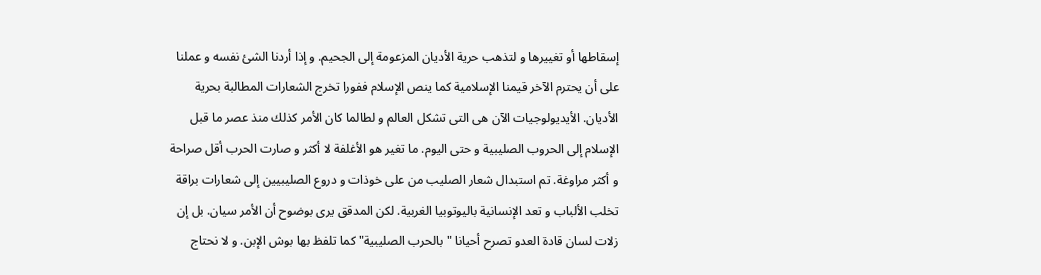إسقاطها أو تغييرها و لتذهب حرية الأديان المزعومة إلى الجحيم. و إذا أردنا الشئ نفسه و عملنا على أن يحترم الآخر قيمنا الإسلامية كما ينص الإسلام ففورا تخرج الشعارات المطالبة بحرية الأديان. الأيديولوجيات الآن هى التى تشكل العالم و لطالما كان الأمر كذلك منذ عصر ما قبل الإسلام إلى الحروب الصليبية و حتى اليوم. ما تغير هو الأغلفة لا أكثر و صارت الحرب أقل صراحة و أكثر مراوغة. تم استبدال شعار الصليب من على خوذات و دروع الصليبيين إلى شعارات براقة تخلب الألباب و تعد الإنسانية باليوتوبيا الغربية. لكن المدقق يرى بوضوح أن الأمر سيان. بل إن زلات لسان قادة العدو تصرح أحيانا "بالحرب الصليبية" كما تلفظ بها بوش الإبن. و لا نحتاج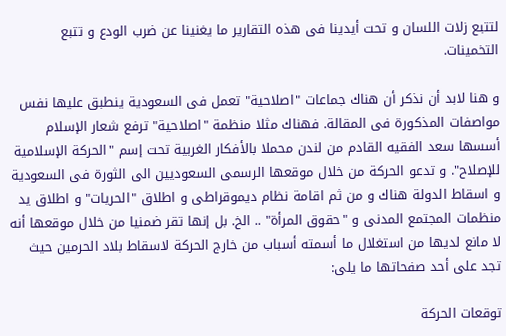لتتبع زلات اللسان و تحت أيدينا فى هذه التقارير ما يغنينا عن ضرب الودع و تتبع التخمينات.

و هنا لابد أن نذكر أن هناك جماعات "اصلاحية" تعمل فى السعودية ينطبق عليها نفس مواصفات المذكورة فى المقالة. فهناك مثلا منظمة "اصلاحية" ترفع شعار الإسلام أسسها سعد الفقيه القادم من لندن محملا بالأفكار الغربية تحت إسم "الحركة الإسلامية للإصلاح". و تدعو الحركة من خلال موقعها الرسمى السعوديين الى الثورة فى السعودية و اسقاط الدولة هناك و من ثم اقامة نظام ديموقراطى و اطلاق "الحريات" و اطلاق يد منظمات المجتمع المدنى و "حقوق المرأة" .. الخ. بل إنها تقر ضمنيا من خلال موقعها أنه لا مانع لديها من استغلال ما أسمته أسباب من خارج الحركة لاسقاط بلاد الحرمين حيث تجد على أحد صفحاتها ما يلى:

توقعات الحركة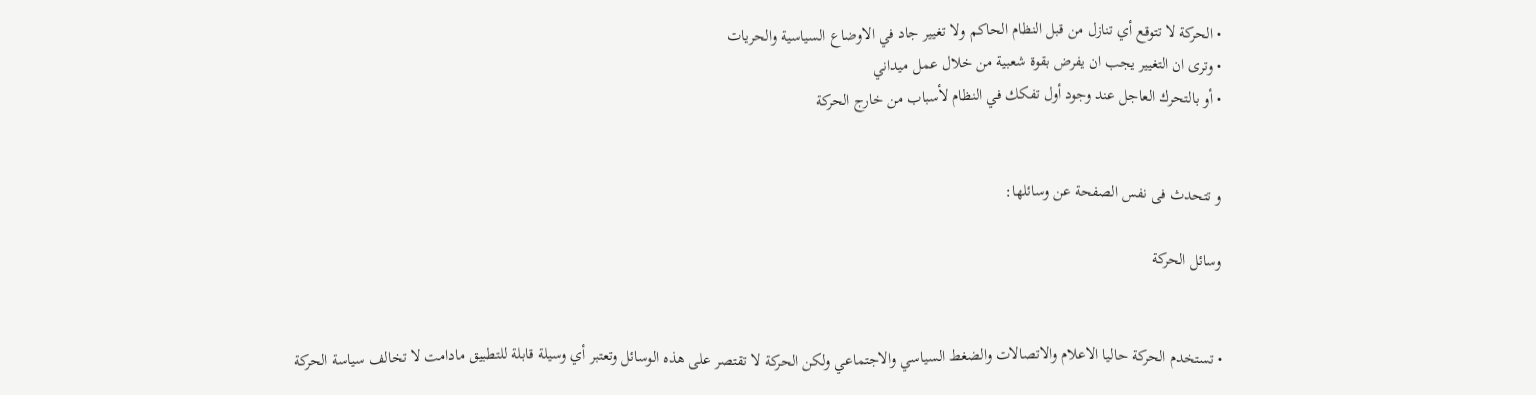• الحركة لا تتوقع أي تنازل من قبل النظام الحاكم ولا تغيير جاد في الاوضاع السياسية والحريات
• وترى ان التغيير يجب ان يفرض بقوة شعبية من خلال عمل ميداني
• أو بالتحرك العاجل عند وجود أول تفكك في النظام لأسباب من خارج الحركة


و تتحدث فى نفس الصفحة عن وسائلها:

وسائل الحركة


• تستخدم الحركة حاليا الاعلام والاتصالات والضغط السياسي والاجتماعي ولكن الحركة لا تقتصر على هذه الوسائل وتعتبر أي وسيلة قابلة للتطبيق مادامت لا تخالف سياسة الحركة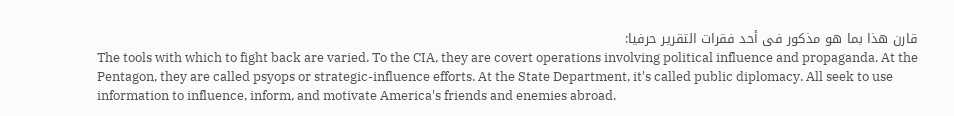قارن هذا بما هو مذكور فى أحد فقرات التقرير حرفيا:
The tools with which to fight back are varied. To the CIA, they are covert operations involving political influence and propaganda. At the Pentagon, they are called psyops or strategic-influence efforts. At the State Department, it's called public diplomacy. All seek to use information to influence, inform, and motivate America's friends and enemies abroad.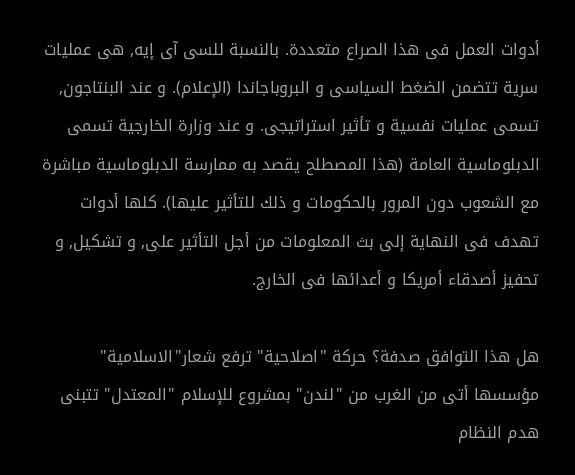أدوات العمل فى هذا الصراع متعددة. بالنسبة للسى آى إيه, هى عمليات سرية تتضمن الضغط السياسى و البروباجاندا (الإعلام). و عند البنتاجون, تسمى عمليات نفسية و تأثير استراتيجى. و عند وزارة الخارجية تسمى الدبلوماسية العامة (هذا المصطلح يقصد به ممارسة الدبلوماسية مباشرة مع الشعوب دون المرور بالحكومات و ذلك للتأثير عليها). كلها أدوات تهدف فى النهاية إلى بث المعلومات من أجل التأثير على, و تشكيل, و تحفيز أصدقاء أمريكا و أعدائها فى الخارج.

هل هذا التوافق صدفة؟ حركة "اصلاحية" ترفع شعار"الاسلامية" مؤسسها أتى من الغرب من "لندن" بمشروع للإسلام "المعتدل" تتبنى هدم النظام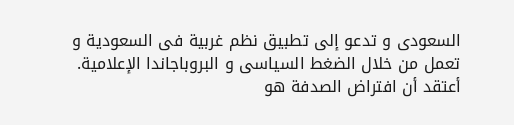السعودى و تدعو إلى تطبيق نظم غربية فى السعودية و تعمل من خلال الضغط السياسى و البروباجاندا الإعلامية. أعتقد أن افتراض الصدفة هو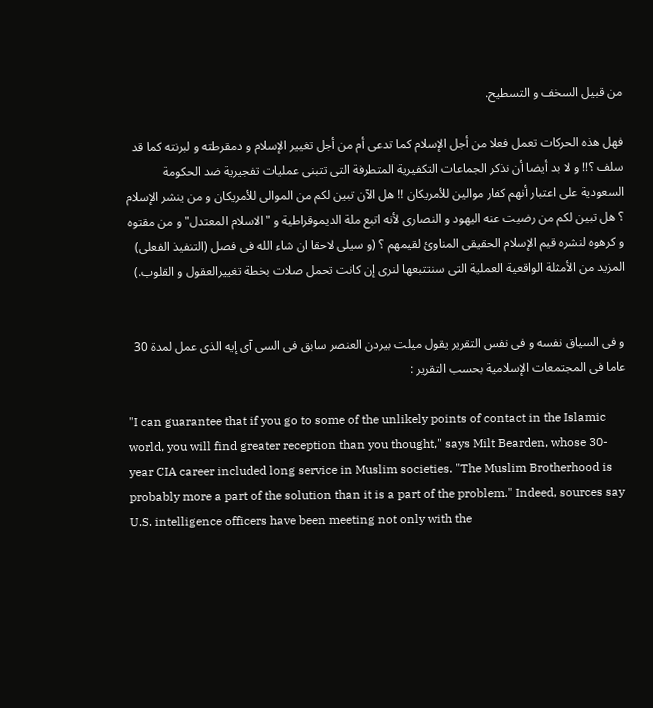من قبيل السخف و التسطيح.

فهل هذه الحركات تعمل فعلا من أجل الإسلام كما تدعى أم من أجل تغيير الإسلام و دمقرطته و لبرنته كما قد سلف ؟!! و لا بد أيضا أن نذكر الجماعات التكفيرية المتطرفة التى تتبنى عمليات تفجيرية ضد الحكومة السعودية على اعتبار أنهم كفار موالين للأمريكان !! هل الآن تبين لكم من الموالى للأمريكان و من ينشر الإسلام ؟ هل تبين لكم من رضيت عنه اليهود و النصارى لأنه اتبع ملة الديموقراطية و "الاسلام المعتدل" و من مقتوه و كرهوه لنشره قيم الإسلام الحقيقى المناوئ لقيمهم ؟ (و سيلى لاحقا ان شاء الله فى فصل (التنفيذ الفعلى) المزيد من الأمثلة الواقعية العملية التى سنتتبعها لنرى إن كانت تحمل صلات بخطة تغييرالعقول و القلوب.)


و فى السياق نفسه و فى نفس التقرير يقول ميلت بيردن العنصر سابق فى السى آى إيه الذى عمل لمدة 30 عاما فى المجتمعات الإسلامية بحسب التقرير :

"I can guarantee that if you go to some of the unlikely points of contact in the Islamic world, you will find greater reception than you thought," says Milt Bearden, whose 30-year CIA career included long service in Muslim societies. "The Muslim Brotherhood is probably more a part of the solution than it is a part of the problem." Indeed, sources say U.S. intelligence officers have been meeting not only with the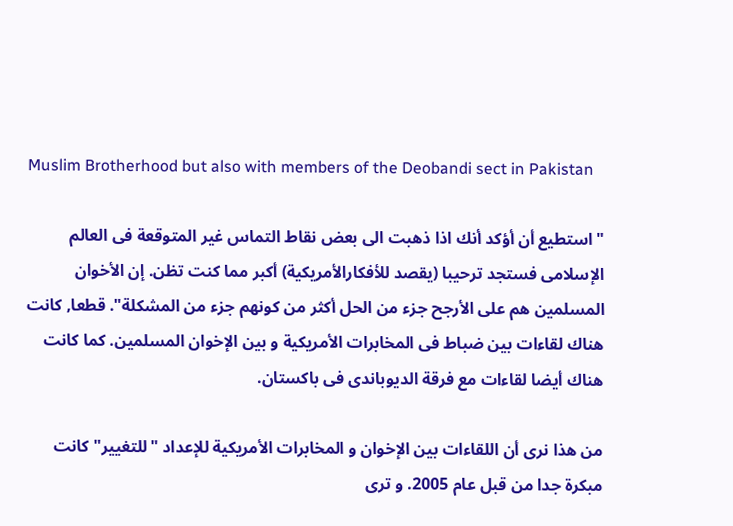Muslim Brotherhood but also with members of the Deobandi sect in Pakistan

"استطيع أن أؤكد أنك اذا ذهبت الى بعض نقاط التماس غير المتوقعة فى العالم الإسلامى فستجد ترحيبا (يقصد للأفكارالأمريكية) أكبر مما كنت تظن. إن الأخوان المسلمين هم على الأرجح جزء من الحل أكثر من كونهم جزء من المشكلة". قطعا, كانت هناك لقاءات بين ضباط فى المخابرات الأمريكية و بين الإخوان المسلمين. كما كانت هناك أيضا لقاءات مع فرقة الديوباندى فى باكستان.

من هذا نرى أن اللقاءات بين الإخوان و المخابرات الأمريكية للإعداد "للتغيير" كانت مبكرة جدا من قبل عام 2005. و ترى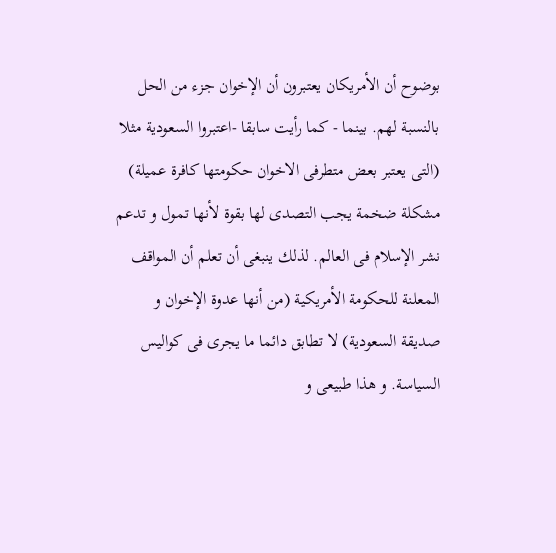بوضوح أن الأمريكان يعتبرون أن الإخوان جزء من الحل بالنسبة لهم. بينما - كما رأيت سابقا -اعتبروا السعودية مثلا (التى يعتبر بعض متطرفى الاخوان حكومتها كافرة عميلة) مشكلة ضخمة يجب التصدى لها بقوة لأنها تمول و تدعم نشر الإسلام فى العالم. لذلك ينبغى أن تعلم أن المواقف المعلنة للحكومة الأمريكية (من أنها عدوة الإخوان و صديقة السعودية) لا تطابق دائما ما يجرى فى كواليس السياسة. و هذا طبيعى و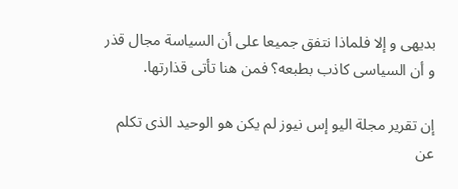بديهى و إلا فلماذا نتفق جميعا على أن السياسة مجال قذر و أن السياسى كاذب بطبعه؟ فمن هنا تأتى قذارتها.

إن تقرير مجلة اليو إس نيوز لم يكن هو الوحيد الذى تكلم عن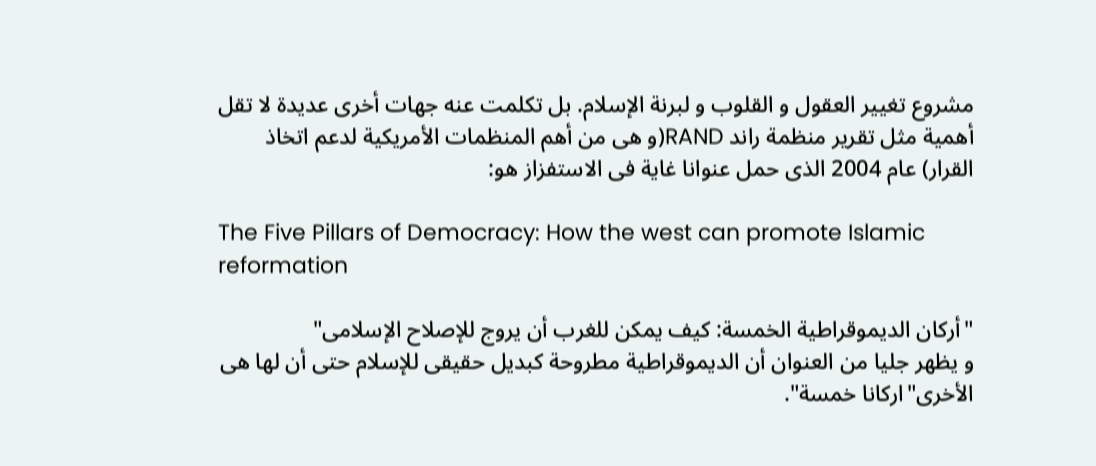مشروع تغيير العقول و القلوب و لبرنة الإسلام. بل تكلمت عنه جهات أخرى عديدة لا تقل أهمية مثل تقرير منظمة راند RAND(و هى من أهم المنظمات الأمريكية لدعم اتخاذ القرار) عام 2004 الذى حمل عنوانا غاية فى الاستفزاز هو:

The Five Pillars of Democracy: How the west can promote Islamic reformation

"أركان الديموقراطية الخمسة: كيف يمكن للغرب أن يروج للإصلاح الإسلامى"
و يظهر جليا من العنوان أن الديموقراطية مطروحة كبديل حقيقى للإسلام حتى أن لها هى الأخرى"اركانا خمسة".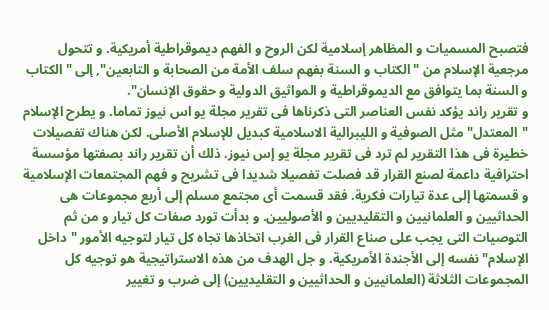فتصبح المسميات و المظاهر إسلامية لكن الروح و الفهم ديموقراطية أمريكية. و تتحول مرجعية الإسلام من "الكتاب و السنة بفهم سلف الأمة من الصحابة و التابعين", إلى "الكتاب و السنة بما يتوافق مع الديموقراطية و المواثيق الدولية و حقوق الإنسان".
و تقرير راند يؤكد نفس العناصر التى ذكرناها فى تقرير مجلة يو اس نيوز تماما. و يطرح الإسلام "المعتدل" مثل الصوفية و الليبرالية الاسلامية كبديل للإسلام الأصلى. لكن هناك تفصيلات خطيرة فى هذا التقرير لم ترد فى تقرير مجلة يو إس نيوز. ذلك أن تقرير راند بصفتها مؤسسة احترافية داعمة لصنع القرار قد فصلت تفصيلا شديدا فى تشريح و فهم المجتمعات الإسلامية و قسمتها إلى عدة تيارات فكرية. فقد قسمت أى مجتمع مسلم إلى أربع مجموعات هى الحداثيين و العلمانيين و التقليديين و الأصوليين. و بدأت تورد صفات كل تيار و من ثم التوصيات التى يجب على صناع القرار فى الغرب اتخاذها تجاه كل تيار لتوجيه الأمور "داخل الإسلام" نفسه إلى الأجندة الأمريكية. و جل الهدف من هذه الاستراتيجية هو توجيه كل المجموعات الثلاثة (العلمانيين و الحداثيين و التقليديين) إلى ضرب و تغيير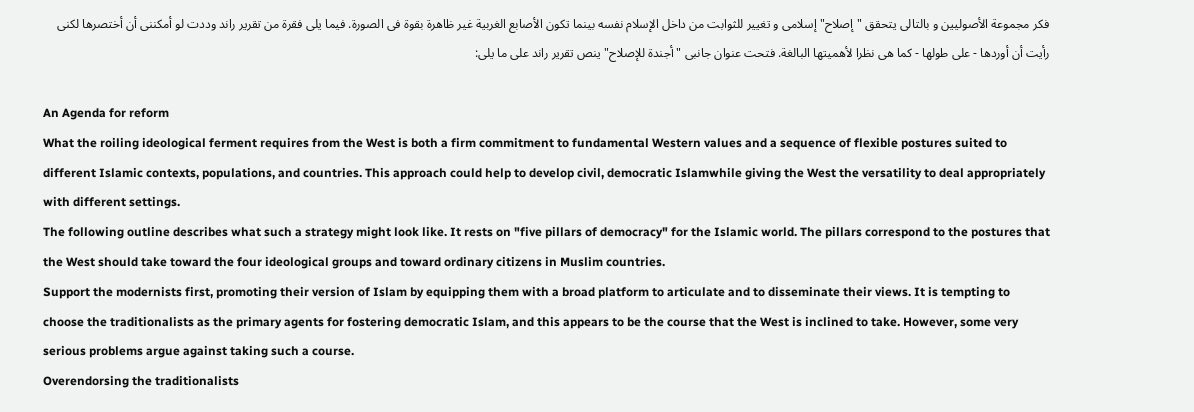فكر مجموعة الأصوليين و بالتالى يتحقق "إصلاح" إسلامى و تغيير للثوابت من داخل الإسلام نفسه بينما تكون الأصابع الغربية غير ظاهرة بقوة فى الصورة. فيما يلى فقرة من تقرير راند وددت لو أمكننى أن أختصرها لكنى رأيت أن أوردها - على طولها - كما هى نظرا لأهميتها البالغة. فتحت عنوان جانبى "أجندة للإصلاح" ينص تقرير راند على ما يلى:

An Agenda for reform
What the roiling ideological ferment requires from the West is both a firm commitment to fundamental Western values and a sequence of flexible postures suited to different Islamic contexts, populations, and countries. This approach could help to develop civil, democratic Islamwhile giving the West the versatility to deal appropriately with different settings.
The following outline describes what such a strategy might look like. It rests on "five pillars of democracy" for the Islamic world. The pillars correspond to the postures that the West should take toward the four ideological groups and toward ordinary citizens in Muslim countries.
Support the modernists first, promoting their version of Islam by equipping them with a broad platform to articulate and to disseminate their views. It is tempting to choose the traditionalists as the primary agents for fostering democratic Islam, and this appears to be the course that the West is inclined to take. However, some very serious problems argue against taking such a course.
Overendorsing the traditionalists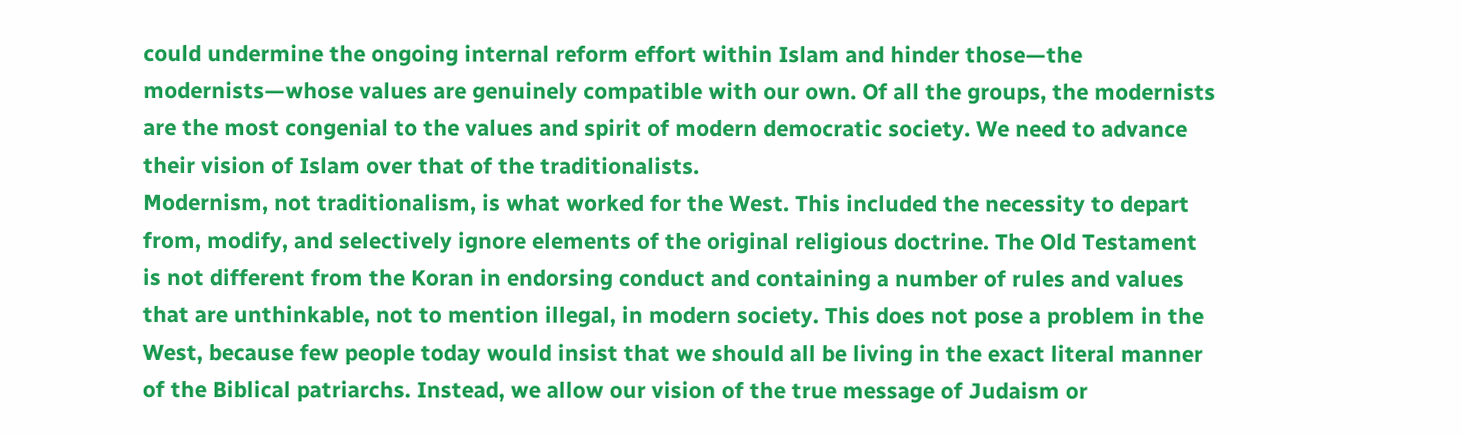could undermine the ongoing internal reform effort within Islam and hinder those—the modernists—whose values are genuinely compatible with our own. Of all the groups, the modernists are the most congenial to the values and spirit of modern democratic society. We need to advance their vision of Islam over that of the traditionalists.
Modernism, not traditionalism, is what worked for the West. This included the necessity to depart from, modify, and selectively ignore elements of the original religious doctrine. The Old Testament is not different from the Koran in endorsing conduct and containing a number of rules and values that are unthinkable, not to mention illegal, in modern society. This does not pose a problem in the West, because few people today would insist that we should all be living in the exact literal manner of the Biblical patriarchs. Instead, we allow our vision of the true message of Judaism or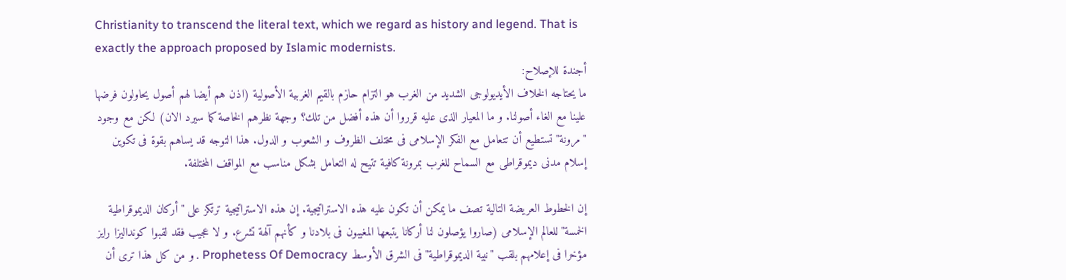Christianity to transcend the literal text, which we regard as history and legend. That is exactly the approach proposed by Islamic modernists.
أجندة للإصلاح:
ما يحتاجه الخلاف الأيديولوجى الشديد من الغرب هو التزام حازم بالقيم الغربية الأصولية (اذن هم أيضا لهم أصول يحاولون فرضها علينا مع الغاء أصولنا. و ما المعيار الذى عليه قرروا أن هذه أفضل من تلك؟ وجهة نظرهم الخاصة كما سيرد الان) لكن مع وجود "مرونة" تستطيع أن تتعامل مع الفكر الإسلامى فى مختلف الظروف و الشعوب و الدول. هذا التوجه قد يساهم بقوة فى تكوين إسلام مدنى ديموقراطى مع السماح للغرب بمرونة كافية تتيح له التعامل بشكل مناسب مع المواقف المختلفة.

إن الخطوط العريضة التالية تصف ما يمكن أن تكون عليه هذه الاستراتيجية. إن هذه الاستراتيجية ترتكز على "أركان الديموقراطية الخمسة" للعالم الإسلامى (صاروا يؤصلون لنا أركانا يتبعها المغيبون فى بلادنا و كأنهم آلهة تشرع. و لا عجيب فقد لقبوا كونداليزا رايز مؤخرا فى إعلامهم بلقب "نبية الديموقراطية" فى الشرق الأوسط Prophetess Of Democracy . و من كل هذا ترى أن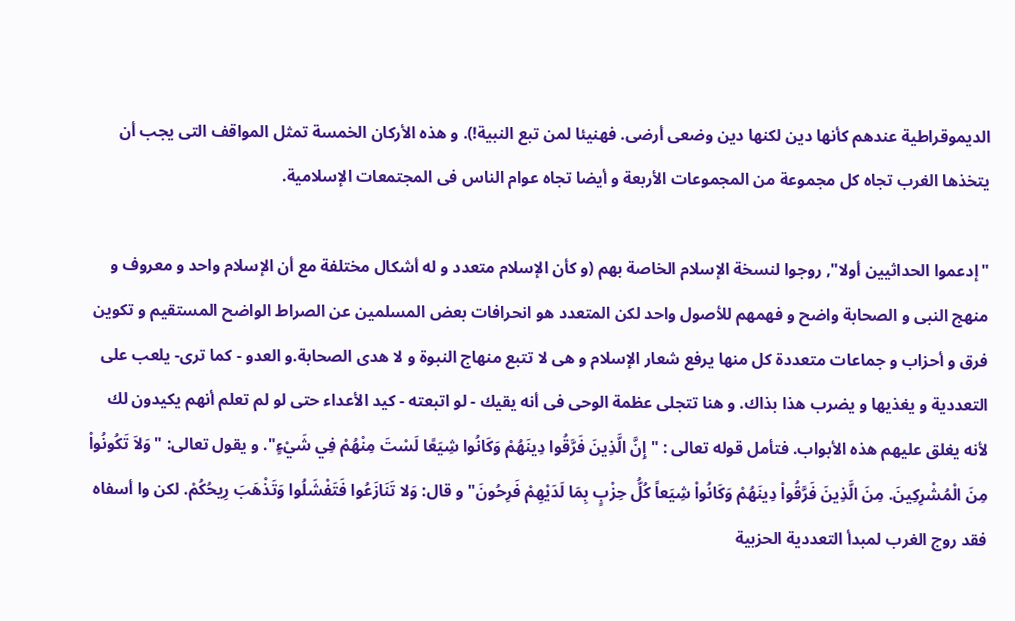الديموقراطية عندهم كأنها دين لكنها دين وضعى أرضى. فهنيئا لمن تبع النبية!). و هذه الأركان الخمسة تمثل المواقف التى يجب أن يتخذها الغرب تجاه كل مجموعة من المجموعات الأربعة و أيضا تجاه عوام الناس فى المجتمعات الإسلامية.

"إدعموا الحداثيين أولا", روجوا لنسخة الإسلام الخاصة بهم (و كأن الإسلام متعدد و له أشكال مختلفة مع أن الإسلام واحد و معروف و منهج النبى و الصحابة واضح و فهمهم للأصول واحد لكن المتعدد هو انحرافات بعض المسلمين عن الصراط الواضح المستقيم و تكوين فرق و أحزاب و جماعات متعددة كل منها يرفع شعار الإسلام و هى لا تتبع منهاج النبوة و لا هدى الصحابة.و العدو - كما ترى- يلعب على التعددية و يغذيها و يضرب هذا بذاك. و هنا تتجلى عظمة الوحى فى أنه يقيك - لو اتبعته - كيد الأعداء حتى لو لم تعلم أنهم يكيدون لك لأنه يغلق عليهم هذه الأبواب. فتأمل قوله تعالى : "إِنَّ الَّذِينَ فَرَّقُوا دِينَهُمْ وَكَانُوا شِيَعًا لَسْتَ مِنْهُمْ فِي شَيْءٍ". و يقول تعالى: "وَلاَ تَكُونُواْ مِنَ الْمُشْرِكِينَ. مِنَ الَّذِينَ فَرَّقُواْ دِينَهُمْ وَكَانُواْ شِيَعاً كُلُّ حِزْبٍ بِمَا لَدَيْهِمْ فَرِحُونَ" و قال: وَلا تَنَازَعُوا فَتَفْشَلُوا وَتَذْهَبَ رِيحُكُمْ. لكن وا أسفاه فقد روج الغرب لمبدأ التعددية الحزبية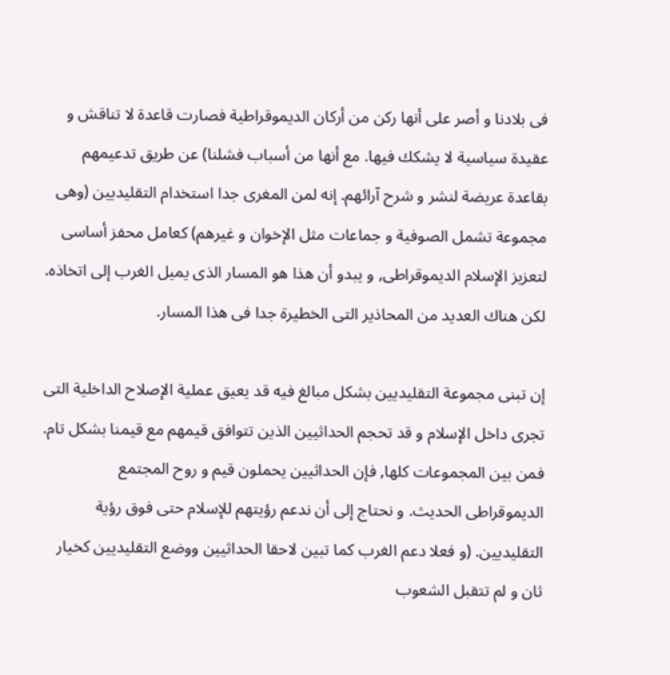فى بلادنا و أصر على أنها ركن من أركان الديموقراطية فصارت قاعدة لا تناقش و عقيدة سياسية لا يشكك فيها. مع أنها من أسباب فشلنا) عن طريق تدعيمهم بقاعدة عريضة لنشر و شرح آرائهم. إنه لمن المغرى جدا استخدام التقليديين (وهى مجموعة تشمل الصوفية و جماعات مثل الإخوان و غيرهم) كعامل محفز أساسى لتعزيز الإسلام الديموقراطى, و يبدو أن هذا هو المسار الذى يميل الغرب إلى اتخاذه. لكن هناك العديد من المحاذير التى الخطيرة جدا فى هذا المسار.

إن تبنى مجموعة التقليديين بشكل مبالغ فيه قد يعيق عملية الإصلاح الداخلية التى تجرى داخل الإسلام و قد تحجم الحداثيين الذين تتوافق قيمهم مع قيمنا بشكل تام. فمن بين المجموعات كلها, فإن الحداثيين يحملون قيم و روح المجتمع الديموقراطى الحديث. و نحتاج إلى أن ندعم رؤيتهم للإسلام حتى فوق رؤية التقليديين. (و فعلا دعم الغرب كما تبين لاحقا الحداثيين ووضع التقليديين كخيار ثان و لم تتقبل الشعوب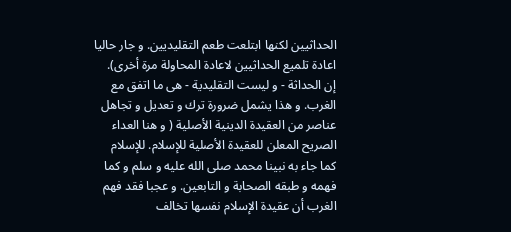الحداثيين لكنها ابتلعت طعم التقليديين. و جار حاليا اعادة تلميع الحداثيين لاعادة المحاولة مرة أخرى).
إن الحداثة - و ليست التقليدية - هى ما اتفق مع الغرب. و هذا يشمل ضرورة ترك و تعديل و تجاهل عناصر من العقيدة الدينية الأصلية ( و هنا العداء الصريح المعلن للعقيدة الأصلية للإسلام. للإسلام كما جاء به نبينا محمد صلى الله عليه و سلم و كما فهمه و طبقه الصحابة و التابعين. و عجبا فقد فهم الغرب أن عقيدة الإسلام نفسها تخالف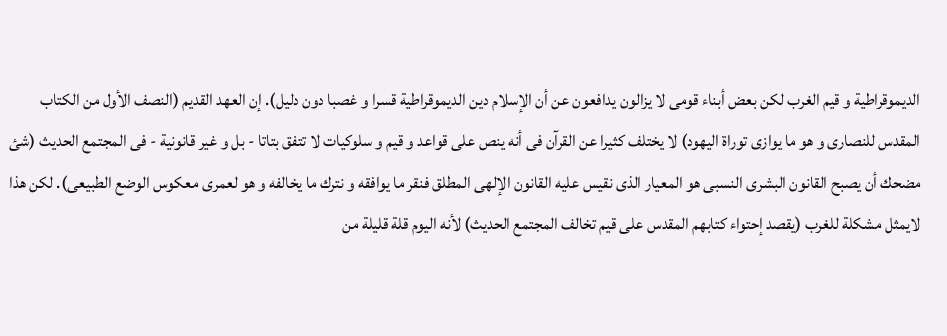الديموقراطية و قيم الغرب لكن بعض أبناء قومى لا يزالون يدافعون عن أن الإسلام دين الديموقراطية قسرا و غصبا دون دليل). إن العهد القديم (النصف الأول من الكتاب المقدس للنصارى و هو ما يوازى توراة اليهود) لا يختلف كثيرا عن القرآن فى أنه ينص على قواعد و قيم و سلوكيات لا تتفق بتاتا - بل و غير قانونية - فى المجتمع الحديث (شئ مضحك أن يصبح القانون البشرى النسبى هو المعيار الذى نقيس عليه القانون الإلهى المطلق فنقر ما يوافقه و نترك ما يخالفه و هو لعمرى معكوس الوضع الطبيعى). لكن هذا لايمثل مشكلة للغرب (يقصد إحتواء كتابهم المقدس على قيم تخالف المجتمع الحديث) لأنه اليوم قلة قليلة من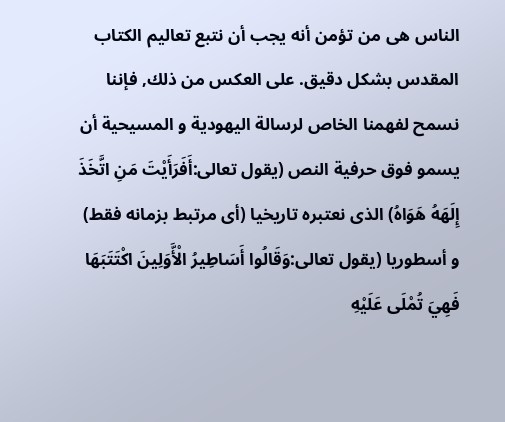الناس هى من تؤمن أنه يجب أن نتبع تعاليم الكتاب المقدس بشكل دقيق. على العكس من ذلك, فإننا نسمح لفهمنا الخاص لرسالة اليهودية و المسيحية أن يسمو فوق حرفية النص (يقول تعالى:أَفَرَأَيْتَ مَنِ اتَّخَذَ إِلَهَهُ هَوَاهُ) الذى نعتبره تاريخيا (أى مرتبط بزمانه فقط) و أسطوريا (يقول تعالى:وَقَالُوا أَسَاطِيرُ الْأَّوَلِينَ اكْتَتَبَهَا فَهِيَ تُمْلَى عَلَيْهِ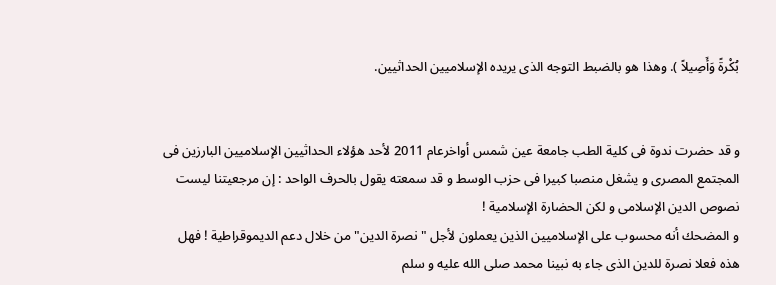بُكْرةً وَأَصِيلاً ). وهذا هو بالضبط التوجه الذى يريده الإسلاميين الحداثيين.


و قد حضرت ندوة فى كلية الطب جامعة عين شمس أواخرعام 2011 لأحد هؤلاء الحداثيين الإسلاميين البارزين فى المجتمع المصرى و يشغل منصبا كبيرا فى حزب الوسط و قد سمعته يقول بالحرف الواحد : إن مرجعيتنا ليست نصوص الدين الإسلامى و لكن الحضارة الإسلامية !
و المضحك أنه محسوب على الإسلاميين الذين يعملون لأجل "نصرة الدين" من خلال دعم الديموقراطية ! فهل هذه فعلا نصرة للدين الذى جاء به نبينا محمد صلى الله عليه و سلم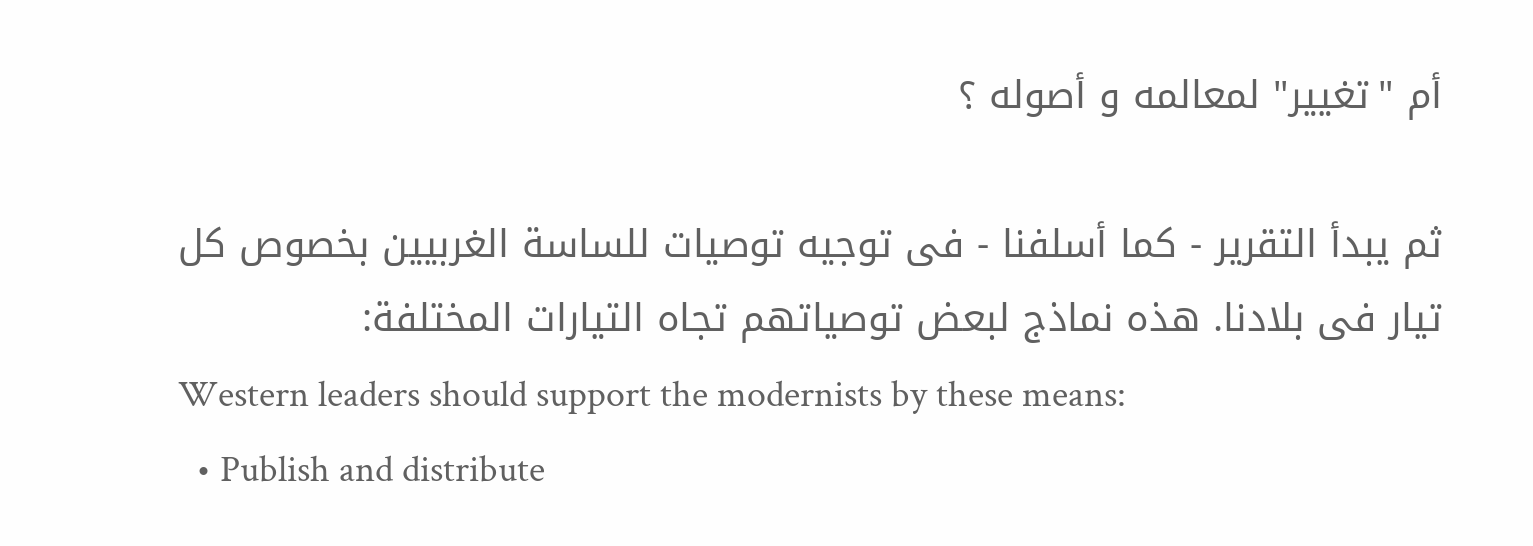أم "تغيير" لمعالمه و أصوله ؟

ثم يبدأ التقرير - كما أسلفنا - فى توجيه توصيات للساسة الغربيين بخصوص كل تيار فى بلادنا. هذه نماذج لبعض توصياتهم تجاه التيارات المختلفة:
Western leaders should support the modernists by these means:
  • Publish and distribute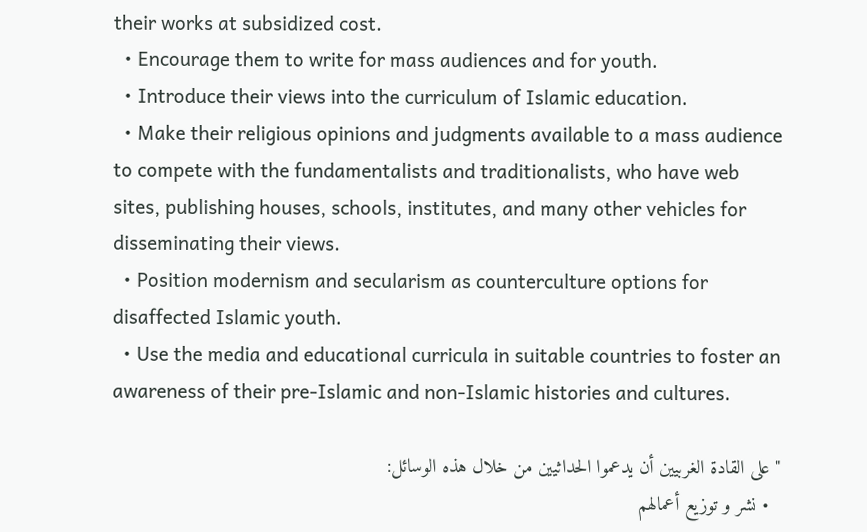their works at subsidized cost.
  • Encourage them to write for mass audiences and for youth.
  • Introduce their views into the curriculum of Islamic education.
  • Make their religious opinions and judgments available to a mass audience to compete with the fundamentalists and traditionalists, who have web sites, publishing houses, schools, institutes, and many other vehicles for disseminating their views.
  • Position modernism and secularism as counterculture options for disaffected Islamic youth.
  • Use the media and educational curricula in suitable countries to foster an awareness of their pre-Islamic and non-Islamic histories and cultures.

"على القادة الغربيين أن يدعموا الحداثيين من خلال هذه الوسائل:
  • نشر و توزيع أعمالهم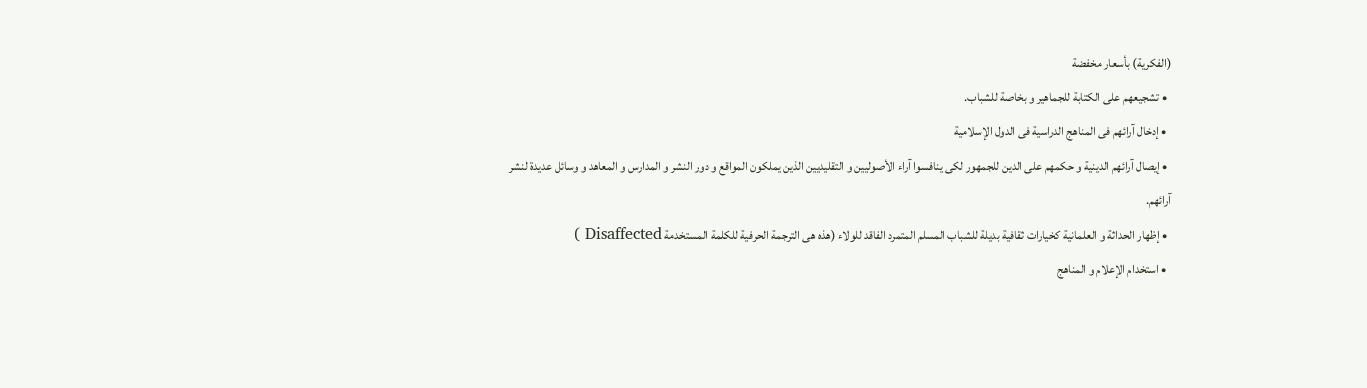(الفكرية) بأسعار مخفضة
  • تشجيعهم على الكتابة للجماهير و بخاصة للشباب.
  • إدخال آرائهم فى المناهج الدراسية فى الدول الإسلامية
  • إيصال آرائهم الدينية و حكمهم على الدين للجمهور لكى ينافسوا آراء الأصوليين و التقليديين الذين يملكون المواقع و دور النشر و المدارس و المعاهد و وسائل عديدة لنشر آرائهم.
  • إظهار الحداثة و العلمانية كخيارات ثقافية بديلة للشباب المسلم المتمرد الفاقد للولاء (هذه هى الترجمة الحرفية للكلمة المستخدمة Disaffected )
  • استخدام الإعلام و المناهج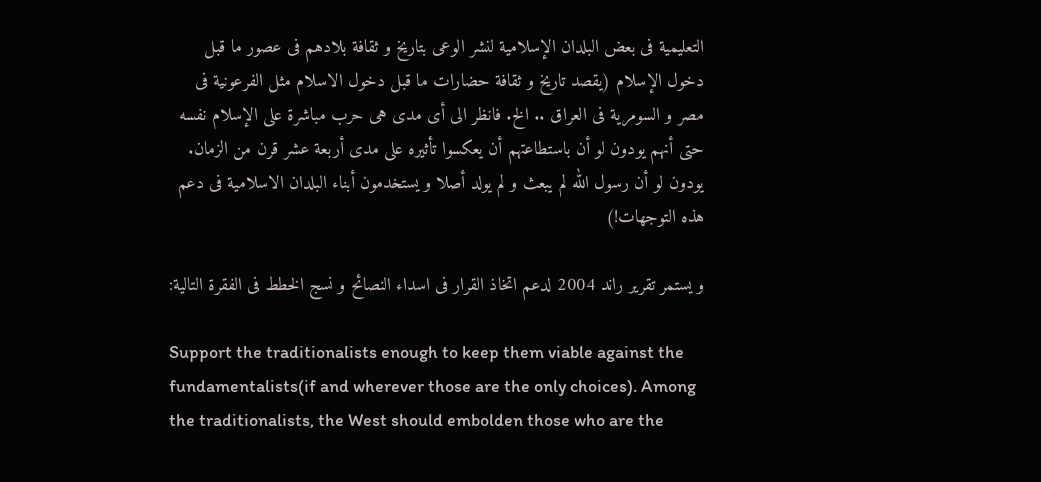التعليمية فى بعض البلدان الإسلامية لنشر الوعى بتاريخ و ثقافة بلادهم فى عصور ما قبل دخول الإسلام (يقصد تاريخ و ثقافة حضارات ما قبل دخول الاسلام مثل الفرعونية فى مصر و السومرية فى العراق .. الخ. فانظر الى أى مدى هى حرب مباشرة على الإسلام نفسه حتى أنهم يودون لو أن باستطاعتهم أن يعكسوا تأثيره على مدى أربعة عشر قرن من الزمان. يودون لو أن رسول الله لم يبعث و لم يولد أصلا و يستخدمون أبناء البلدان الاسلامية فى دعم هذه التوجهات!)

و يستمر تقرير راند 2004 لدعم اتخاذ القرار فى اسداء النصائح و نسج الخطط فى الفقرة التالية:

Support the traditionalists enough to keep them viable against the fundamentalists(if and wherever those are the only choices). Among the traditionalists, the West should embolden those who are the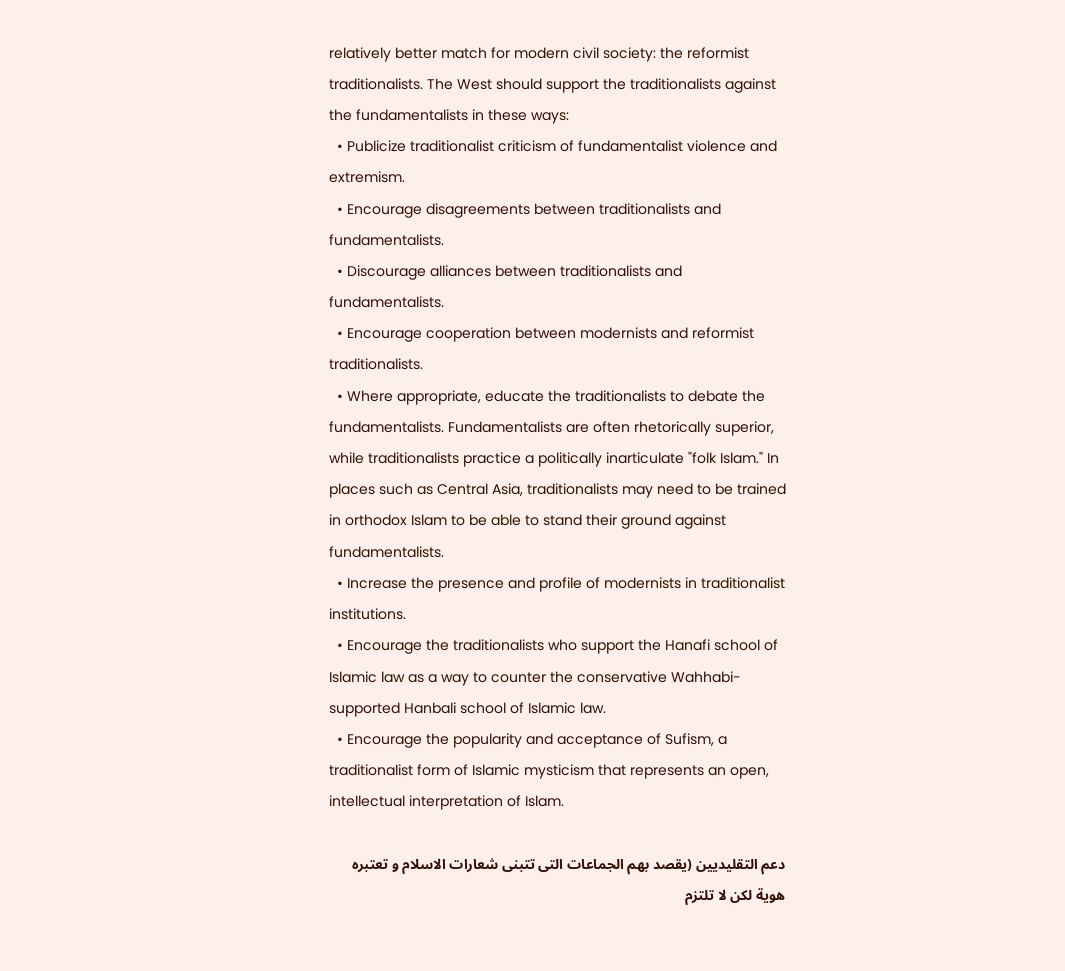relatively better match for modern civil society: the reformist traditionalists. The West should support the traditionalists against the fundamentalists in these ways:
  • Publicize traditionalist criticism of fundamentalist violence and extremism.
  • Encourage disagreements between traditionalists and fundamentalists.
  • Discourage alliances between traditionalists and fundamentalists.
  • Encourage cooperation between modernists and reformist traditionalists.
  • Where appropriate, educate the traditionalists to debate the fundamentalists. Fundamentalists are often rhetorically superior, while traditionalists practice a politically inarticulate "folk Islam." In places such as Central Asia, traditionalists may need to be trained in orthodox Islam to be able to stand their ground against fundamentalists.
  • Increase the presence and profile of modernists in traditionalist institutions.
  • Encourage the traditionalists who support the Hanafi school of Islamic law as a way to counter the conservative Wahhabi-supported Hanbali school of Islamic law.
  • Encourage the popularity and acceptance of Sufism, a traditionalist form of Islamic mysticism that represents an open, intellectual interpretation of Islam.

دعم التقليديين (يقصد بهم الجماعات التى تتبنى شعارات الاسلام و تعتبره هوية لكن لا تلتزم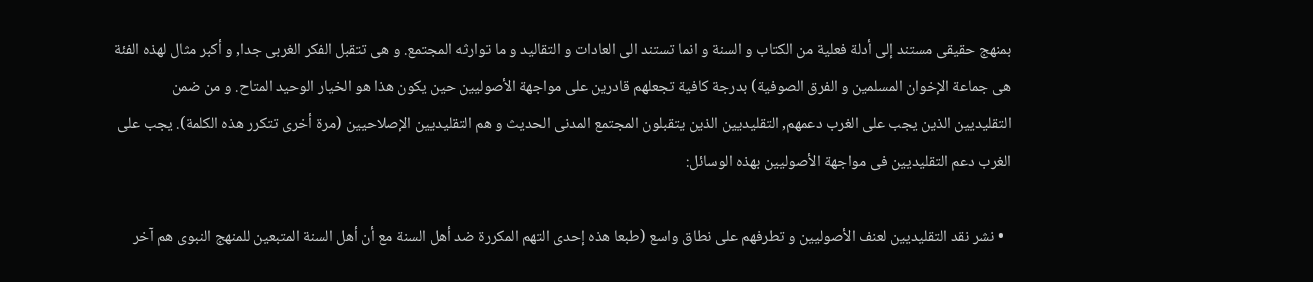بمنهج حقيقى مستند إلى أدلة فعلية من الكتاب و السنة و انما تستند الى العادات و التقاليد و ما توارثه المجتمع. و هى تتقبل الفكر الغربى جدا, و أكبر مثال لهذه الفئة هى جماعة الإخوان المسلمين و الفرق الصوفية) بدرجة كافية تجعلهم قادرين على مواجهة الأصوليين حين يكون هذا هو الخيار الوحيد المتاح. و من ضمن التقليديين الذين يجب على الغرب دعمهم, التقليديين الذين يتقبلون المجتمع المدنى الحديث و هم التقليديين الإصلاحيين (مرة أخرى تتكرر هذه الكلمة). يجب على الغرب دعم التقليديين فى مواجهة الأصوليين بهذه الوسائل:

  • نشر نقد التقليديين لعنف الأصوليين و تطرفهم على نطاق واسع (طبعا هذه إحدى التهم المكررة ضد أهل السنة مع أن أهل السنة المتبعين للمنهج النبوى هم آخر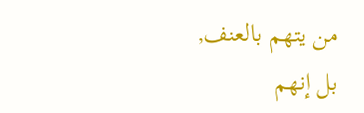من يتهم بالعنف, بل إنهم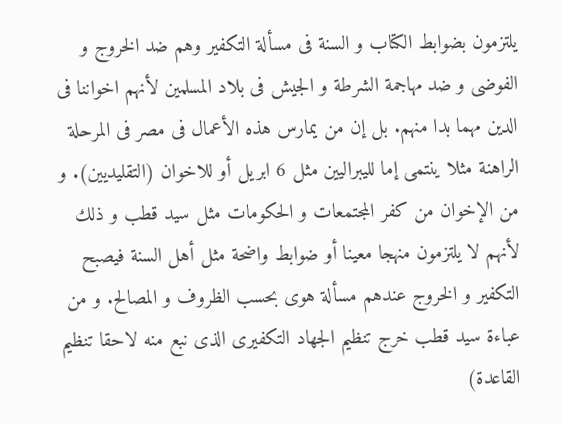يلتزمون بضوابط الكتاب و السنة فى مسألة التكفير وهم ضد الخروج و الفوضى و ضد مهاجمة الشرطة و الجيش فى بلاد المسلمين لأنهم اخواننا فى الدين مهما بدا منهم. بل إن من يمارس هذه الأعمال فى مصر فى المرحلة الراهنة مثلا ينتمى إما لليبراليين مثل 6 ابريل أو للاخوان (التقليديين). و من الإخوان من كفر المجتمعات و الحكومات مثل سيد قطب و ذلك لأنهم لا يلتزمون منهجا معينا أو ضوابط واضحة مثل أهل السنة فيصبح التكفير و الخروج عندهم مسألة هوى بحسب الظروف و المصالح. و من عباءة سيد قطب خرج تنظيم الجهاد التكفيرى الذى نبع منه لاحقا تنظيم القاعدة)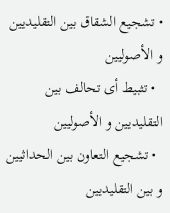• تشجيع الشقاق بين التقليديين و الأصوليين
  • تثبيط أى تحالف بين التقليديين و الأصوليين
  • تشجيع التعاون بين الحداثيين و بين التقليديين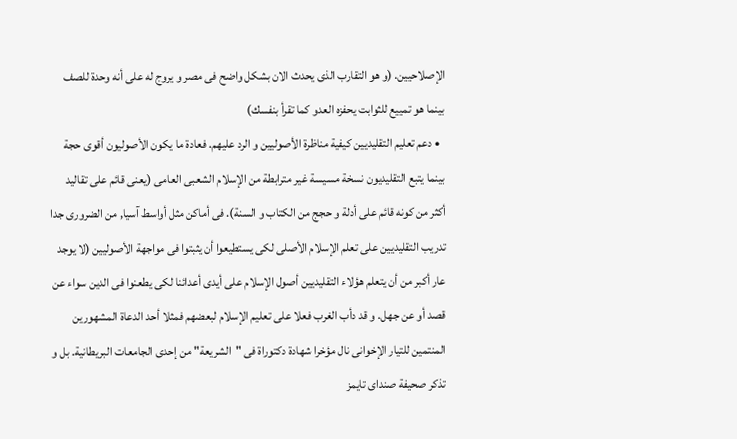الإصلاحيين. (و هو التقارب الذى يحدث الان بشكل واضح فى مصر و يروج له على أنه وحدة للصف بينما هو تمييع للثوابت يحفزه العدو كما تقرأ بنفسك)
  • دعم تعليم التقليديين كيفية مناظرة الأصوليين و الرد عليهم. فعادة ما يكون الأصوليون أقوى حجة بينما يتبع التقليديون نسخة مسيسة غير مترابطة من الإسلام الشعبى العامى (يعنى قائم على تقاليد أكثر من كونه قائم على أدلة و حجج من الكتاب و السنة). فى أماكن مثل أواسط آسيا, من الضرورى جدا تدريب التقليديين على تعلم الإسلام الأصلى لكى يستطيعوا أن يثبتوا فى مواجهة الأصوليين (لا يوجد عار أكبر من أن يتعلم هؤلاء التقليديين أصول الإسلام على أيدى أعدائنا لكى يطعنوا فى الدين سواء عن قصد أو عن جهل. و قد دأب الغرب فعلا على تعليم الإسلام لبعضهم فمثلا أحد الدعاة المشهورين المنتمين للتيار الإخوانى نال مؤخرا شهادة دكتوراة فى "الشريعة" من إحدى الجامعات البريطانية. بل و تذكر صحيفة صنداى تايمز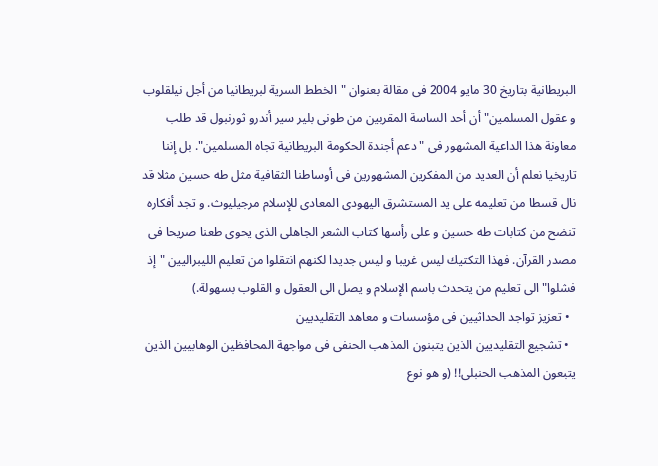البريطانية بتاريخ 30 مايو 2004 فى مقالة بعنوان "الخطط السرية لبريطانيا من أجل نيلقلوب و عقول المسلمين" أن أحد الساسة المقربين من طونى بلير سير أندرو ثورنبول قد طلب معاونة هذا الداعية المشهور فى "دعم أجندة الحكومة البريطانية تجاه المسلمين". بل إننا تاريخيا نعلم أن العديد من المفكرين المشهورين فى أوساطنا الثقافية مثل طه حسين مثلا قد نال قسطا من تعليمه على يد المستشرق اليهودى المعادى للإسلام مرجيليوث. و تجد أفكاره تنضح من كتابات طه حسين و على رأسها كتاب الشعر الجاهلى الذى يحوى طعنا صريحا فى مصدر القرآن. فهذا التكتيك ليس غريبا و ليس جديدا لكنهم انتقلوا من تعليم الليبراليين "إذ فشلوا" الى تعليم من يتحدث باسم الإسلام و يصل الى العقول و القلوب بسهولة.)
  • تعزيز تواجد الحداثيين فى مؤسسات و معاهد التقليديين
  • تشجيع التقليديين الذين يتبنون المذهب الحنفى فى مواجهة المحافظين الوهابيين الذين يتبعون المذهب الحنبلى!! (و هو نوع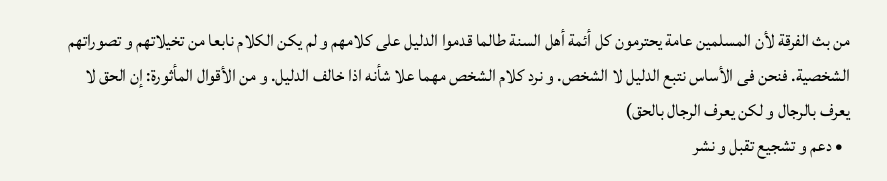من بث الفرقة لأن المسلمين عامة يحترمون كل أئمة أهل السنة طالما قدموا الدليل على كلامهم و لم يكن الكلام نابعا من تخيلاتهم و تصوراتهم الشخصية. فنحن فى الأساس نتبع الدليل لا الشخص. و نرد كلام الشخص مهما علا شأنه اذا خالف الدليل. و من الأقوال المأثورة: إن الحق لا يعرف بالرجال و لكن يعرف الرجال بالحق)
  • دعم و تشجيع تقبل و نشر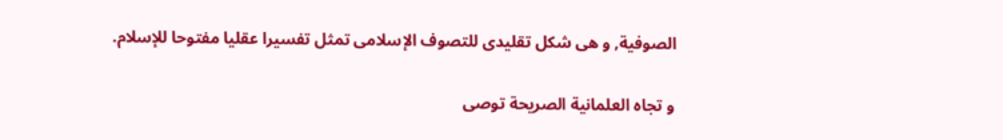الصوفية, و هى شكل تقليدى للتصوف الإسلامى تمثل تفسيرا عقليا مفتوحا للإسلام.

و تجاه العلمانية الصريحة توصى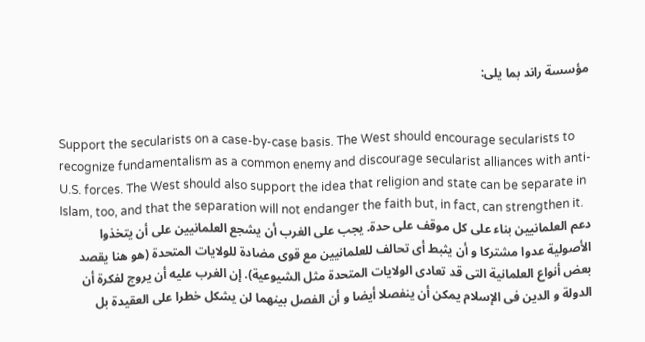مؤسسة راند بما يلى:


Support the secularists on a case-by-case basis. The West should encourage secularists to recognize fundamentalism as a common enemy and discourage secularist alliances with anti-U.S. forces. The West should also support the idea that religion and state can be separate in Islam, too, and that the separation will not endanger the faith but, in fact, can strengthen it.
دعم العلمانيين بناء على كل موقف على حدة. يجب على الغرب أن يشجع العلمانيين على أن يتخذوا الأصولية عدوا مشتركا و أن يثبط أى تحالف للعلمانيين مع قوى مضادة للولايات المتحدة (هو هنا يقصد بعض أنواع العلمانية التى قد تعادى الولايات المتحدة مثل الشيوعية). إن الغرب عليه أن يروج لفكرة أن الدولة و الدين فى الإسلام يمكن أن ينفصلا أيضا و أن الفصل بينهما لن يشكل خطرا على العقيدة بل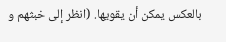بالعكس يمكن أن يقويها. (انظر إلى خبثهم و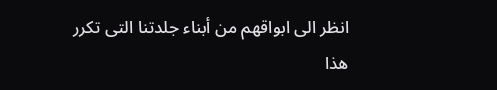انظر الى ابواقهم من أبناء جلدتنا التى تكرر هذا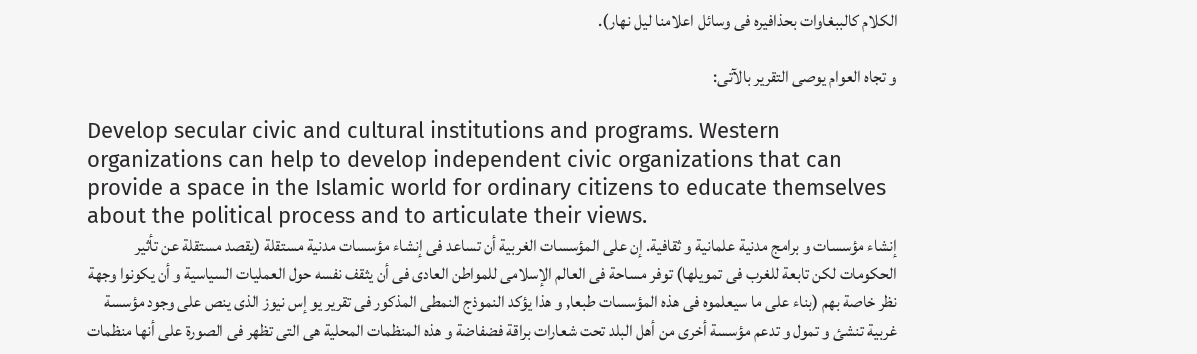الكلام كالببغاوات بحذافيره فى وسائل اعلامنا ليل نهار).

و تجاه العوام يوصى التقرير بالآتى:

Develop secular civic and cultural institutions and programs. Western organizations can help to develop independent civic organizations that can provide a space in the Islamic world for ordinary citizens to educate themselves about the political process and to articulate their views.
إنشاء مؤسسات و برامج مدنية علمانية و ثقافية. إن على المؤسسات الغربية أن تساعد فى إنشاء مؤسسات مدنية مستقلة (يقصد مستقلة عن تأثير الحكومات لكن تابعة للغرب فى تمويلها) توفر مساحة فى العالم الإسلامى للمواطن العادى فى أن يثقف نفسه حول العمليات السياسية و أن يكونوا وجهة نظر خاصة بهم (بناء على ما سيعلموه فى هذه المؤسسات طبعا, و هذا يؤكد النموذج النمطى المذكور فى تقرير يو إس نيوز الذى ينص على وجود مؤسسة غربية تنشئ و تمول و تدعم مؤسسة أخرى من أهل البلد تحت شعارات براقة فضفاضة و هذه المنظمات المحلية هى التى تظهر فى الصورة على أنها منظمات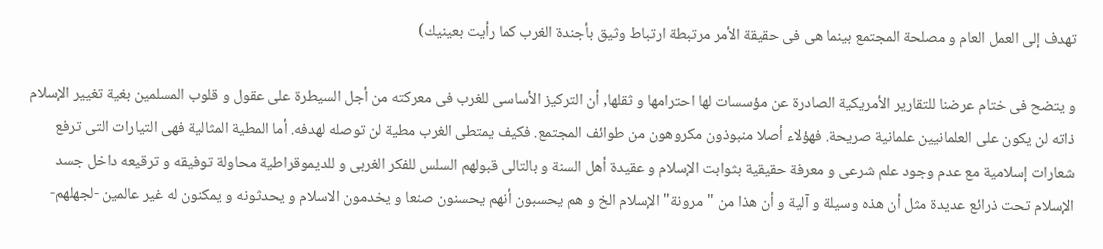تهدف إلى العمل العام و مصلحة المجتمع بينما هى فى حقيقة الأمر مرتبطة ارتباط وثيق بأجندة الغرب كما رأيت بعينيك)

و يتضح فى ختام عرضنا للتقارير الأمريكية الصادرة عن مؤسسات لها احترامها و ثقلها, أن التركيز الأساسى للغرب فى معركته من أجل السيطرة على عقول و قلوب المسلمين بغية تغيير الإسلام ذاته لن يكون على العلمانيين علمانية صريحة. فهؤلاء أصلا منبوذون مكروهون من طوائف المجتمع. فكيف يمتطى الغرب مطية لن توصله لهدفه. أما المطية المثالية فهى التيارات التى ترفع شعارات إسلامية مع عدم وجود علم شرعى و معرفة حقيقية بثوابت الإسلام و عقيدة أهل السنة و بالتالى قبولهم السلس للفكر الغربى و للديموقراطية محاولة توفيقه و ترقيعه داخل جسد الإسلام تحت ذرائع عديدة مثل أن هذه وسيلة و آلية و أن هذا من "مرونة" الإسلام الخ و هم يحسبون أنهم يحسنون صنعا و يخدمون الاسلام و يحدثونه و يمكنون له غير عالمين -لجهلهم-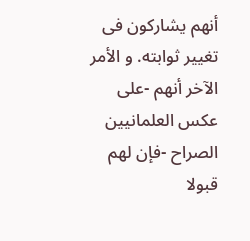أنهم يشاركون فى تغيير ثوابته. و الأمر الآخر أنهم -على عكس العلمانيين الصراح -فإن لهم قبولا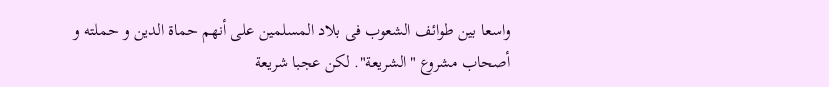واسعا بين طوائف الشعوب فى بلاد المسلمين على أنهم حماة الدين و حملته و أصحاب مشروع "الشريعة". لكن عجبا شريعة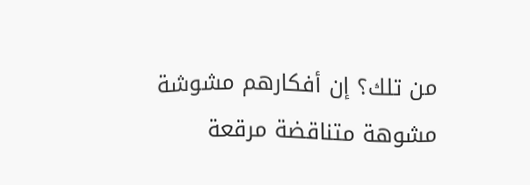من تلك؟ إن أفكارهم مشوشة مشوهة متناقضة مرقعة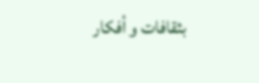بثقافات و أفكار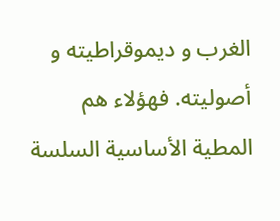الغرب و ديموقراطيته و أصوليته. فهؤلاء هم المطية الأساسية السلسة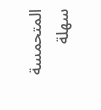المتحمسة سهلة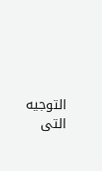التوجيه التى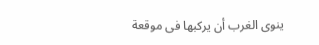ينوى الغرب أن يركبها فى موقعة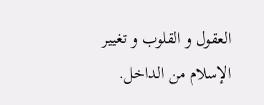العقول و القلوب و تغيير الإسلام من الداخل.